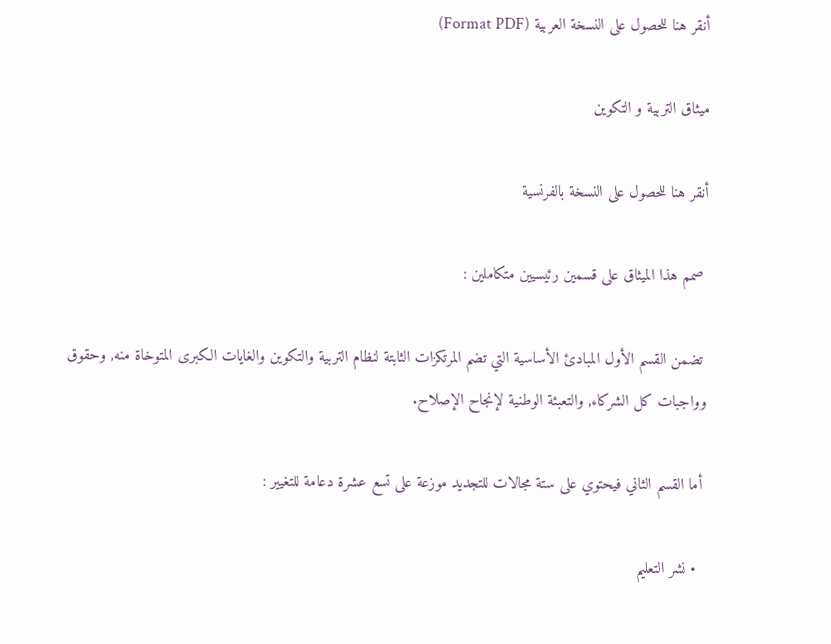أنقر هنا للحصول على النسخة العربية (Format PDF)

ميثاق التربية و التكوين

أنقر هنا للحصول على النسخة بالفرنسية

 صمم هذا الميثاق على قسمين رئيسيين متكاملين :

 تضمن القسم الأول المبادئ الأساسية التي تضم المرتكزات الثابتة لنظام التربية والتكوين والغايات الكبرى المتوخاة منه, وحقوق وواجبات كل الشركاء, والتعبئة الوطنية لإنجاح الإصلاح.

 أما القسم الثاني فيحتوي على ستة مجالات للتجديد موزعة على تسع عشرة دعامة للتغيير :

  • نشر التعليم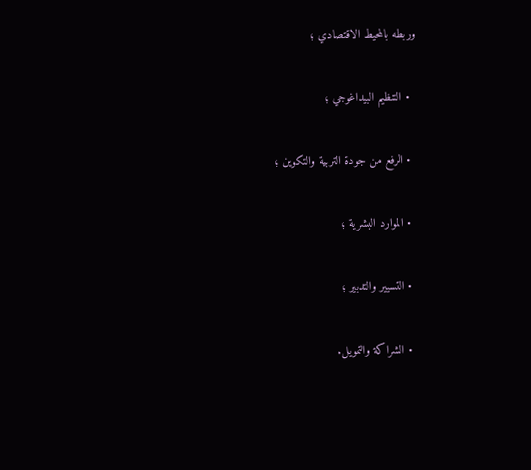وربطه بالمحيط الاقتصادي ؛

  • التنظيم البيداغوجي ؛

  • الرفع من جودة التربية والتكوين ؛

  • الموارد البشرية ؛

  • التسيير والتدبير ؛

  • الشراكة والتمويل.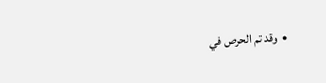•  وقد تم الحرص في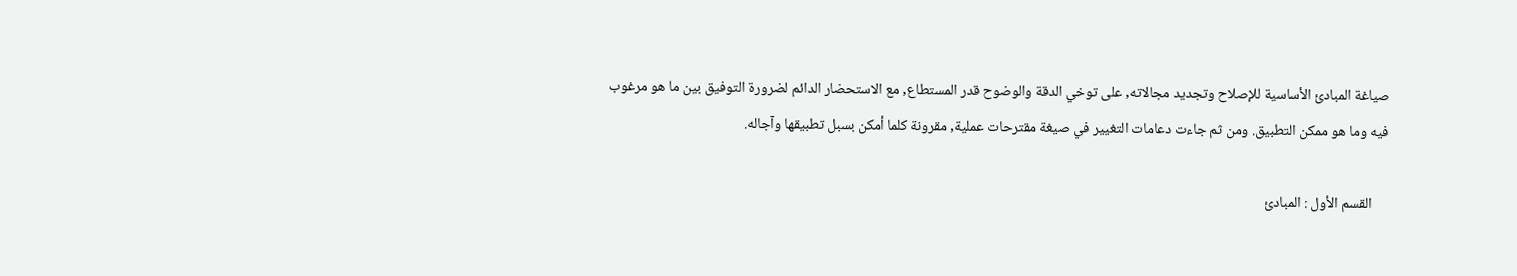صياغة المبادئ الأساسية للإصلاح وتجديد مجالاته, على توخي الدقة والوضوح قدر المستطاع, مع الاستحضار الدائم لضرورة التوفيق بين ما هو مرغوب فيه وما هو ممكن التطبيق. ومن ثم جاءت دعامات التغيير في صيغة مقترحات عملية, مقرونة كلما أمكن بسبل تطبيقها وآجاله.

     القسم الأول : المبادئ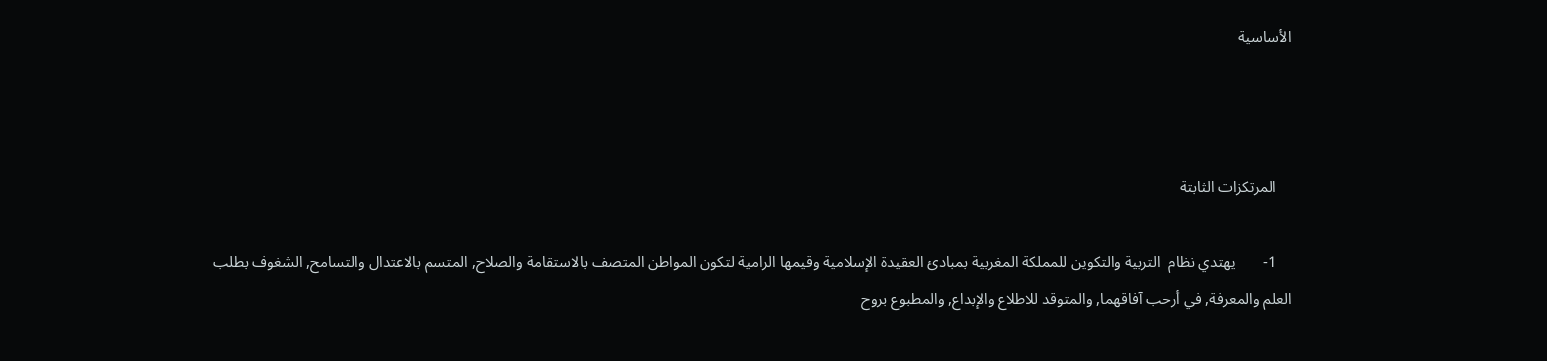الأساسية



    المرتكزات الثابتة

    1-       يهتدي نظام  التربية والتكوين للمملكة المغربية بمبادئ العقيدة الإسلامية وقيمها الرامية لتكون المواطن المتصف بالاستقامة والصلاح, المتسم بالاعتدال والتسامح, الشغوف بطلب العلم والمعرفة, في أرحب آفاقهما, والمتوقد للاطلاع والإبداع, والمطبوع بروح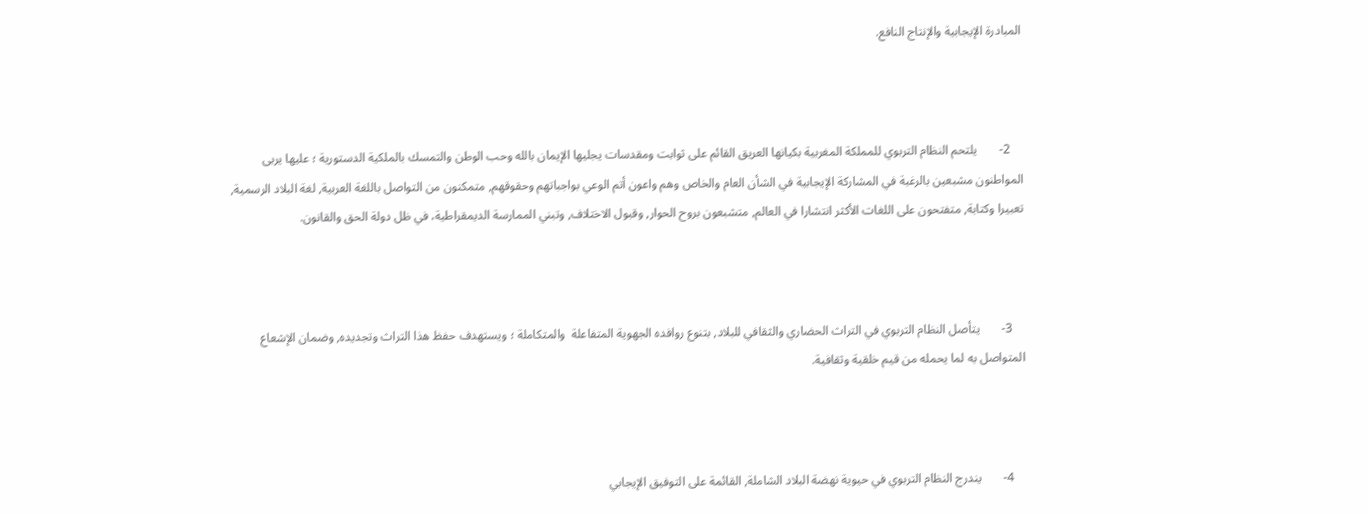المبادرة الإيجابية والإنتاج النافع.



    2-       يلتحم النظام التربوي للمملكة المغربية بكيانها العريق القائم على ثوابت ومقدسات يجليها الإيمان بالله وحب الوطن والتمسك بالملكية الدستورية ؛ عليها يربى المواطنون مشبعين بالرغبة في المشاركة الإيجابية في الشأن العام والخاص وهم واعون أتم الوعي بواجباتهم وحقوقهم, متمكنون من التواصل باللغة العربية, لغة البلاد الرسمية, تعبيرا وكتابة, متفتحون على اللغات الأكثر انتشارا في العالم, متشبعون بروح الحوار, وقبول الاختلاف, وتبني الممارسة الديمقراطية، في ظل دولة الحق والقانون.



    3-       يتأصل النظام التربوي في التراث الحضاري والثقافي للبلاد, بتنوع روافده الجهوية المتفاعلة  والمتكاملة ؛ ويستهدف حفظ هذا التراث وتجديده, وضمان الإشعاع المتواصل به لما يحمله من قيم خلقية وثقافية.



    4-       يندرج النظام التربوي في حيوية نهضة البلاد الشاملة, القائمة على التوفيق الإيجابي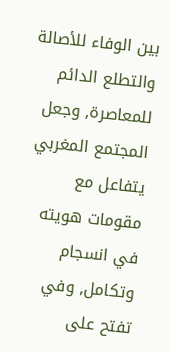بين الوفاء للأصالة والتطلع الدائم للمعاصرة, وجعل المجتمع المغربي يتفاعل مع مقومات هويته في انسجام وتكامل, وفي تفتح على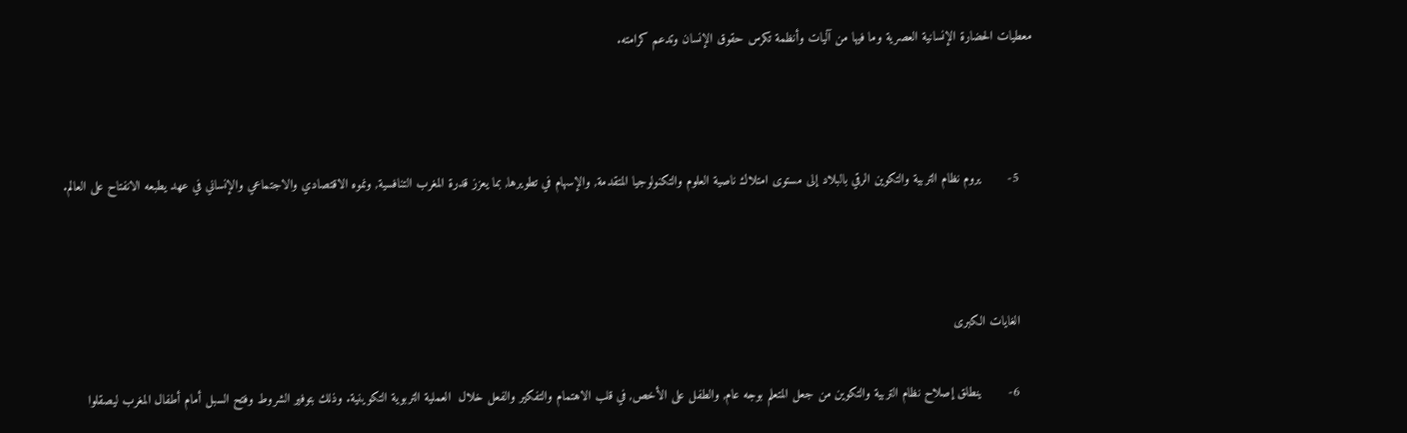معطيات الحضارة الإنسانية العصرية وما فيها من آليات وأنظمة تكرس حقوق الإنسان وتدعم كرامته.



    5-       يروم نظام التربية والتكوين الرقي بالبلاد إلى مستوى امتلاك ناصية العلوم والتكنولوجيا المتقدمة, والإسهام في تطويرها, بما يعزز قدرة المغرب التنافسية, ونموه الاقتصادي والاجتماعي والإنساني في عهد يطبعه الانفتاح على العالم.



    الغايات الكبرى

    6-       ينطلق إصلاح نظام التربية والتكوين من جعل المتعلم بوجه عام, والطفل على الأخص, في قلب الاهتمام والتفكير والفعل خلال  العملية التربوية التكوينية. وذلك بتوفير الشروط وفتح السبل أمام أطفال المغرب ليصقلوا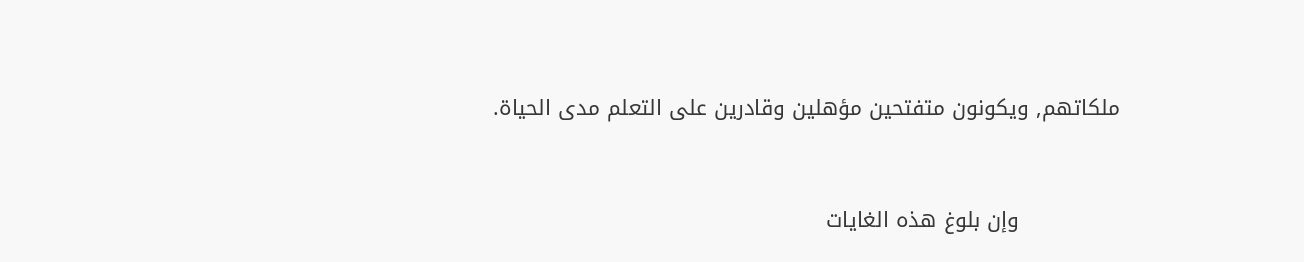ملكاتهم, ويكونون متفتحين مؤهلين وقادرين على التعلم مدى الحياة.



              وإن بلوغ هذه الغايات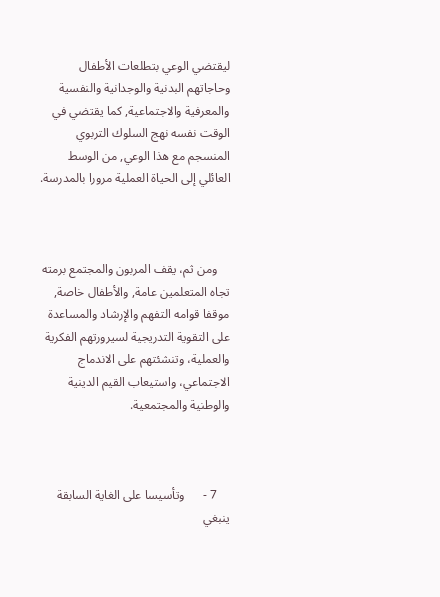ليقتضي الوعي بتطلعات الأطفال وحاجاتهم البدنية والوجدانية والنفسية والمعرفية والاجتماعية, كما يقتضي في الوقت نفسه نهج السلوك التربوي المنسجم مع هذا الوعي, من الوسط العائلي إلى الحياة العملية مرورا بالمدرسة.



    ومن ثم، يقف المربون والمجتمع برمته تجاه المتعلمين عامة, والأطفال خاصة, موقفا قوامه التفهم والإرشاد والمساعدة على التقوية التدريجية لسيرورتهم الفكرية والعملية، وتنشئتهم على الاندماج الاجتماعي، واستيعاب القيم الدينية والوطنية والمجتمعية.



    7 -      وتأسيسا على الغاية السابقة ينبغي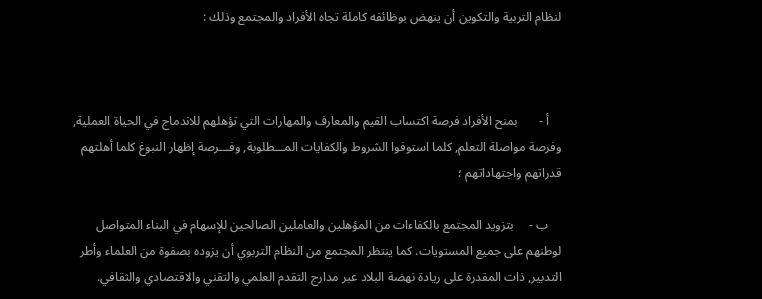لنظام التربية والتكوين أن ينهض بوظائفه كاملة تجاه الأفراد والمجتمع وذلك :



    أ -       بمنح الأفراد فرصة اكتساب القيم والمعارف والمهارات التي تؤهلهم للاندماج في الحياة العملية, وفرصة مواصلة التعلم, كلما استوفوا الشروط والكفايات المـــطلوبة, وفـــرصة إظهار النبوغ كلما أهلتهم قدراتهم واجتهاداتهم ؛

    ب -     بتزويد المجتمع بالكفاءات من المؤهلين والعاملين الصالحين للإسهام في البناء المتواصل لوطنهم على جميع المستويات. كما ينتظر المجتمع من النظام التربوي أن يزوده بصفوة من العلماء وأطر التدبير, ذات المقدرة على ريادة نهضة البلاد عبر مدارج التقدم العلمي والتقني والاقتصادي والثقافي.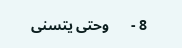8 -      وحتى يتسنى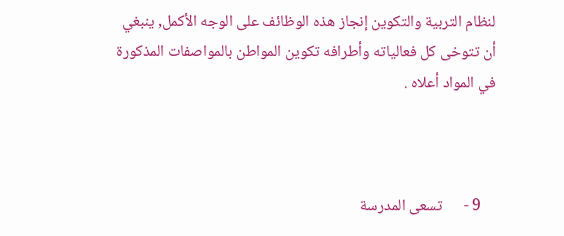لنظام التربية والتكوين إنجاز هذه الوظائف على الوجه الأكمل, ينبغي أن تتوخى كل فعالياته وأطرافه تكوين المواطن بالمواصفات المذكورة في المواد أعلاه .



    9 -      تسعى المدرسة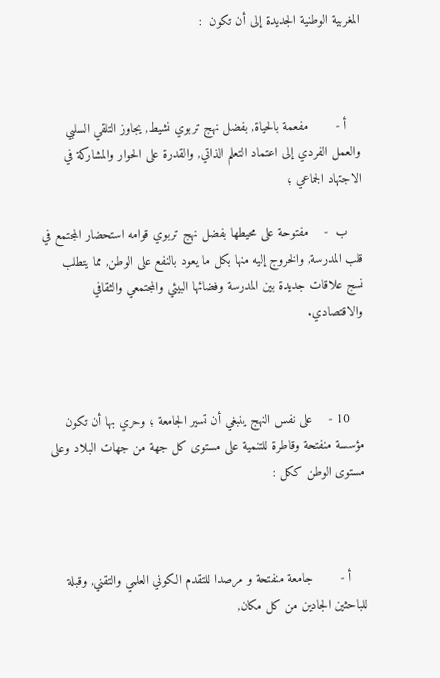المغربية الوطنية الجديدة إلى أن تكون  :



    أ -       مفعمة بالحياة, بفضل نهج تربوي نشيط, يجاوز التلقي السلبي والعمل الفردي إلى اعتماد التعلم الذاتي, والقدرة على الحوار والمشاركة في الاجتهاد الجماعي ؛

    ب  -    مفتوحة على محيطها بفضل نهج تربوي قوامه استحضار المجتمع في قلب المدرسة, والخروج إليه منها بكل ما يعود بالنفع على الوطن, مما يتطلب نسج علاقات جديدة بين المدرسة وفضائها البيئي والمجتمعي والثقافي والاقتصادي.



    10 -    على نفس النهج ينبغي أن تسير الجامعة ؛ وحري بها أن تكون مؤسسة منفتحة وقاطرة للتنمية على مستوى كل جهة من جهات البلاد وعلى مستوى الوطن ككل :



    أ -       جامعة منفتحة و مرصدا للتقدم الكوني العلمي والتقني, وقبلة للباحثين الجادين من كل مكان,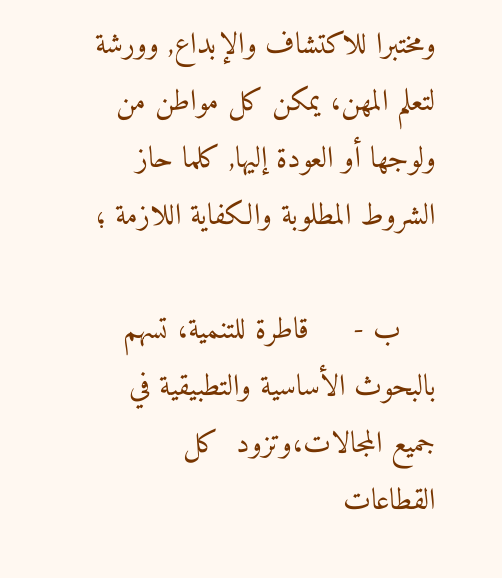ومختبرا للاكتشاف والإبداع, وورشة لتعلم المهن، يمكن كل مواطن من ولوجها أو العودة إليها, كلما حاز الشروط المطلوبة والكفاية اللازمة ؛

    ب -     قاطرة للتنمية، تسهم بالبحوث الأساسية والتطبيقية في جميع المجالات،وتزود  كل القطاعات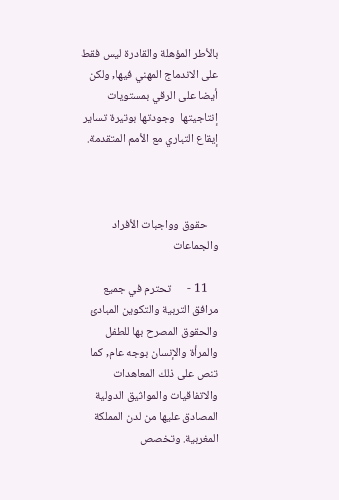بالأطر المؤهلة والقادرة ليس فقط على الاندماج المهني فيها, ولكن أيضا على الرقي بمستويات إنتاجيتها  وجودتها بوتيرة تساير إيقاع التباري مع الأمم المتقدمة.



    حقوق وواجبات الأفراد والجماعات

    11 -      تحترم في جميع مرافق التربية والتكوين المبادئ والحقوق المصرح بها للطفل والمرأة والإنسان بوجه عام, كما تنص على ذلك المعاهدات والاتفاقيات والمواثيق الدولية المصادق عليها من لدن المملكة المغربية. وتخصص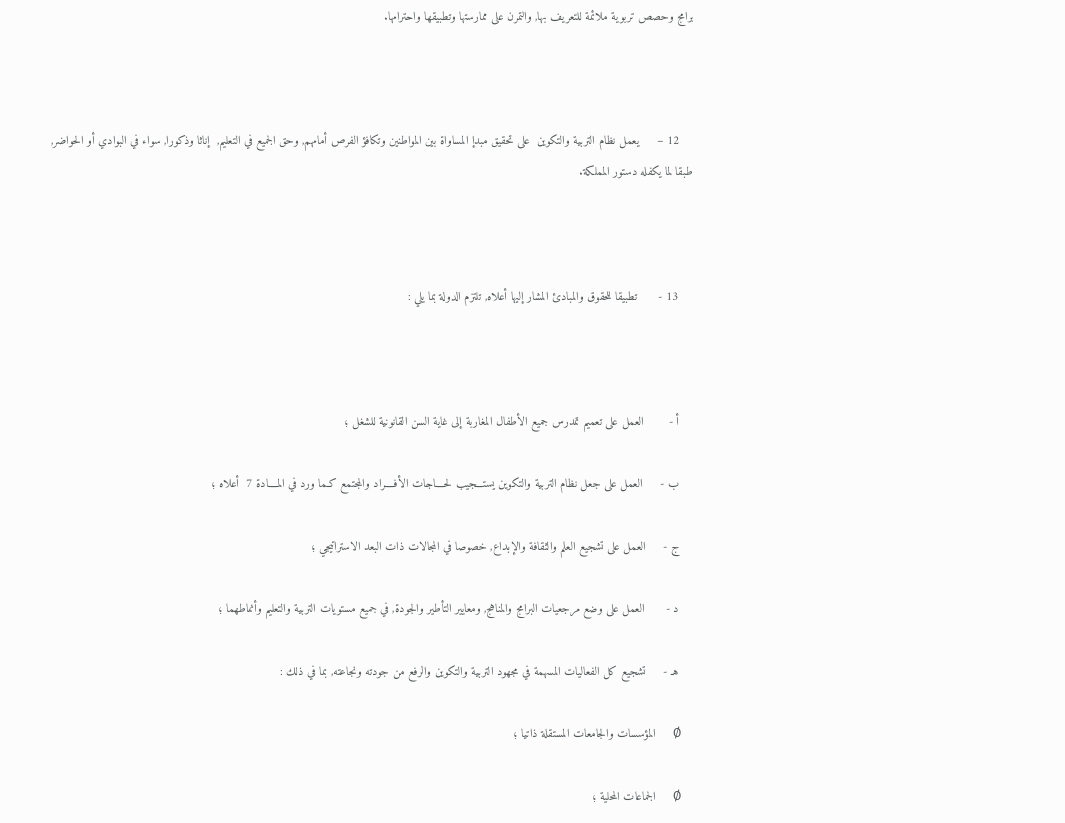برامج وحصص تربوية ملائمة للتعريف بها, والتمرن على ممارستها وتطبيقها واحترامها.



    12 –     يعمل نظام التربية والتكوين  على تحقيق مبدإ المساواة بين المواطنين وتكافؤ الفرص أمامهم, وحق الجميع في التعليم,  إناثا وذكورا, سواء في البوادي أو الحواضر, طبقا لما يكفله دستور المملكة.



    13 -      تطبيقا للحقوق والمبادئ المشار إليها أعلاه, تلتزم الدولة بما يلي :



    أ -       العمل على تعميم تمدرس جميع الأطفال المغاربة إلى غاية السن القانونية للشغل ؛

    ب -     العمل على جعل نظام التربية والتكوين يستـــجيب لحــــاجات الأفــــراد والمجتمع كـما ورد في المــــادة 7  أعلاه ؛

    ج -     العمل على تشجيع العلم والثقافة والإبداع, خصوصا في المجالات ذات البعد الاستراتيجي ؛

    د -      العمل على وضع مرجعيات البرامج والمناهج, ومعايير التأطير والجودة, في جميع مستويات التربية والتعليم وأنماطهما ؛

    هـ -     تشجيع كل الفعاليات المسهمة في مجهود التربية والتكوين والرفع من جودته ونجاعته, بما في ذلك :

    Ø      المؤسسات والجامعات المستقلة ذاتيا ؛

    Ø      الجماعات المحلية ؛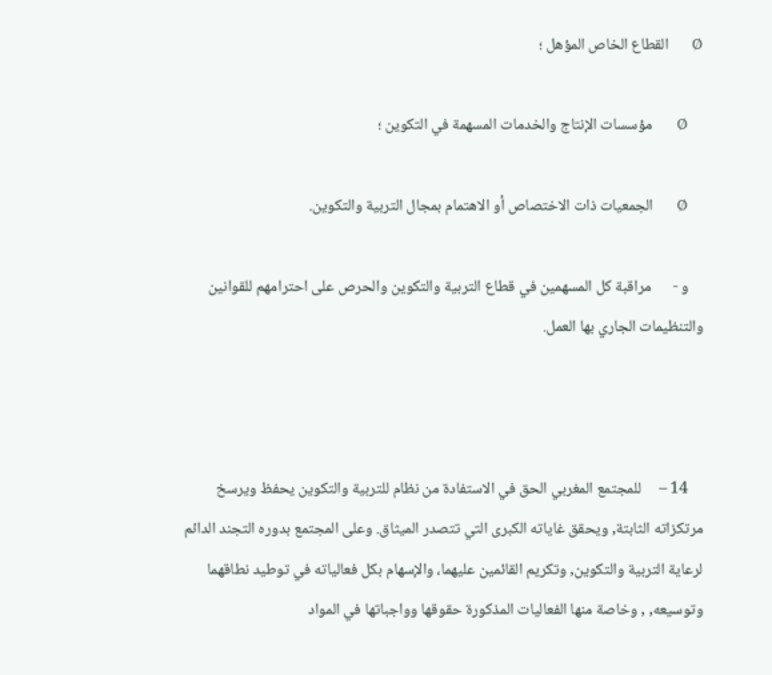Ø      القطاع الخاص المؤهل ؛

    Ø      مؤسسات الإنتاج والخدمات المسهمة في التكوين ؛

    Ø      الجمعيات ذات الاختصاص أو الاهتمام بمجال التربية والتكوين.

    و -      مراقبة كل المسهمين في قطاع التربية والتكوين والحرص على احترامهم للقوانين والتنظيمات الجاري بها العمل.



    14 –     للمجتمع المغربي الحق في الاستفادة من نظام للتربية والتكوين يحفظ ويرسخ مرتكزاته الثابتة, ويحقق غاياته الكبرى التي تتصدر الميثاق. وعلى المجتمع بدوره التجند الدائم لرعاية التربية والتكوين, وتكريم القائمين عليهما، والإسهام بكل فعالياته في توطيد نطاقهما وتوسيعه, , وخاصة منها الفعاليات المذكورة حقوقها وواجباتها في المواد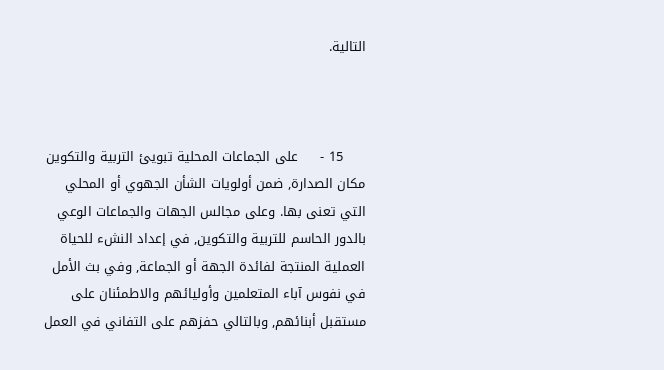التالية.



     15 -     على الجماعات المحلية تبويئ التربية والتكوين مكان الصدارة, ضمن أولويات الشأن الجهوي أو المحلي التي تعنى بها. وعلى مجالس الجهات والجماعات الوعي بالدور الحاسم للتربية والتكوين, في إعداد النشء للحياة العملية المنتجة لفائدة الجهة أو الجماعة, وفي بث الأمل في نفوس آباء المتعلمين وأوليائهم والاطمئنان على مستقبل أبنائهم, وبالتالي حفزهم على التفاني في العمل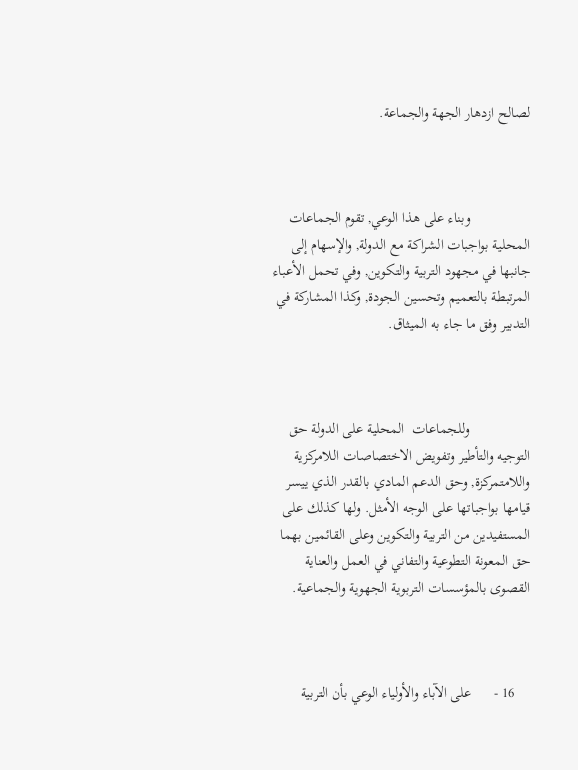لصالح ازدهار الجهة والجماعة.



                وبناء على هذا الوعي, تقوم الجماعات المحلية بواجبات الشراكة مع الدولة, والإسهام إلى جانبها في مجهود التربية والتكوين, وفي تحمل الأعباء المرتبطة بالتعميم وتحسين الجودة, وكذا المشاركة في التدبير وفق ما جاء به الميثاق.



                وللجماعات  المحلية على الدولة حق التوجيه والتأطير وتفويض الاختصاصات اللامركزية واللامتمركزة, وحق الدعم المادي بالقدر الذي ييسر قيامها بواجباتها على الوجه الأمثل. ولها كذلك على المستفيدين من التربية والتكوين وعلى القائمين بهما حق المعونة التطوعية والتفاني في العمل والعناية القصوى بالمؤسسات التربوية الجهوية والجماعية.



    16 -      على الآباء والأولياء الوعي بأن التربية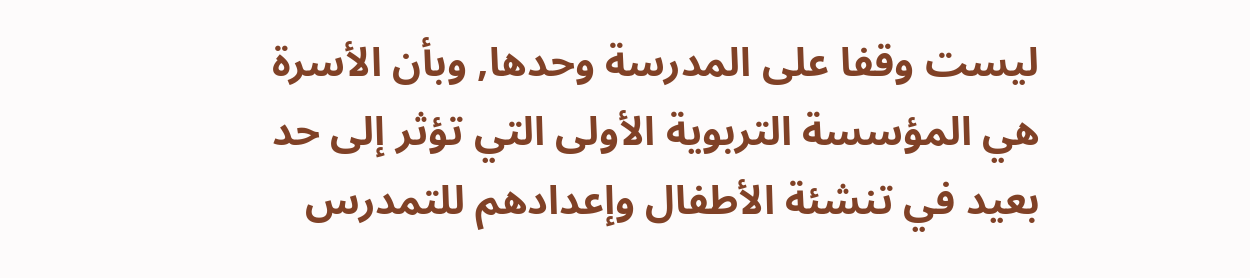ليست وقفا على المدرسة وحدها, وبأن الأسرة هي المؤسسة التربوية الأولى التي تؤثر إلى حد بعيد في تنشئة الأطفال وإعدادهم للتمدرس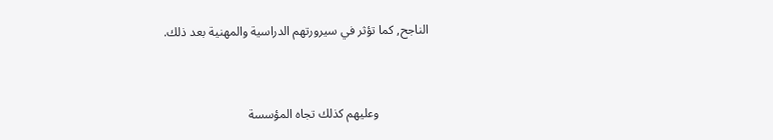الناجح, كما تؤثر في سيرورتهم الدراسية والمهنية بعد ذلك.



                وعليهم كذلك تجاه المؤسسة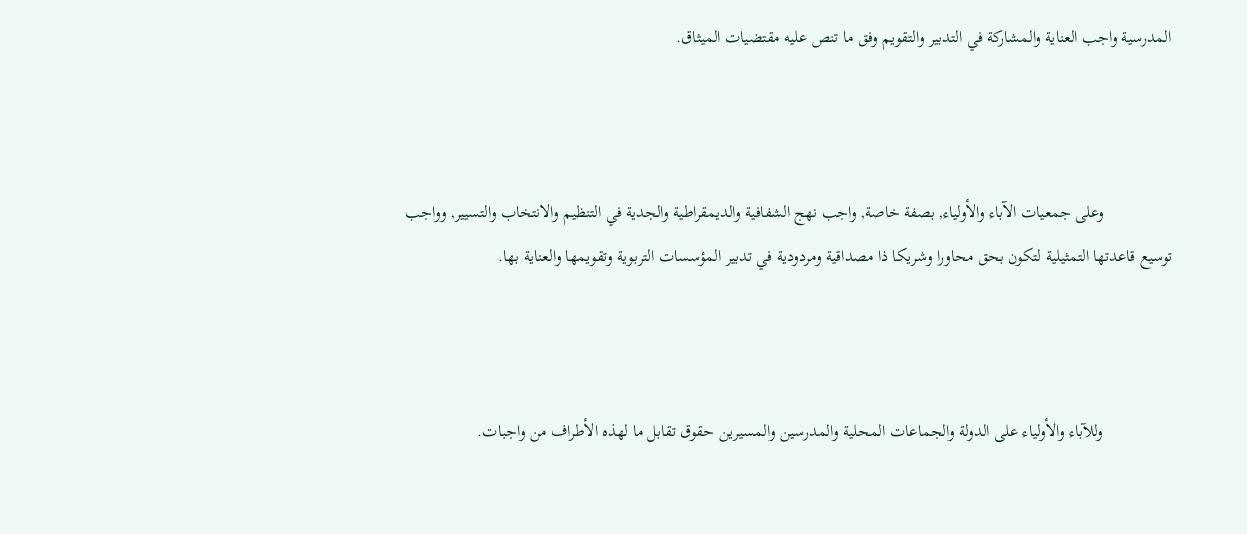المدرسية واجب العناية والمشاركة في التدبير والتقويم وفق ما تنص عليه مقتضيات الميثاق.



                وعلى جمعيات الآباء والأولياء, بصفة خاصة, واجب نهج الشفافية والديمقراطية والجدية في التنظيم والانتخاب والتسيير, وواجب توسيع قاعدتها التمثيلية لتكون بحق محاورا وشريكا ذا مصداقية ومردودية في تدبير المؤسسات التربوية وتقويمها والعناية بها.



                وللآباء والأولياء على الدولة والجماعات المحلية والمدرسين والمسيرين حقوق تقابل ما لهذه الأطراف من واجبات.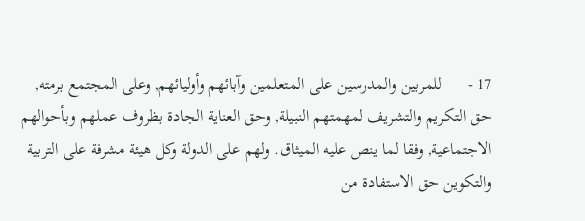17 -      للمربين والمدرسين على المتعلمين وآبائهم وأوليائهم, وعلى المجتمع برمته, حق التكريم والتشريف لمهمتهم النبيلة, وحق العناية الجادة بظروف عملهم وبأحوالهم الاجتماعية, وفقا لما ينص عليه الميثاق. ولهم على الدولة وكل هيئة مشرفة على التربية والتكوين حق الاستفادة من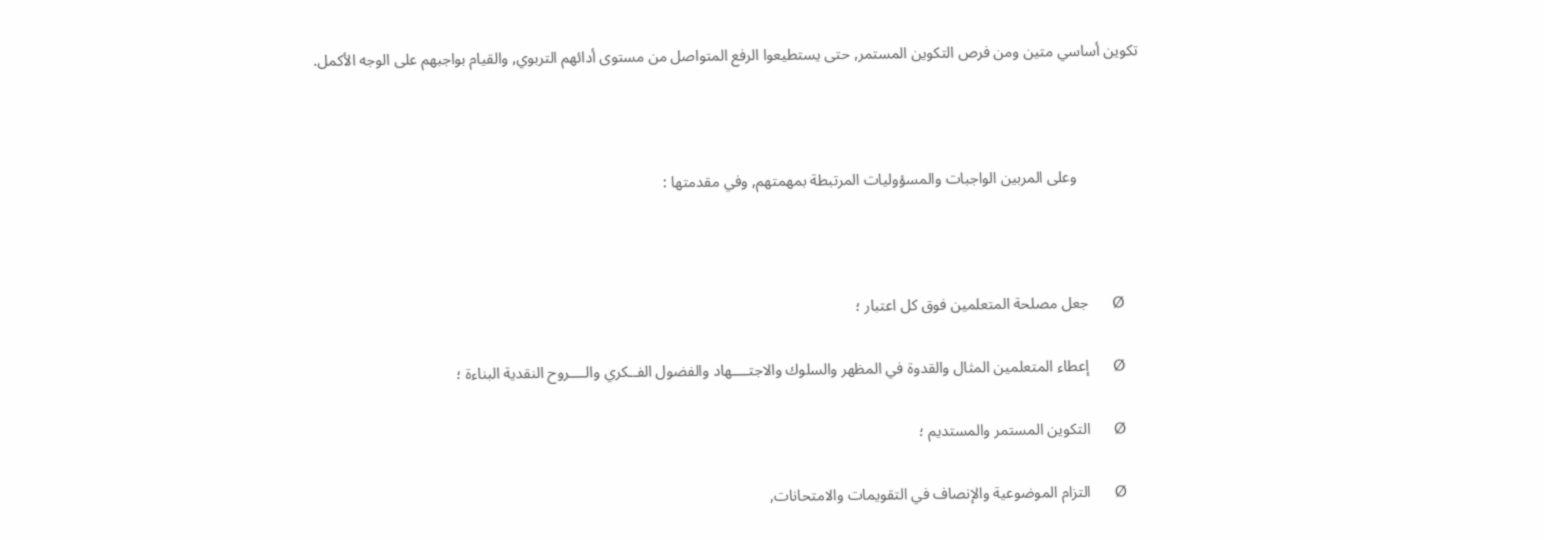تكوين أساسي متين ومن فرص التكوين المستمر, حتى يستطيعوا الرفع المتواصل من مستوى أدائهم التربوي, والقيام بواجبهم على الوجه الأكمل.



                وعلى المربين الواجبات والمسؤوليات المرتبطة بمهمتهم, وفي مقدمتها :



    Ø      جعل مصلحة المتعلمين فوق كل اعتبار ؛

    Ø      إعطاء المتعلمين المثال والقدوة في المظهر والسلوك والاجتــــهاد والفضول الفــكري والــــروح النقدية البناءة ؛

    Ø      التكوين المستمر والمستديم ؛

    Ø      التزام الموضوعية والإنصاف في التقويمات والامتحانات,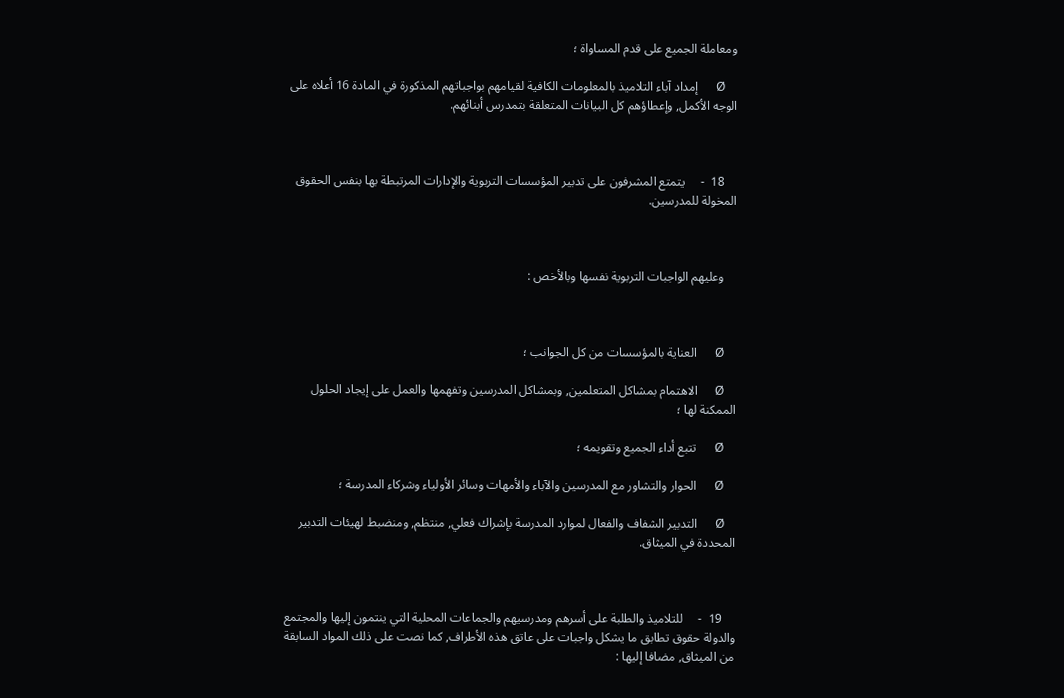ومعاملة الجميع على قدم المساواة ؛

    Ø      إمداد آباء التلاميذ بالمعلومات الكافية لقيامهم بواجباتهم المذكورة في المادة 16 أعلاه على الوجه الأكمل, وإعطاؤهم كل البيانات المتعلقة بتمدرس أبنائهم.



    18  -     يتمتع المشرفون على تدبير المؤسسات التربوية والإدارات المرتبطة بها بنفس الحقوق المخولة للمدرسين.



    وعليهم الواجبات التربوية نفسها وبالأخص :



    Ø      العناية بالمؤسسات من كل الجوانب ؛

    Ø      الاهتمام بمشاكل المتعلمين, وبمشاكل المدرسين وتفهمها والعمل على إيجاد الحلول الممكنة لها ؛

    Ø      تتبع أداء الجميع وتقويمه ؛

    Ø      الحوار والتشاور مع المدرسين والآباء والأمهات وسائر الأولياء وشركاء المدرسة ؛

    Ø      التدبير الشفاف والفعال لموارد المدرسة بإشراك فعلي, منتظم, ومنضبط لهيئات التدبير المحددة في الميثاق.



    19  -     للتلاميذ والطلبة على أسرهم ومدرسيهم والجماعات المحلية التي ينتمون إليها والمجتمع والدولة حقوق تطابق ما يشكل واجبات على عاتق هذه الأطراف, كما نصت على ذلك المواد السابقة من الميثاق, مضافا إليها :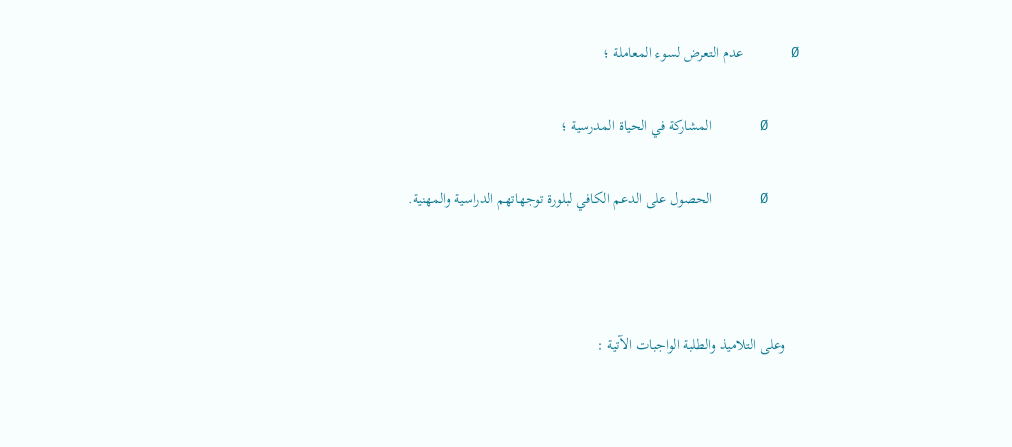Ø      عدم التعرض لسوء المعاملة ؛

    Ø      المشاركة في الحياة المدرسية ؛

    Ø      الحصول على الدعم الكافي لبلورة توجهاتهم الدراسية والمهنية.



    وعلى التلاميذ والطلبة الواجبات الآتية :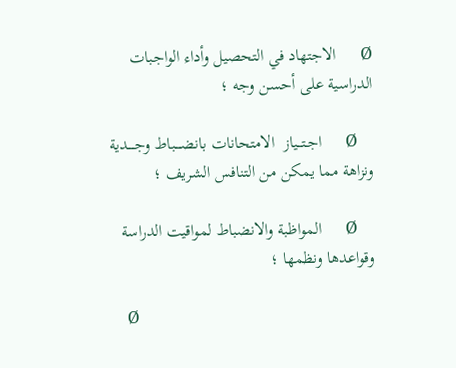Ø      الاجتهاد في التحصيل وأداء الواجبات الدراسية على أحسن وجه ؛

    Ø      اجـتـــياز  الامتحانات بانضــــباط وجــــدية ونزاهة مما يمكن من التنافس الشريف ؛

    Ø      المواظبة والانضباط لمواقيت الدراسة وقواعدها ونظمها ؛

    Ø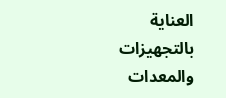العناية بالتجهيزات والمعدات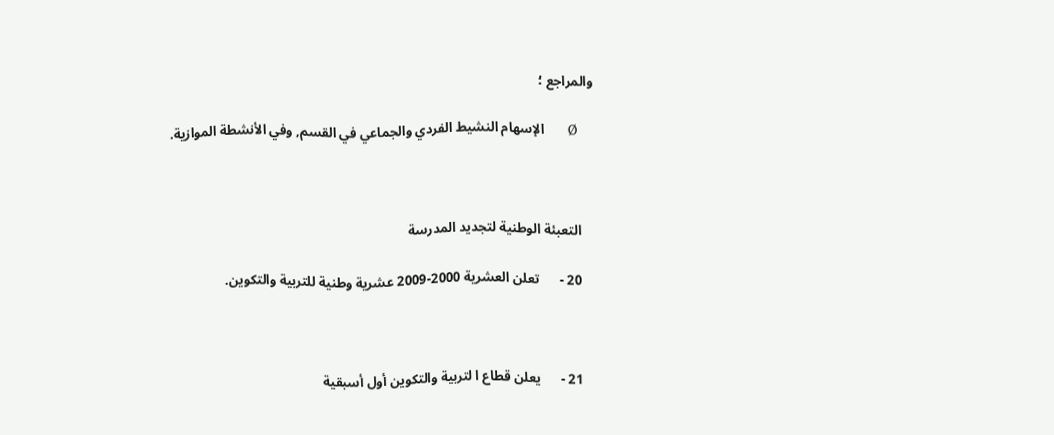والمراجع ؛

    Ø      الإسهام النشيط الفردي والجماعي في القسم, وفي الأنشطة الموازية.



    التعبئة الوطنية لتجديد المدرسة

    20 -      تعلن العشرية 2000-2009 عشرية وطنية للتربية والتكوين.



    21 -      يعلن قطاع ا لتربية والتكوين أول أسبقية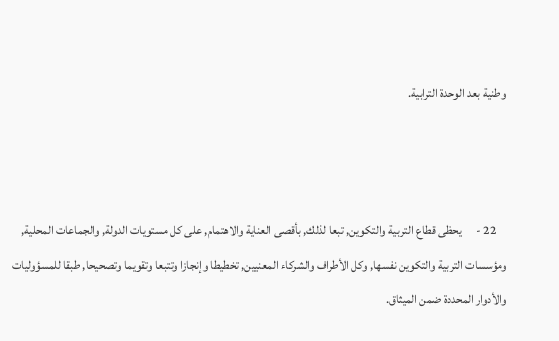وطنية بعد الوحدة الترابية.



    22 -      يحظى قطاع التربية والتكوين, تبعا لذلك, بأقصى العناية والاهتمام, على كل مستويات الدولة, والجماعات المحلية, ومؤسسات التربية والتكوين نفسها, وكل الأطراف والشركاء المعنيين, تخطيطا وإنجازا وتتبعا وتقويما وتصحيحا, طبقا للمسؤوليات والأدوار المحددة ضمن الميثاق.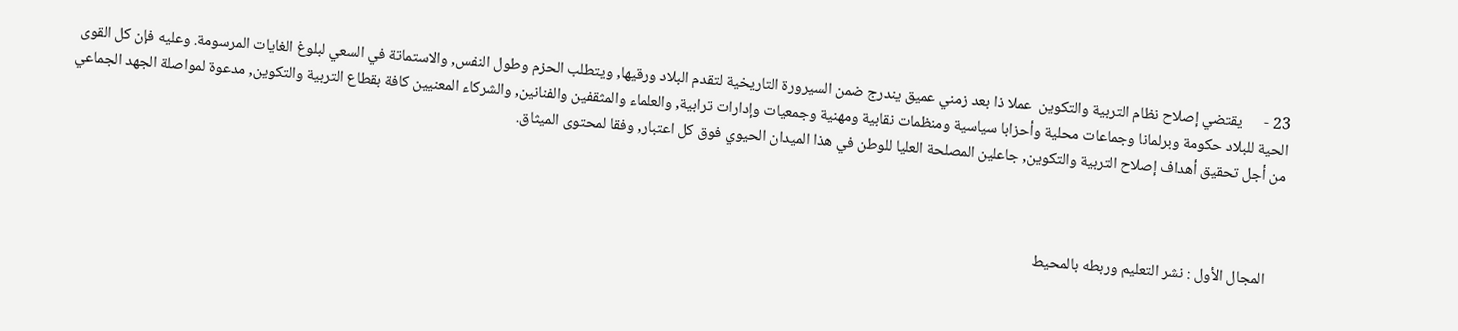23 -      يقتضي إصلاح نظام التربية والتكوين  عملا ذا بعد زمني عميق يندرج ضمن السيرورة التاريخية لتقدم البلاد ورقيها, ويتطلب الحزم وطول النفس, والاستماتة في السعي لبلوغ الغايات المرسومة. وعليه فإن كل القوى الحية للبلاد حكومة وبرلمانا وجماعات محلية وأحزابا سياسية ومنظمات نقابية ومهنية وجمعيات وإدارات ترابية, والعلماء والمثقفين والفنانين, والشركاء المعنيين كافة بقطاع التربية والتكوين, مدعوة لمواصلة الجهد الجماعي من أجل تحقيق أهداف إصلاح التربية والتكوين, جاعلين المصلحة العليا للوطن في هذا الميدان الحيوي فوق كل اعتبار, وفقا لمحتوى الميثاق.



    المجال الأول : نشر التعليم وربطه بالمحيط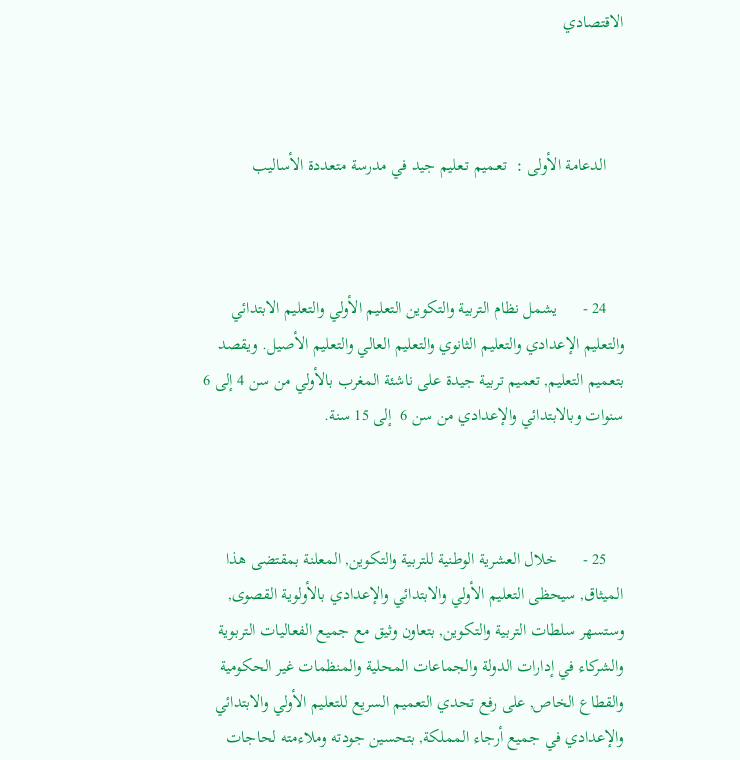الاقتصادي



    الدعامة الأولى :  تعـميم تـعليم جيد في مدرسة متعددة الأساليب



    24 -      يشمل نظام التربية والتكوين التعليم الأولي والتعليم الابتدائي والتعليم الإعدادي والتعليم الثانوي والتعليم العالي والتعليم الأصيل. ويقصد بتعميم التعليم, تعميم تربية جيدة على ناشئة المغرب بالأولي من سن 4 إلى 6 سنوات وبالابتدائي والإعدادي من سن 6  إلى 15 سنة.



    25 -      خلال العشرية الوطنية للتربية والتكوين, المعلنة بمقتضى هذا الميثاق, سيحظى التعليم الأولي والابتدائي والإعدادي بالأولوية القصوى, وستسهر سلطات التربية والتكوين, بتعاون وثيق مع جميع الفعاليات التربوية والشركاء في إدارات الدولة والجماعات المحلية والمنظمات غير الحكومية والقطاع الخاص, على رفع تحدي التعميم السريع للتعليم الأولي والابتدائي والإعدادي في جميع أرجاء المملكة, بتحسين جودته وملاءمته لحاجات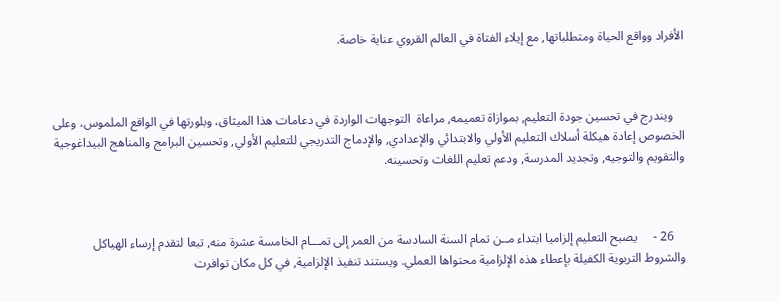الأفراد وواقع الحياة ومتطلباتها, مع إيلاء الفتاة في العالم القروي عناية خاصة.



    ويندرج في تحسين جودة التعليم, بموازاة تعميمه, مراعاة  التوجهات الواردة في دعامات هذا الميثاق، وبلورتها في الواقع الملموس، وعلى الخصوص إعادة هيكلة أسلاك التعليم الأولي والابتدائي والإعدادي, والإدماج التدريجي للتعليم الأولي, وتحسين البرامج والمناهج البيداغوجية والتقويم والتوجيه, وتجديد المدرسة, ودعم تعليم اللغات وتحسينه.



    26 -     يصبح التعليم إلزاميا ابتداء مــن تمام السنة السادسة من العمر إلى تمـــام الخامسة عشرة منه, تبعا لتقدم إرساء الهياكل والشروط التربوية الكفيلة بإعطاء هذه الإلزامية محتواها العملي. ويستند تنفيذ الإلزامية, في كل مكان توافرت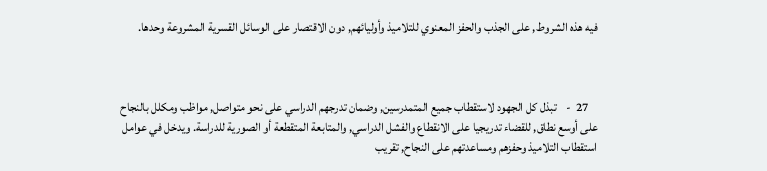فيه هذه الشروط, على الجذب والحفز المعنوي للتلاميذ وأوليائهم, دون الاقتصار على الوسائل القسرية المشروعة وحدها.



    27  -    تبذل كل الجهود لاستقطاب جميع المتمدرسين, وضمان تدرجهم الدراسي على نحو متواصل, مواظب ومكلل بالنجاح على أوسع نطاق, للقضاء تدريجيا على الانقطاع والفشل الدراسي, والمتابعة المتقطعة أو الصورية للدراسة. ويدخل في عوامل استقطاب التلاميذ وحفزهم ومساعدتهم على النجاح, تقريب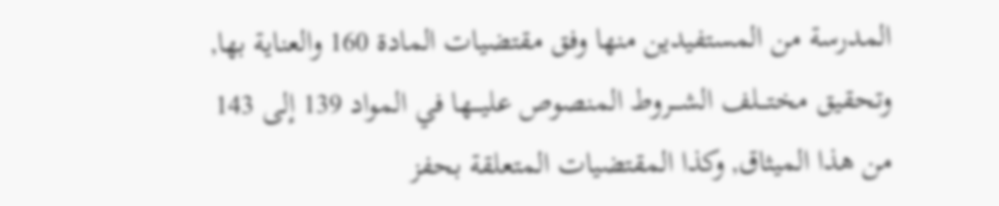المدرسة من المستفيدين منها وفق مقتضيات المادة 160 والعناية بها, وتحقيق مختـــلف الشـــروط المنصوص عليـــها في المواد 139 إلى 143 من هذا الميثاق, وكذا المقتضيات المتعلقة بحفز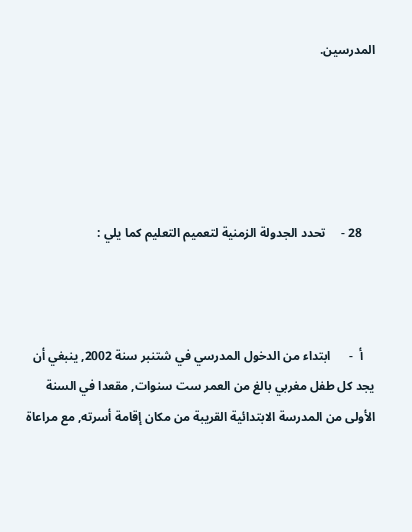المدرسين.





    28 -     تحدد الجدولة الزمنية لتعميم التعليم كما يلي :



    أ  -      ابتداء من الدخول المدرسي في شتنبر سنة 2002, ينبغي أن يجد كل طفل مغربي بالغ من العمر ست سنوات, مقعدا في السنة الأولى من المدرسة الابتدائية القريبة من مكان إقامة أسرته, مع مراعاة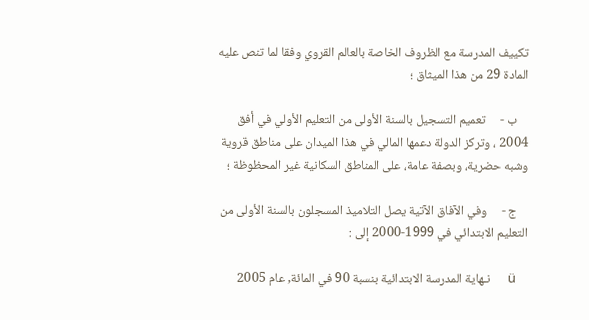تكييف المدرسة مع الظروف الخاصة بالعالم القروي وفقا لما تنص عليه المادة 29 من هذا الميثاق ؛

    ب -     تعميم التسجيل بالسنة الأولى من التعليم الأولي في أفق 2004 ، وتركز الدولة دعمها المالي في هذا الميدان على مناطق قروية وشبه حضرية، وبصفة عامة، على المناطق السكانية غير المحظوظة ؛

    ج -     وفي الآفاق الآتية يصل التلاميذ المسجلون بالسنة الأولى من التعليم الابتدائي في 1999-2000 إلى :

    ü      نـهاية المدرسة الابتدائية بنسبة 90 في المائة, عام 2005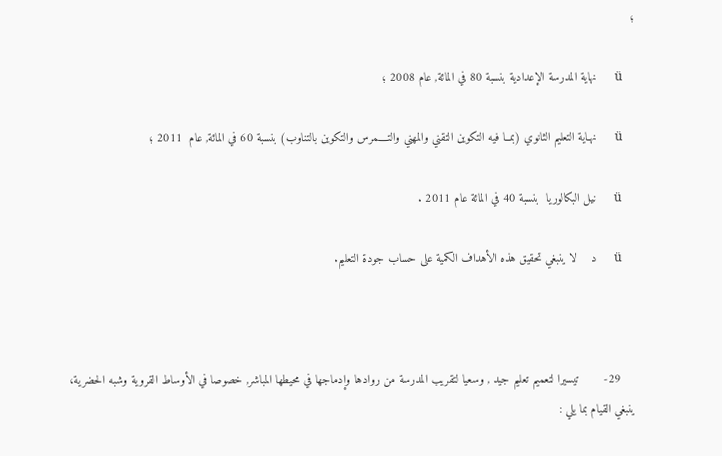؛

    ü      نهاية المدرسة الإعدادية بنسبة 80 في المائة, عام 2008 ؛

    ü      نهـاية التعليم الثانوي (بمــا فيه التكوين التقني والمهني والتــــمرس والتكوين بالتناوب) بنسبة 60 في المائة, عام  2011 ؛

    ü      نيل البكالوريا  بنسبة 40 في المائة عام 2011 .

    ü      د    لا ينبغي تحقيق هذه الأهداف الكمية على حساب جودة التعليم.



    29-       تيسيرا لتعميم تعليم جيد , وسعيا لتقريب المدرسة من روادها وإدماجها في محيطها المباشر, خصوصا في الأوساط القروية وشبه الحضرية، ينبغي القيام بما يلي :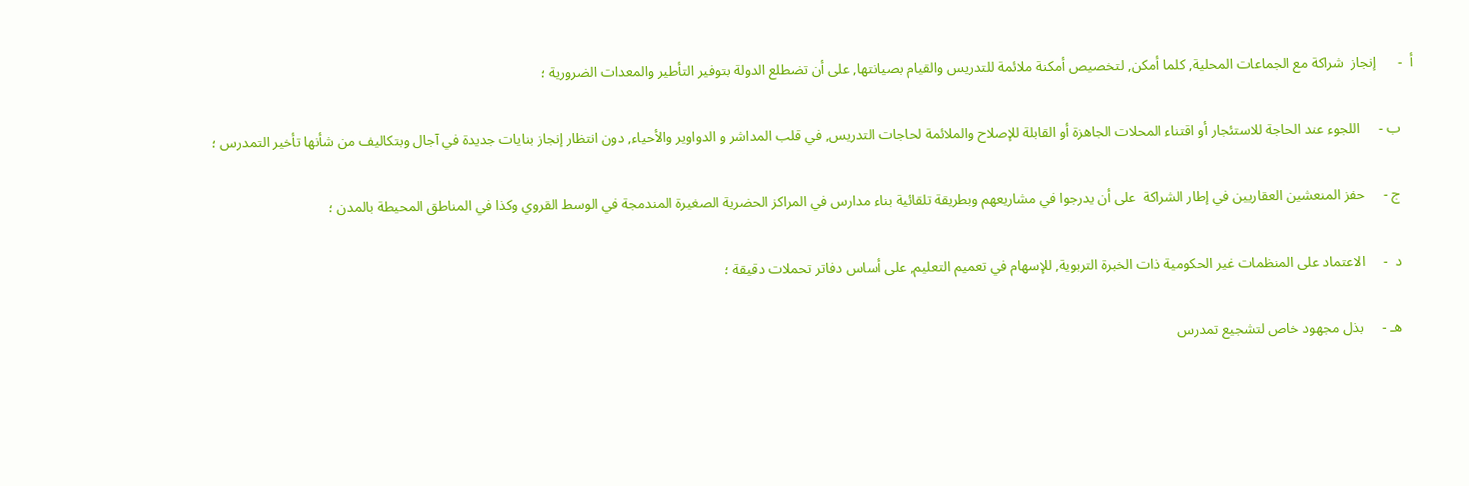أ  -      إنجاز  شراكة مع الجماعات المحلية, كلما أمكن, لتخصيص أمكنة ملائمة للتدريس والقيام بصيانتها, على أن تضطلع الدولة بتوفير التأطير والمعدات الضرورية ؛

    ب -     اللجوء عند الحاجة للاستئجار أو اقتناء المحلات الجاهزة أو القابلة للإصلاح والملائمة لحاجات التدريس, في قلب المداشر و الدواوير والأحياء, دون انتظار إنجاز بنايات جديدة في آجال وبتكاليف من شأنها تأخير التمدرس ؛

    ج -     حفز المنعشين العقاريين في إطار الشراكة  على أن يدرجوا في مشاريعهم وبطريقة تلقائية بناء مدارس في المراكز الحضرية الصغيرة المندمجة في الوسط القروي وكذا في المناطق المحيطة بالمدن ؛

    د  -     الاعتماد على المنظمات غير الحكومية ذات الخبرة التربوية, للإسهام في تعميم التعليم, على أساس دفاتر تحملات دقيقة ؛

    هـ -     بذل مجهود خاص لتشجيع تمدرس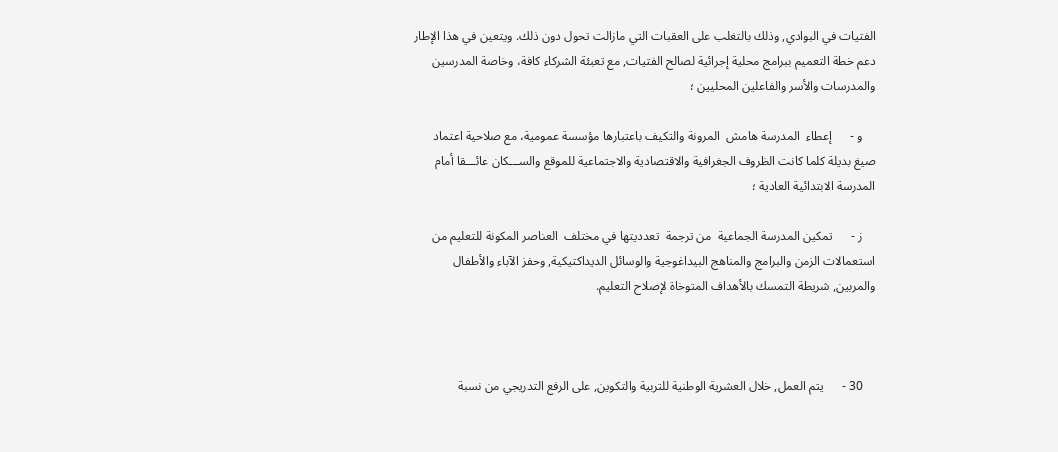الفتيات في البوادي, وذلك بالتغلب على العقبات التي مازالت تحول دون ذلك. ويتعين في هذا الإطار دعم خطة التعميم ببرامج محلية إجرائية لصالح الفتيات, مع تعبئة الشركاء كافة، وخاصة المدرسين والمدرسات والأسر والفاعلين المحليين ؛

    و -      إعطاء  المدرسة هامش  المرونة والتكيف باعتبارها مؤسسة عمومية، مع صلاحية اعتماد صيغ بديلة كلما كانت الظروف الجغرافية والاقتصادية والاجتماعية للموقع والســـكان عائـــقا أمام المدرسة الابتدائية العادية ؛

    ز -      تمكين المدرسة الجماعية  من ترجمة  تعدديتها في مختلف  العناصر المكونة للتعليم من استعمالات الزمن والبرامج والمناهج البيداغوجية والوسائل الديداكتيكية, وحفز الآباء والأطفال والمربين, شريطة التمسك بالأهداف المتوخاة لإصلاح التعليم.



    30 -      يتم العمل, خلال العشرية الوطنية للتربية والتكوين, على الرفع التدريجي من نسبة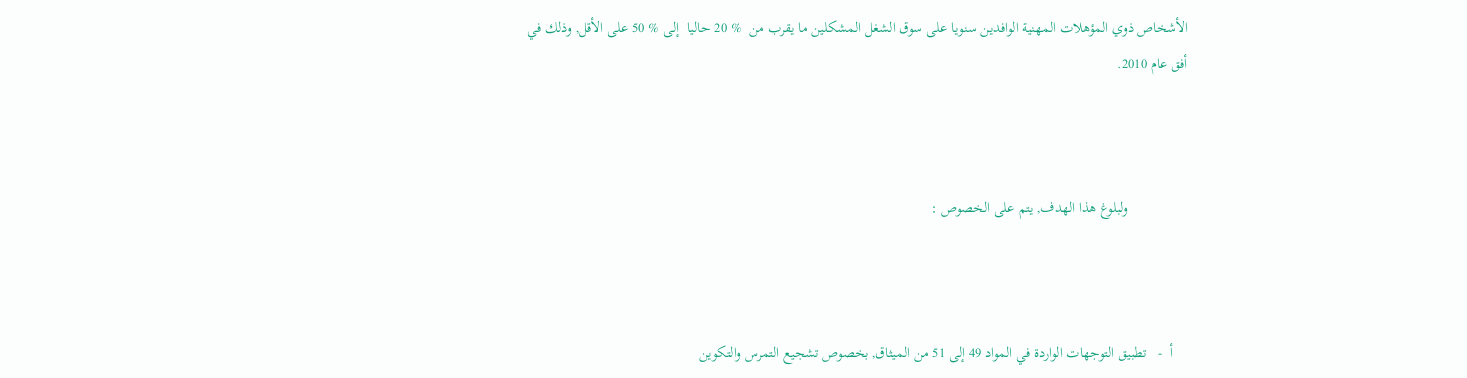الأشخاص ذوي المؤهلات المهنية الوافدين سنويا على سوق الشغل المشكلين ما يقرب من  % 20 حاليا  إلى % 50 على الأقل, وذلك في أفق عام 2010.



                ولبلوغ هذا الهدف, يتم على الخصوص :



    أ  -   تطبيق التوجهات الواردة في المواد 49 إلى 51 من الميثاق, بخصوص تشجيع التمرس والتكوين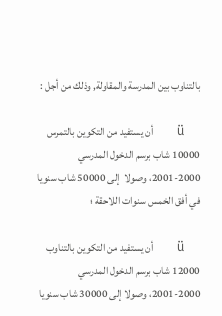بالتناوب بين المدرسة والمقاولة, وذلك من أجل :

    ü      أن يستفيد من التكوين بالتمرس 10000 شاب برسم الدخول المدرسي 2000-2001، وصولا  إلى 50000 شاب سنويا في أفق الخمس سنوات اللاحقة ؛

    ü      أن يستفيد من التكوين بالتناوب 12000 شاب برسم الدخول المدرسي 2000-2001، وصولا إلى 30000 شاب سنويا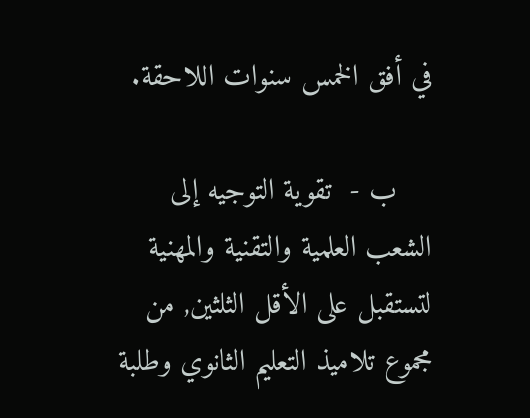في أفق الخمس سنوات اللاحقة.

    ب -  تقوية التوجيه إلى الشعب العلمية والتقنية والمهنية لتستقبل على الأقل الثلثين, من مجموع تلاميذ التعليم الثانوي وطلبة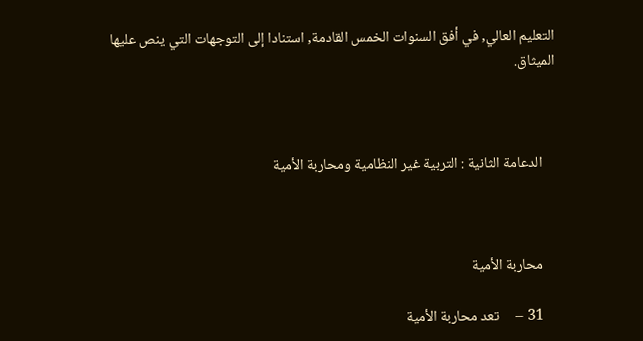التعليم العالي, في أفق السنوات الخمس القادمة, استنادا إلى التوجهات التي ينص عليها الميثاق.



    الدعامة الثانية : التربية غير النظامية ومحاربة الأمية



    محاربة الأمية

    31 –     تعد محاربة الأمية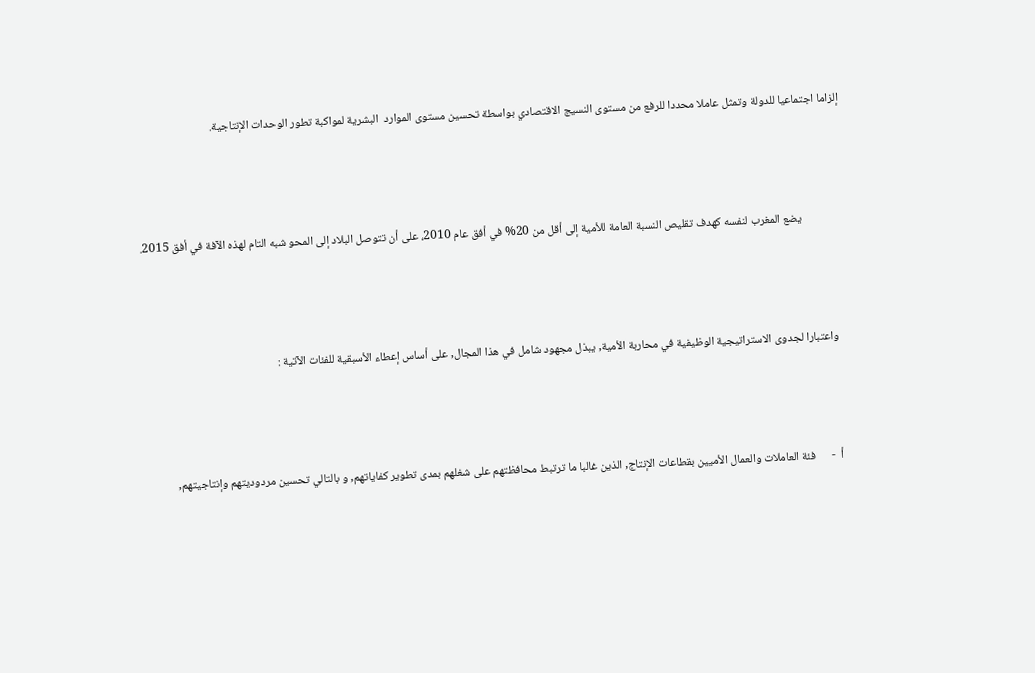إلزاما اجتماعيا للدولة وتمثل عاملا محددا للرفع من مستوى النسيج الاقتصادي بواسطة تحسين مستوى الموارد  البشرية لمواكبة تطور الوحدات الإنتاجية.



                يضع المغرب لنفسه كهدف تقليص النسبة العامة للأمية إلى أقل من 20% في أفق عام 2010، على أن تتوصل البلاد إلى المحو شبه التام لهذه الآفة في أفق 2015.



    واعتبارا لجدوى الاستراتيجية الوظيفية في محاربة الأمية, يبذل مجهود شامل في هذا المجال, على أساس إعطاء الأسبقية للفئات الآتية :



    أ  -      فئة العاملات والعمال الأميين بقطاعات الإنتاج, الذين غالبا ما ترتبط محافظتهم على شغلهم بمدى تطوير كفاياتهم, و بالتالي تحسين مردوديتهم وإنتاجيتهم,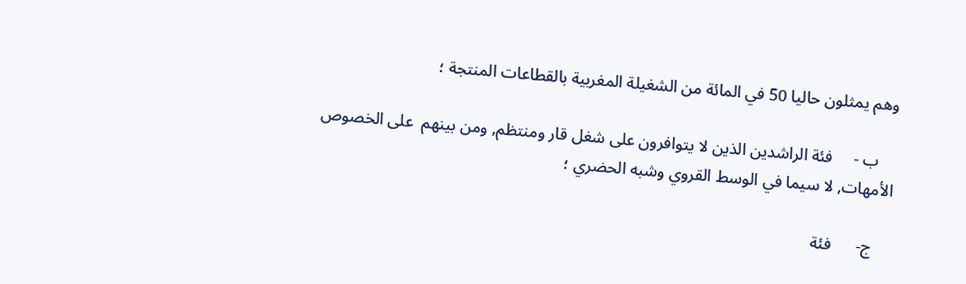وهم يمثلون حاليا 50 في المائة من الشغيلة المغربية بالقطاعات المنتجة ؛

    ب -     فئة الراشدين الذين لا يتوافرون على شغل قار ومنتظم, ومن بينهم  على الخصوص الأمهات, لا سيما في الوسط القروي وشبه الحضري ؛

    ج-      فئة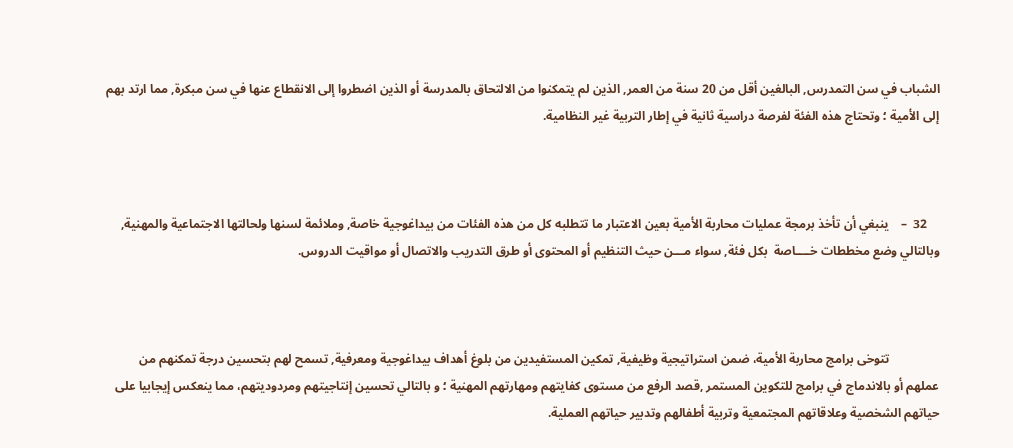الشباب في سن التمدرس, البالغين أقل من 20 سنة من العمر, الذين لم يتمكنوا من الالتحاق بالمدرسة أو الذين اضطروا إلى الانقطاع عنها في سن مبكرة, مما ارتد بهم إلى الأمية ؛ وتحتاج هذه الفئة لفرصة دراسية ثانية في إطار التربية غير النظامية.



    32  –    ينبغي أن تأخذ برمجة عمليات محاربة الأمية بعين الاعتبار ما تتطلبه كل من هذه الفئات من بيداغوجية خاصة, وملائمة لسنها ولحالتها الاجتماعية والمهنية, وبالتالي وضع مخططات خــــاصة  بكل فئة, سواء مـــن حيث التنظيم أو المحتوى أو طرق التدريب والاتصال أو مواقيت الدروس.



                تتوخى برامج محاربة الأمية، ضمن استراتيجية وظيفية, تمكين المستفيدين من بلوغ أهداف بيداغوجية ومعرفية, تسمح لهم بتحسين درجة تمكنهم من عملهم أو بالاندماج في برامج للتكوين المستمر ,قصد الرفع من مستوى كفايتهم ومهارتهم المهنية ؛ و بالتالي تحسين إنتاجيتهم ومردوديتهم، مما ينعكس إيجابيا على حياتهم الشخصية وعلاقاتهم المجتمعية وتربية أطفالهم وتدبير حياتهم العملية.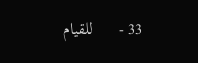33 -      للقيام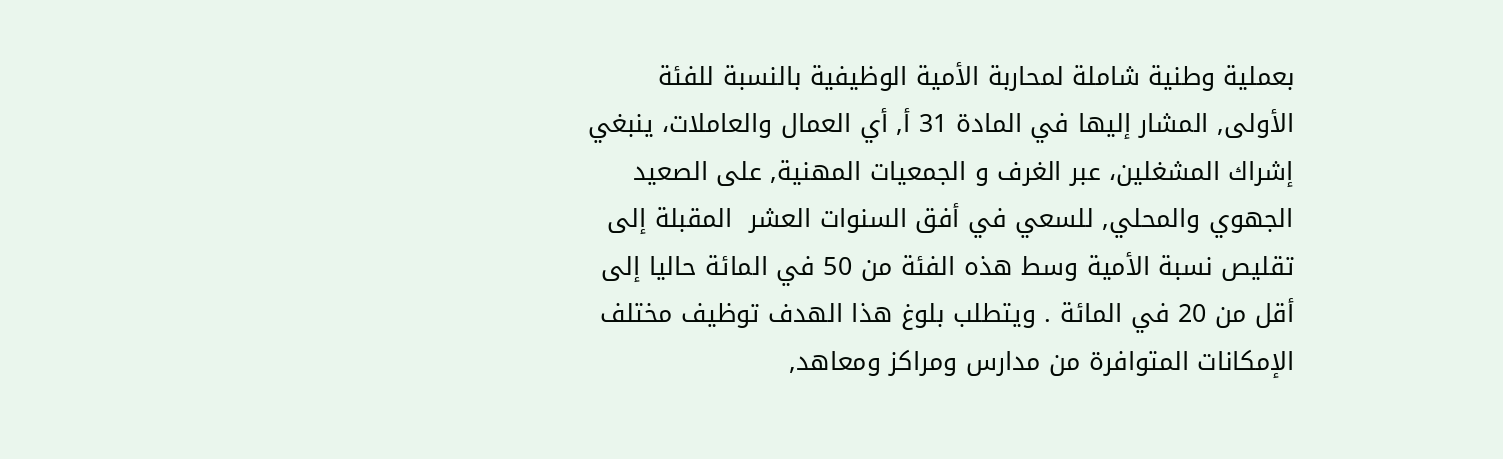بعملية وطنية شاملة لمحاربة الأمية الوظيفية بالنسبة للفئة الأولى, المشار إليها في المادة 31 أ, أي العمال والعاملات، ينبغي إشراك المشغلين، عبر الغرف و الجمعيات المهنية, على الصعيد الجهوي والمحلي, للسعي في أفق السنوات العشر  المقبلة إلى تقليص نسبة الأمية وسط هذه الفئة من 50 في المائة حاليا إلى أقل من 20 في المائة . ويتطلب بلوغ هذا الهدف توظيف مختلف الإمكانات المتوافرة من مدارس ومراكز ومعاهد,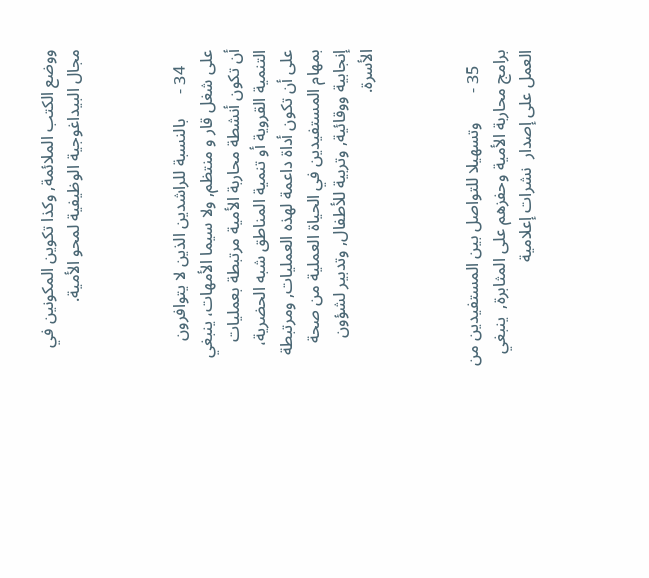ووضع الكتب الملائمة, وكذا تكوين المكونين في مجال البيداغوجية الوظيفية لمحو الأمية.



    34 -      بالنسبة للراشدين الذين لا يتوافرون على شغل قار و منتظم, ولا سيما الأمهات، ينبغي أن تكون أنشطة محاربة الأمية مرتبطة بعمليات التنمية القروية أو تنمية المناطق شبه الحضرية، على أن تكون أداة داعمة لهذه العمليات, ومرتبطة بمهام المستفيدين في الحياة العملية من صحة إنجابية ووقائية, وتربية للأطفال, وتدبير لشؤون الأسرة.



    35 -       وتسهيلا للتواصل بين المستفيدين من برامج محاربة الأمية وحفزهم على المثابرة,  ينبغي العمل على إصدار  نشرات إعلامية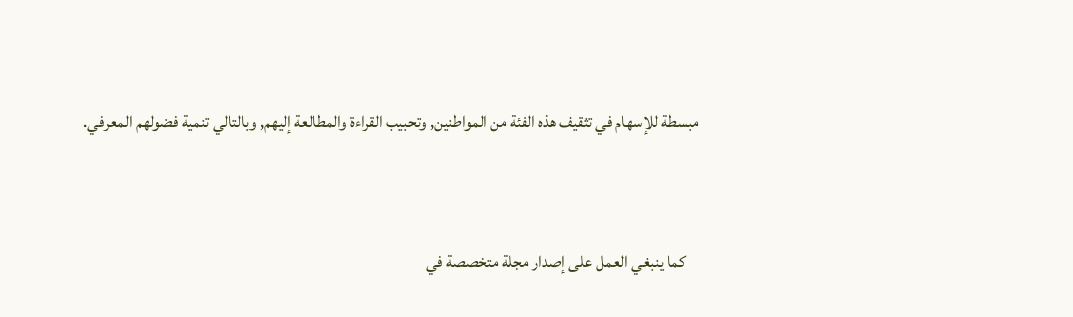مبسطة للإسهام في تثقيف هذه الفئة من المواطنين, وتحبيب القراءة والمطالعة إليهم, وبالتالي تنمية فضولهم المعرفي.



    كما ينبغي العمل على إصدار مجلة متخصصة في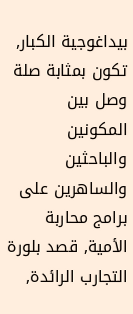بيداغوجية الكبار, تكون بمثابة صلة وصل بين المكونين والباحثين والساهرين على برامج محاربة الأمية, قصد بلورة التجارب الرائدة,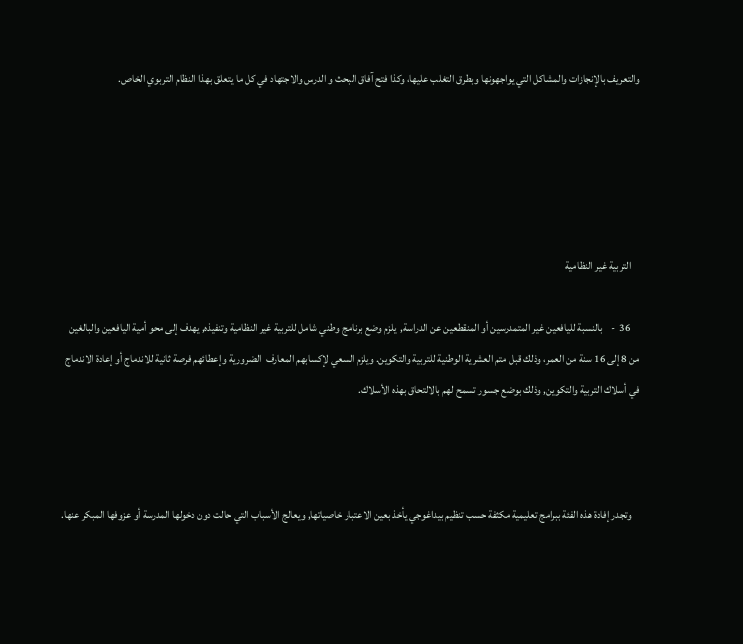والتعريف بالإنجازات والمشاكل التي يواجهونها وبطرق التغلب عليها، وكذا فتح آفاق البحث و الدرس والاجتهاد في كل ما يتعلق بهذا النظام التربوي الخاص.





    التربية غير النظامية

    36  -    بالنسبة لليافعين غير المتمدرسين أو المنقطعين عن الدراسة,  يلزم وضع برنامج وطني شامل للتربية غير النظامية وتنفيذه, يهدف إلى محو أمية اليافعين والبالغين من 8 إلى 16 سنة من العمر، وذلك قبل متم العشرية الوطنية للتربية والتكوين. ويلزم السعي لإكسابهم المعارف  الضرورية وإعطائهم فرصة ثانية للاندماج أو إعادة الاندماج في أسلاك التربية والتكوين, وذلك بوضع جسور تسمح لهم بالالتحاق بهذه الأسلاك.



    وتجدر إفادة هذه الفئة ببرامج تعليمية مكثفة حسب تنظيم بيداغوجي يأخذ بعين الاعتبار خاصياتها, ويعالج الأسباب التي حالت دون دخولها المدرسة أو عزوفها المبكر عنها.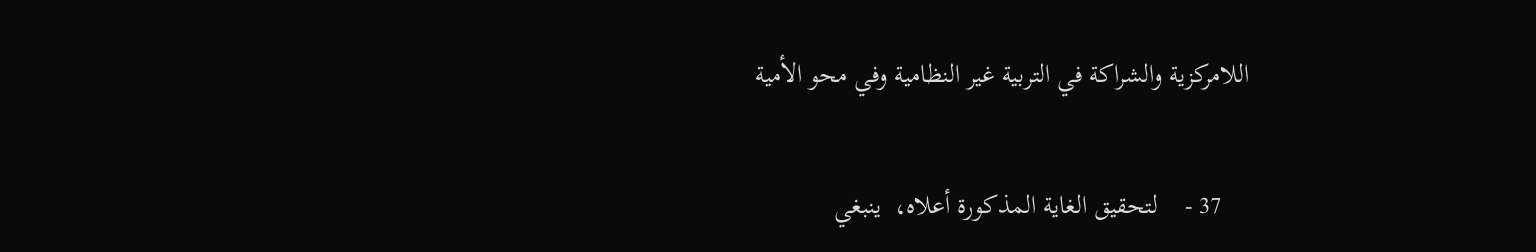اللامركزية والشراكة في التربية غير النظامية وفي محو الأمية

    37 -    لتحقيق الغاية المذكورة أعلاه،  ينبغي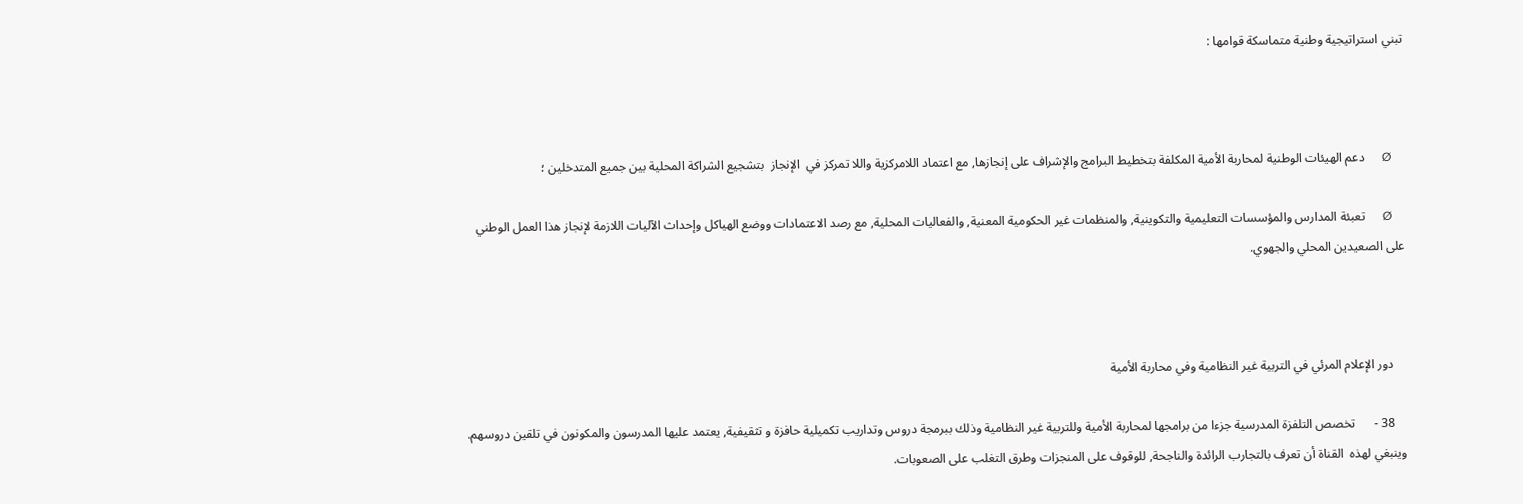تبني استراتيجية وطنية متماسكة قوامها :



    Ø      دعم الهيئات الوطنية لمحاربة الأمية المكلفة بتخطيط البرامج والإشراف على إنجازها, مع اعتماد اللامركزية واللا تمركز في  الإنجاز  بتشجيع الشراكة المحلية بين جميع المتدخلين ؛

    Ø      تعبئة المدارس والمؤسسات التعليمية والتكوينية, والمنظمات غير الحكومية المعنية, والفعاليات المحلية, مع رصد الاعتمادات ووضع الهياكل وإحداث الآليات اللازمة لإنجاز هذا العمل الوطني على الصعيدين المحلي والجهوي.



    دور الإعلام المرئي في التربية غير النظامية وفي محاربة الأمية

    38 -      تخصص التلفزة المدرسية جزءا من برامجها لمحاربة الأمية وللتربية غير النظامية وذلك ببرمجة دروس وتداريب تكميلية حافزة و تثقيفية, يعتمد عليها المدرسون والمكونون في تلقين دروسهم. وينبغي لهذه  القناة أن تعرف بالتجارب الرائدة والناجحة, للوقوف على المنجزات وطرق التغلب على الصعوبات.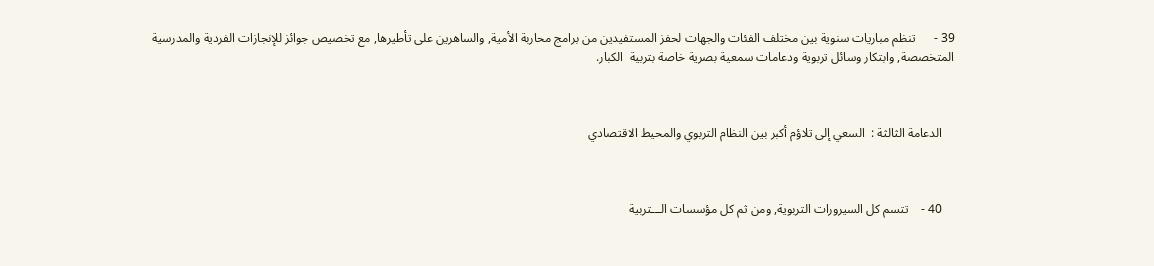39 -      تنظم مباريات سنوية بين مختلف الفئات والجهات لحفز المستفيدين من برامج محاربة الأمية, والساهرين على تأطيرها, مع تخصيص جوائز للإنجازات الفردية والمدرسية المتخصصة, وابتكار وسائل تربوية ودعامات سمعية بصرية خاصة بتربية  الكبار.



    الدعامة الثالثة :  السعي إلى تلاؤم أكبر بين النظام التربوي والمحيط الاقتصادي



    40 -    تتسم كل السيرورات التربوية, ومن ثم كل مؤسسات الـــتربية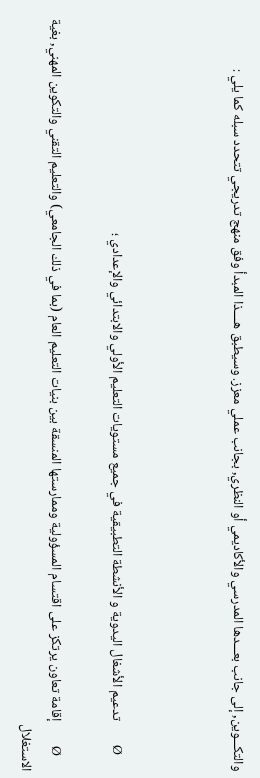والتكـــوين, إلى جانب بعـــدها المدرسي والأكاديمي أو النظري, بجانب عملي معزز. وسيطبق هــــذا المبدأ وفق منهج تدريجي تتحدد سبله كما يلي :



    Ø      تدعيم الأشغال اليدوية و الأنشطة التطبيقية في جميع مستويات التعليم الأولي والابتدائي والإعدادي ؛

    Ø      إقامة تعاون يرتكز على اقتسام المسؤولية وممارستها المنسقة بين بنيات التعليم العام (بما في ذلك الجامعي) والتعليم التقني والتكوين المهني, بغية الاستغلال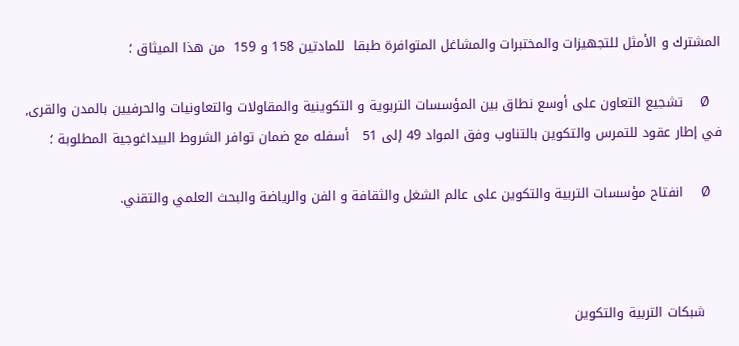المشترك و الأمثل للتجهيزات والمختبرات والمشاغل المتوافرة طبقا  للمادتين 158 و 159  من هذا الميثاق ؛

    Ø      تشجيع التعاون على أوسع نطاق بين المؤسسات التربوية و التكوينية والمقاولات والتعاونيات والحرفيين بالمدن والقرى, في إطار عقود للتمرس والتكوين بالتناوب وفق المواد 49 إلى 51   أسفله مع ضمان توافر الشروط البيداغوجية المطلوبة ؛

    Ø      انفتاح مؤسسات التربية والتكوين على عالم الشغل والثقافة و الفن والرياضة والبحث العلمي والتقني.



    شبكات التربية والتكوين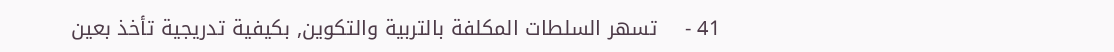41 -    تسهر السلطات المكلفة بالتربية والتكوين, بكيفية تدريجية تأخذ بعين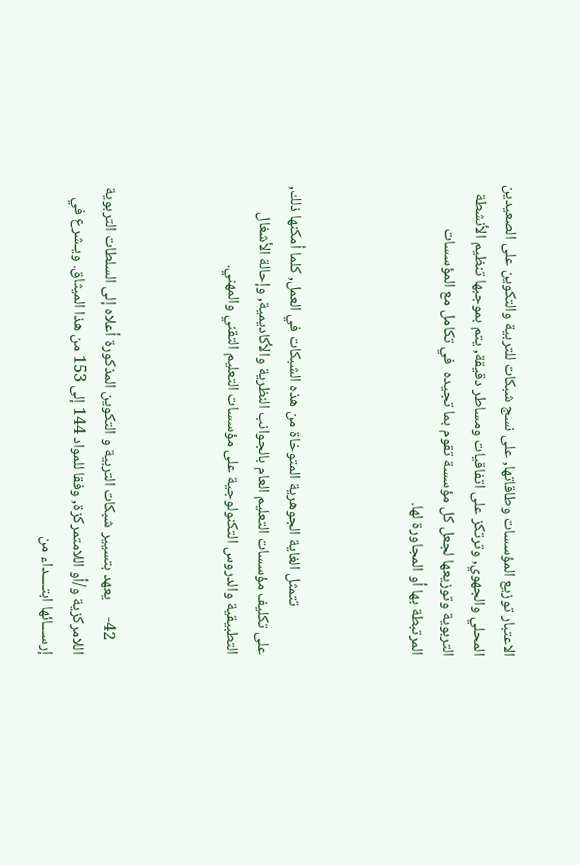الاعتبار توزيع المؤسسات وطاقاتها, على نسج شبكات للتربية والتكوين على الصعيدين  المحلي والجهوي, وترتكز على اتفاقيات ومساطر دقيقة, يتم بموجبها تنظيم الأنشطة التربوية وتوزيعها لجعل كل مؤسسة تقوم بما تجيده  في تكامل مع المؤسسات المرتبطة بها أو المجاورة لها.



              تتمثل الغاية الجوهرية المتوخاة من هذه الشبكات في العمل, كلما أمكنها ذلك, على تكليف مؤسسات التعليم العام بالجوانب النظرية والأكاديمية, وإحالة الأشغال التطبيقية والدروس التكنولوجية على مؤسسات التعليم التقني والمهني.



    42-     يعهد بتسيير شبكات التربية و التكوين المذكورة أعلاه إلى السلطات التربوية اللامركزية و/أو اللامتمركزة, وفقا للمواد 144 إلى 153 من هذا الميثاق. ويـشرع في إرســـائها ابتــــداء من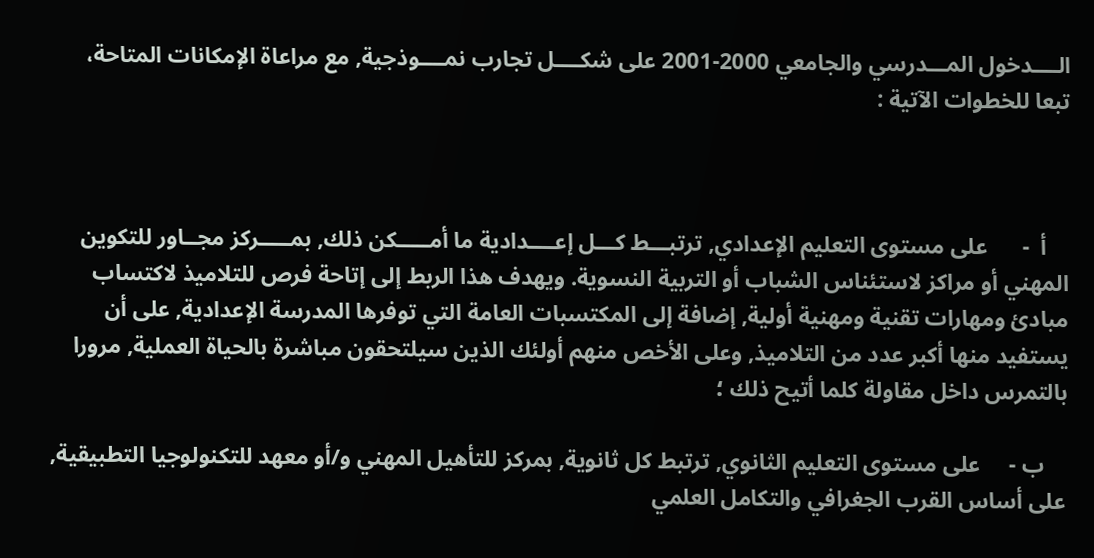الــــدخول المـــدرسي والجامعي 2000-2001 على شكــــل تجارب نمــــوذجية, مع مراعاة الإمكانات المتاحة،  تبعا للخطوات الآتية :



    أ  -      على مستوى التعليم الإعدادي, ترتبـــط كـــل إعــــدادية ما أمـــــكن ذلك, بمـــــركز مجــاور للتكوين المهني أو مراكز لاستئناس الشباب أو التربية النسوية. ويهدف هذا الربط إلى إتاحة فرص للتلاميذ لاكتساب مبادئ ومهارات تقنية ومهنية أولية, إضافة إلى المكتسبات العامة التي توفرها المدرسة الإعدادية, على أن يستفيد منها أكبر عدد من التلاميذ, وعلى الأخص منهم أولئك الذين سيلتحقون مباشرة بالحياة العملية, مرورا بالتمرس داخل مقاولة كلما أتيح ذلك ؛

    ب -     على مستوى التعليم الثانوي, ترتبط كل ثانوية, بمركز للتأهيل المهني و/أو معهد للتكنولوجيا التطبيقية, على أساس القرب الجغرافي والتكامل العلمي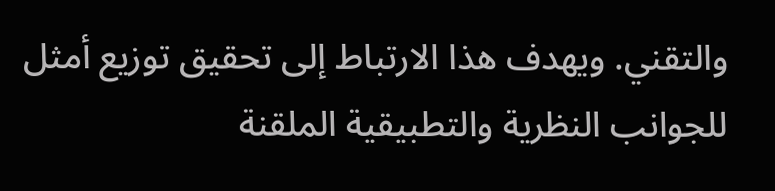والتقني. ويهدف هذا الارتباط إلى تحقيق توزيع أمثل للجوانب النظرية والتطبيقية الملقنة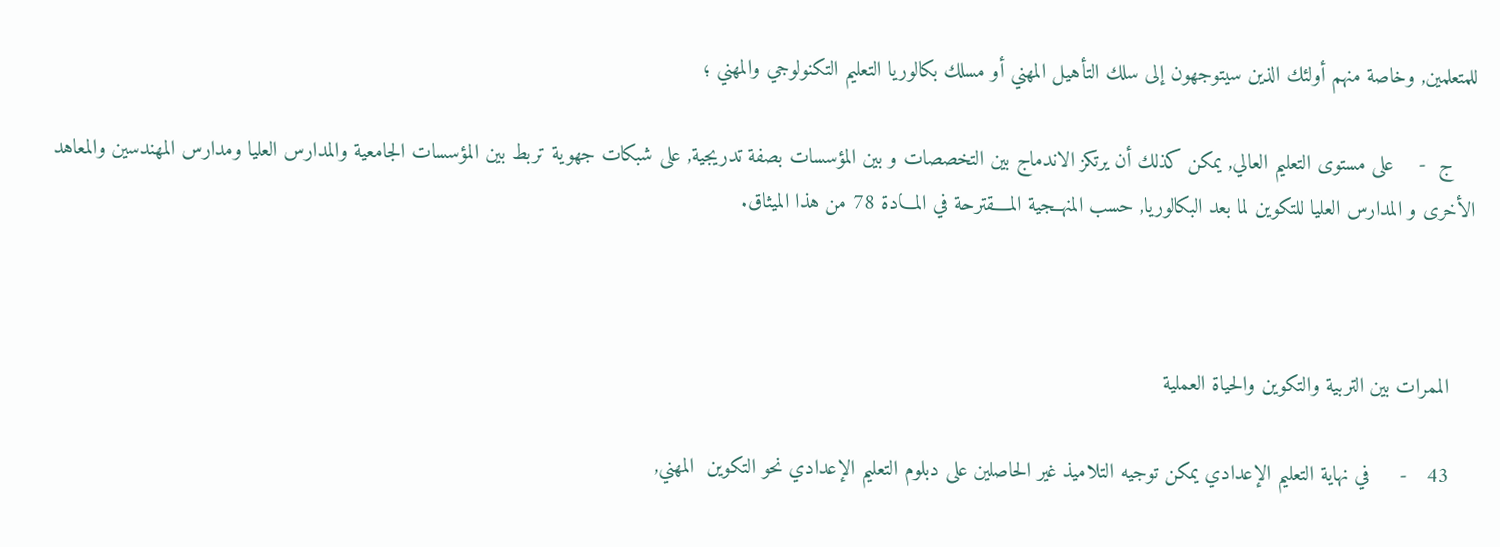للمتعلمين, وخاصة منهم أولئك الذين سيتوجهون إلى سلك التأهيل المهني أو مسلك بكالوريا التعليم التكنولوجي والمهني ؛

    ج  -    على مستوى التعليم العالي, يمكن كذلك أن يرتكز الاندماج بين التخصصات و بين المؤسسات بصفة تدريجية, على شبكات جهوية تربط بين المؤسسات الجامعية والمدارس العليا ومدارس المهندسين والمعاهد الأخرى و المدارس العليا للتكوين لما بعد البكالوريا, حسب المنهــجية المــــقترحة في المـــادة 78 من هذا الميثاق.



    الممرات بين التربية والتكوين والحياة العملية

    43   -     في نهاية التعليم الإعدادي يمكن توجيه التلاميذ غير الحاصلين على دبلوم التعليم الإعدادي نحو التكوين  المهني,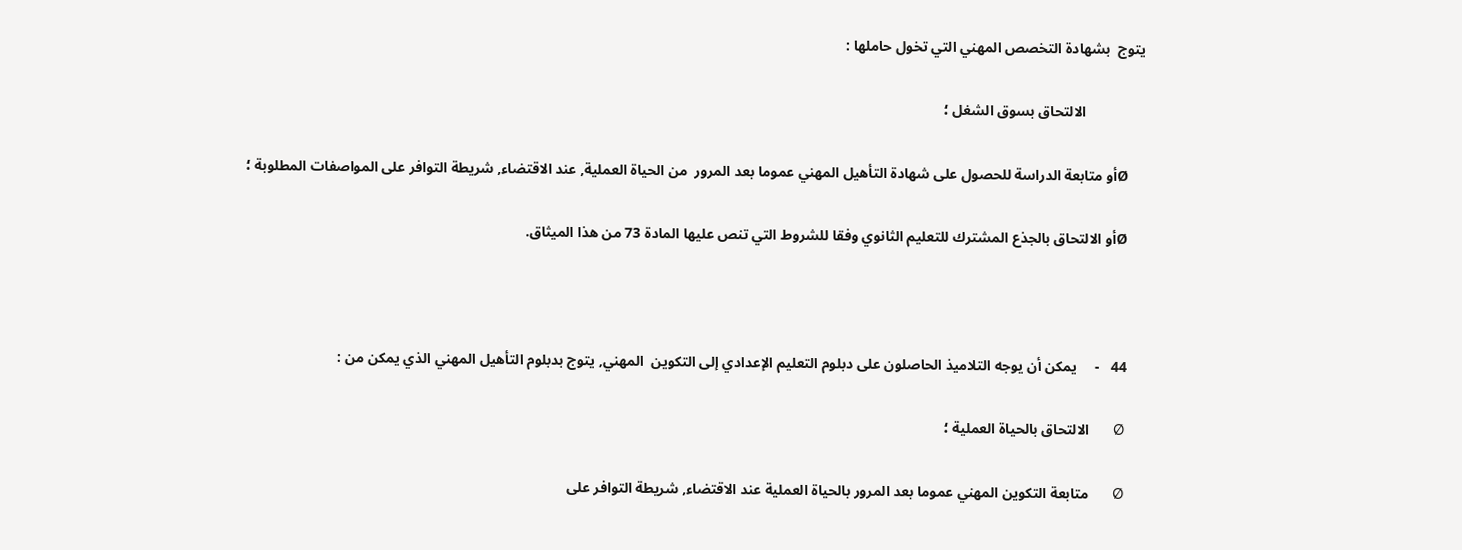يتوج  بشهادة التخصص المهني التي تخول حاملها :

                الالتحاق بسوق الشغل ؛

    Øأو متابعة الدراسة للحصول على شهادة التأهيل المهني عموما بعد المرور  من الحياة العملية, عند الاقتضاء, شريطة التوافر على المواصفات المطلوبة ؛

    Øأو الالتحاق بالجذع المشترك للتعليم الثانوي وفقا للشروط التي تنص عليها المادة 73 من هذا الميثاق.



    44   -     يمكن أن يوجه التلاميذ الحاصلون على دبلوم التعليم الإعدادي إلى التكوين  المهني, يتوج بدبلوم التأهيل المهني الذي يمكن من :

    Ø      الالتحاق بالحياة العملية ؛

    Ø      متابعة التكوين المهني عموما بعد المرور بالحياة العملية عند الاقتضاء, شريطة التوافر على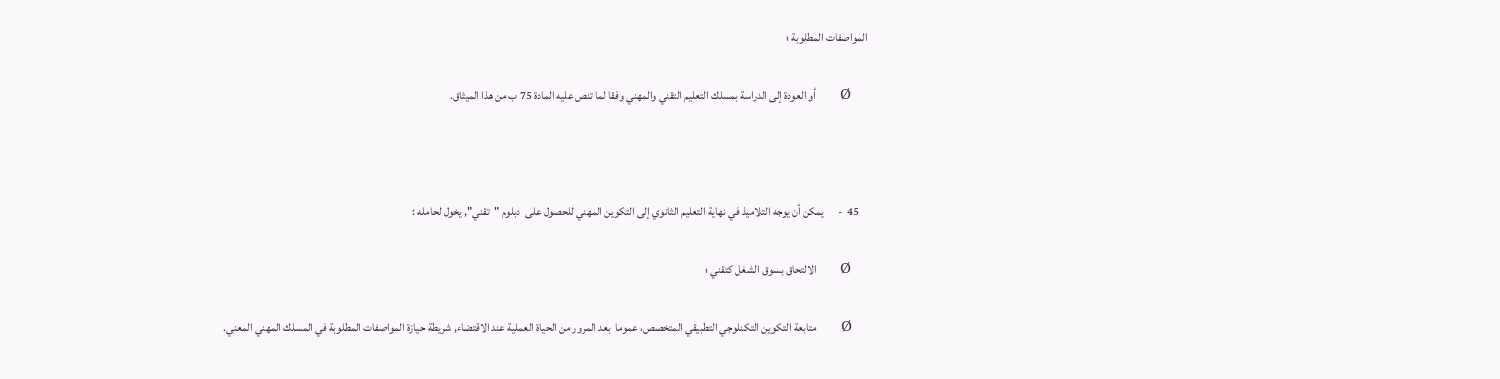المواصفات المطلوبة ؛

    Ø      أو العودة إلى الدراسة بمسلك التعليم التقني والمهني وفقا لما تنص عليه المادة 75 ب من هذا الميثاق.



    45  -      يمكن أن يوجه التلاميذ في نهاية التعليم الثانوي إلى التكوين المهني للحصول على  دبلوم "تقني", يخول لحامله :

    Ø      الالتحاق بسوق الشغل كتقني ؛

    Ø      متابعة التكوين التكنلوجي التطبيقي المتخصص، عموما  بعد المرور من الحياة العملية عند الاقتضاء, شريطة حيازة المواصفات المطلوبة في المسلك المهني المعني.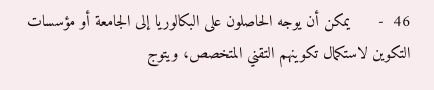46  -      يمكن أن يوجه الحاصلون على البكالوريا إلى الجامعة أو مؤسسات التكوين لاستكمال تكوينهم التقني المتخصص، ويتوج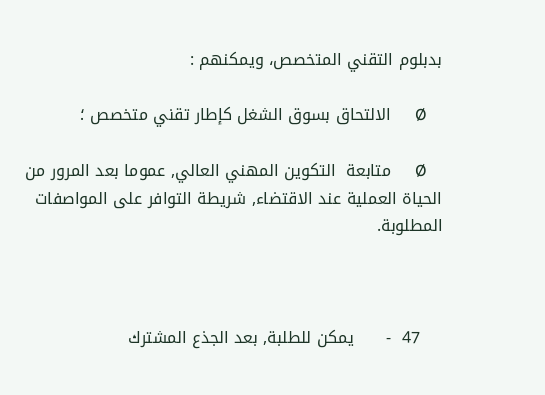بدبلوم التقني المتخصص، ويمكنهم :

    Ø      الالتحاق بسوق الشغل كإطار تقني متخصص ؛

    Ø      متابعة  التكوين المهني العالي, عموما بعد المرور من الحياة العملية عند الاقتضاء, شريطة التوافر على المواصفات المطلوبة.



    47  -      يمكن للطلبة, بعد الجذع المشترك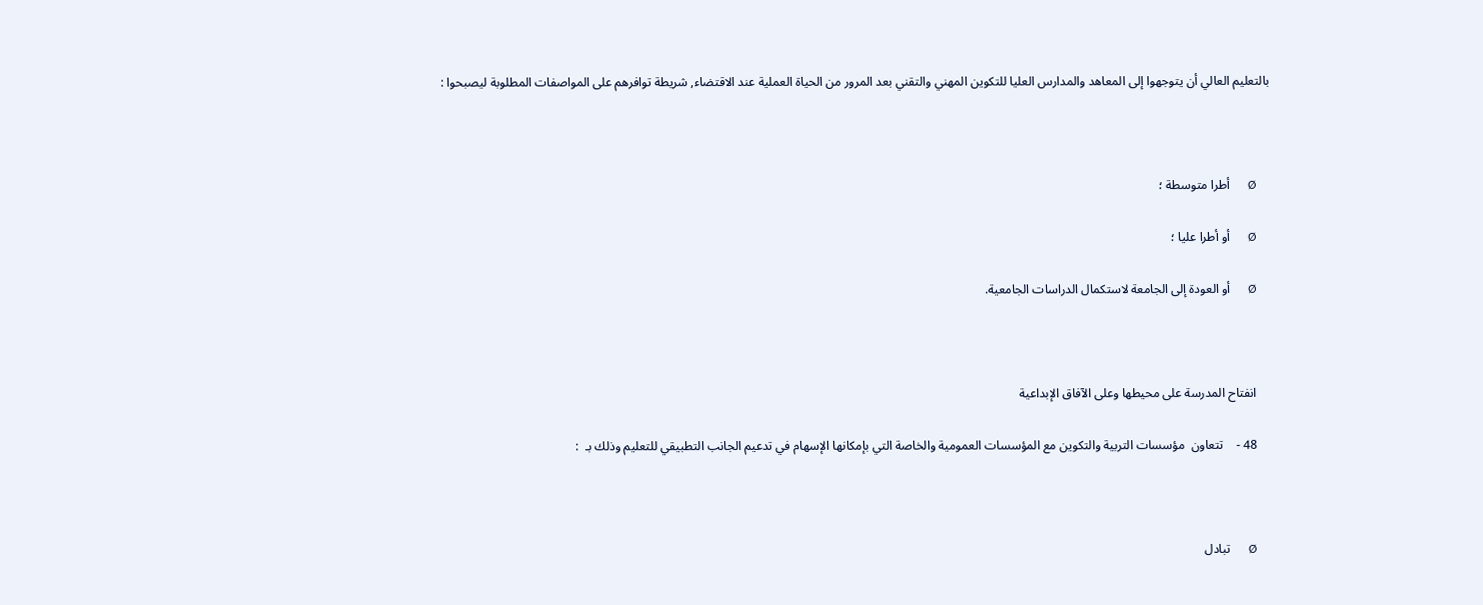بالتعليم العالي أن يتوجهوا إلى المعاهد والمدارس العليا للتكوين المهني والتقني بعد المرور من الحياة العملية عند الاقتضاء, شريطة توافرهم على المواصفات المطلوبة ليصبحوا :



    Ø      أطرا متوسطة ؛

    Ø      أو أطرا عليا ؛

    Ø      أو العودة إلى الجامعة لاستكمال الدراسات الجامعية.



    انفتاح المدرسة على محيطها وعلى الآفاق الإبداعية

    48 -    تتعاون  مؤسسات التربية والتكوين مع المؤسسات العمومية والخاصة التي بإمكانها الإسهام في تدعيم الجانب التطبيقي للتعليم وذلك بـ  :



    Ø      تبادل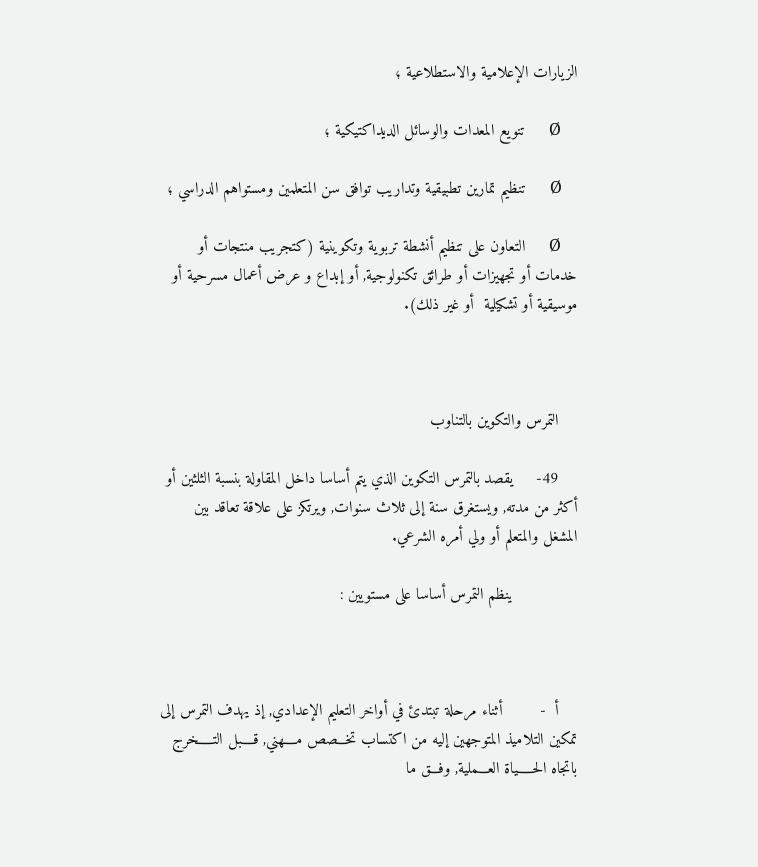الزيارات الإعلامية والاستطلاعية ؛

    Ø      تنويع المعدات والوسائل الديداكتيكية ؛

    Ø      تنظيم تمارين تطبيقية وتداريب توافق سن المتعلمين ومستواهم الدراسي ؛

    Ø      التعاون على تنظيم أنشطة تربوية وتكوينية (كتجريب منتجات أو خدمات أو تجهيزات أو طرائق تكنولوجية, أو إبداع و عرض أعمال مسرحية أو موسيقية أو تشكيلية  أو غير ذلك).



    التمرس والتكوين بالتناوب

    49-     يقصد بالتمرس التكوين الذي يتم أساسا داخل المقاولة بنسبة الثلثين أو أكثر من مدته, ويستغرق سنة إلى ثلاث سنوات, ويرتكز على علاقة تعاقد بين المشغل والمتعلم أو ولي أمره الشرعي.

              ينظم التمرس أساسا على مستويين :



    أ  -        أثناء مرحلة تبتدئ في أواخر التعليم الإعدادي, إذ يهدف التمرس إلى تمكين التلاميذ المتوجهين إليه من اكتساب تخـــصص مــــهني, قــــبل التـــــخرج باتجاه الحـــــياة العـــملية, وفـــق ما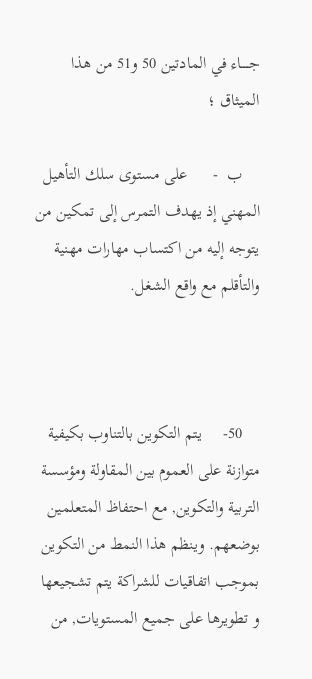جـــــاء في المادتين 50 و51 من هذا الميثاق ؛

    ب  -      على مستوى سلك التأهيل المهني إذ يهدف التمرس إلى تمكين من يتوجه إليه من اكتساب مهارات مهنية والتأقلم مع واقع الشغل.



    50-     يتم التكوين بالتناوب بكيفية متوازنة على العموم بين المقاولة ومؤسسة التربية والتكوين, مع احتفاظ المتعلمين بوضعهم. وينظم هذا النمط من التكوين بموجب اتفاقيات للشراكة يتم تشجيعها و تطويرها على جميع المستويات, من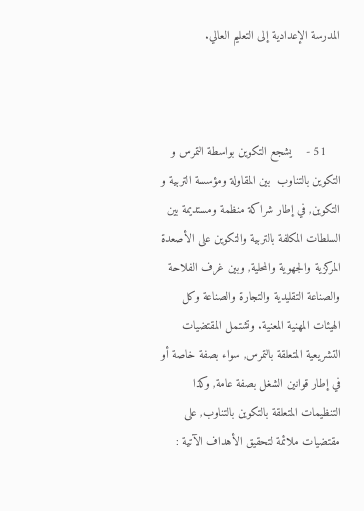المدرسة الإعدادية إلى التعليم العالي.



    51 -    يشجع التكوين بواسطة التمرس و التكوين بالتناوب  بين المقاولة ومؤسسة التربية و التكوين, في إطار شراكة منظمة ومستديمة بين السلطات المكلفة بالتربية والتكوين على الأصعدة المركزية والجهوية والمحلية, وبين غرف الفلاحة والصناعة التقليدية والتجارة والصناعة وكل الهيئات المهنية المعنية. وتشتمل المقتضيات التشريعية المتعلقة بالتمرس, سواء بصفة خاصة أو في إطار قوانين الشغل بصفة عامة, وكذا التنظيمات المتعلقة بالتكوين بالتناوب, على مقتضيات ملائمة لتحقيق الأهداف الآتية :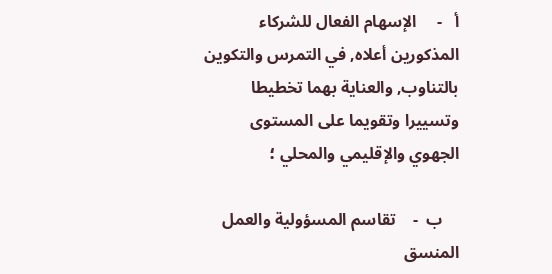أ   -     الإسهام الفعال للشركاء المذكورين أعلاه, في التمرس والتكوين بالتناوب, والعناية بهما تخطيطا وتسييرا وتقويما على المستوى الجهوي والإقليمي والمحلي ؛

    ب  -    تقاسم المسؤولية والعمل المنسق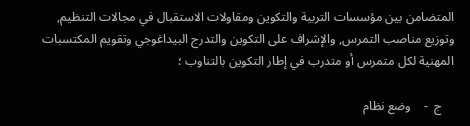المتضامن بين مؤسسات التربية والتكوين ومقاولات الاستقبال في مجالات التنظيم, وتوزيع مناصب التمرس, والإشراف على التكوين والتدرج البيداغوجي وتقويم المكتسبات المهنية لكل متمرس أو متدرب في إطار التكوين بالتناوب ؛

    ج  -    وضع نظام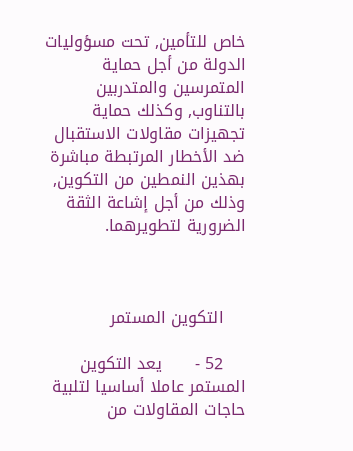خاص للتأمين, تحت مسؤوليات الدولة من أجل حماية المتمرسين والمتدربين بالتناوب, وكذلك حماية تجهيزات مقاولات الاستقبال ضد الأخطار المرتبطة مباشرة بهذين النمطين من التكوين, وذلك من أجل إشاعة الثقة الضرورية لتطويرهما.



    التكوين المستمر

    52 -      يعد التكوين المستمر عاملا أساسيا لتلبية حاجات المقاولات من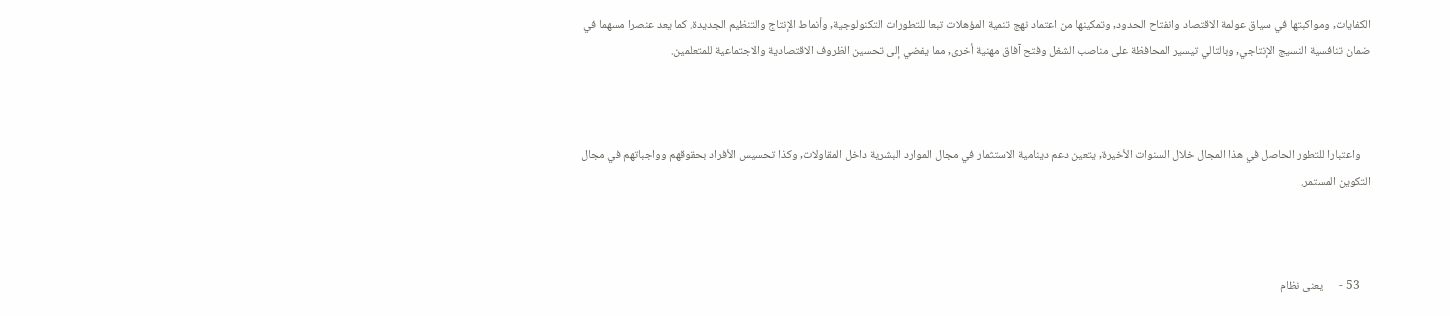الكفايات, ومواكبتها في سياق عولمة الاقتصاد وانفتاح الحدود, وتمكينها من اعتماد نهج تنمية المؤهلات تبعا للتطورات التكنولوجية, وأنماط الإنتاج والتنظيم الجديدة. كما يعد عنصرا مسهما في ضمان تنافسية النسيج الإنتاجي, وبالتالي تيسير المحافظة على مناصب الشغل وفتح آفاق مهنية أخرى, مما يفضي إلى تحسين الظروف الاقتصادية والاجتماعية للمتعلمين.



    واعتبارا للتطور الحاصل في هذا المجال خلال السنوات الأخيرة, يتعين دعم دينامية الاستثمار في مجال الموارد البشرية داخل المقاولات, وكذا تحسيس الأفراد بحقوقهم وواجباتهم في مجال التكوين المستمر.



    53 -      يعنى نظام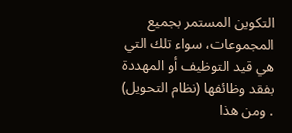التكوين المستمر بجميع المجموعات، سواء تلك التي هي قيد التوظيف أو المهددة بفقد وظائفها (نظام التحويل) . ومن هذا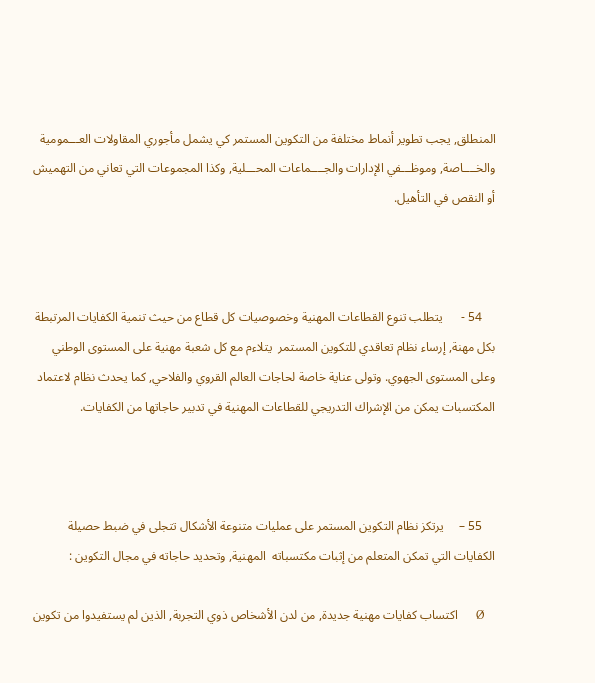المنطلق, يجب تطوير أنماط مختلفة من التكوين المستمر كي يشمل مأجوري المقاولات العـــمومية والخــــاصة, وموظـــفي الإدارات والجــــماعات المحـــلية, وكذا المجموعات التي تعاني من التهميش أو النقص في التأهيل.



    54 -      يتطلب تنوع القطاعات المهنية وخصوصيات كل قطاع من حيث تنمية الكفايات المرتبطة بكل مهنة, إرساء نظام تعاقدي للتكوين المستمر  يتلاءم مع كل شعبة مهنية على المستوى الوطني وعلى المستوى الجهوي. وتولى عناية خاصة لحاجات العالم القروي والفلاحي, كما يحدث نظام لاعتماد المكتسبات يمكن من الإشراك التدريجي للقطاعات المهنية في تدبير حاجاتها من الكفايات.



    55 –     يرتكز نظام التكوين المستمر على عمليات متنوعة الأشكال تتجلى في ضبط حصيلة الكفايات التي تمكن المتعلم من إثبات مكتسباته  المهنية, وتحديد حاجاته في مجال التكوين :

    Ø      اكتساب كفايات مهنية جديدة, من لدن الأشخاص ذوي التجربة, الذين لم يستفيدوا من تكوين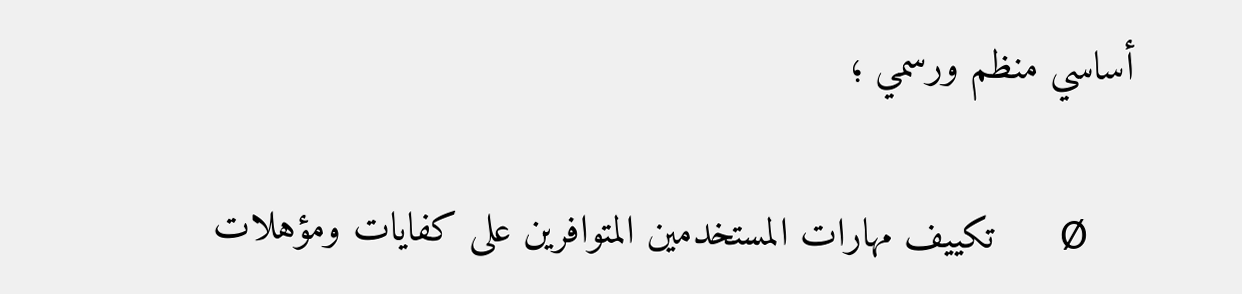أساسي منظم ورسمي ؛

    Ø      تكييف مهارات المستخدمين المتوافرين على كفايات ومؤهلات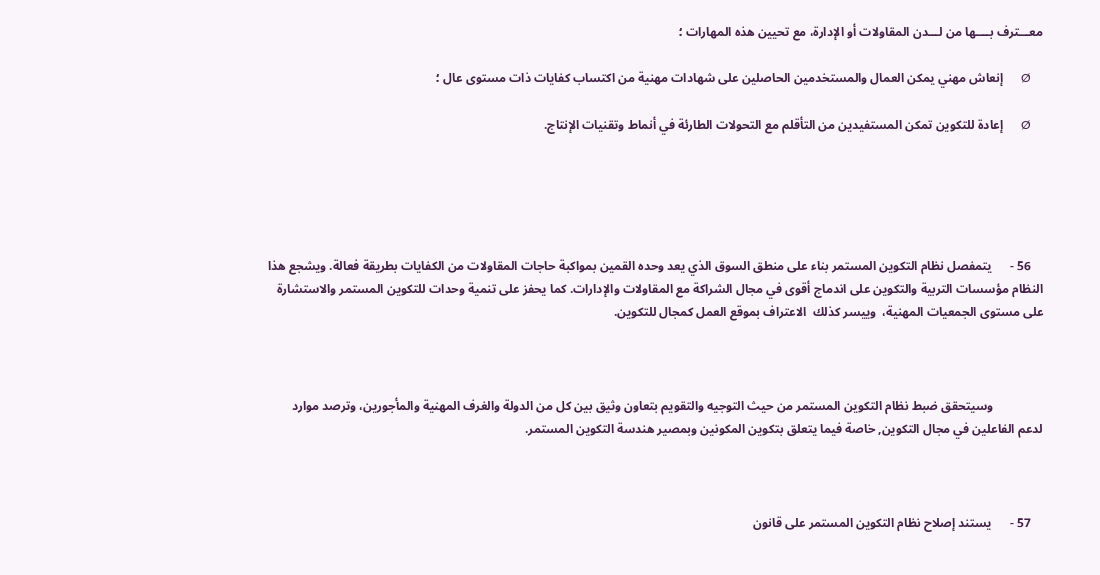معـــترف بــــها من لـــدن المقاولات أو الإدارة، مع تحيين هذه المهارات ؛

    Ø      إنعاش مهني يمكن العمال والمستخدمين الحاصلين على شهادات مهنية من اكتساب كفايات ذات مستوى عال ؛

    Ø      إعادة للتكوين تمكن المستفيدين من التأقلم مع التحولات الطارئة في أنماط وتقنيات الإنتاج.





    56 -      يتمفصل نظام التكوين المستمر بناء على منطق السوق الذي يعد وحده القمين بمواكبة حاجات المقاولات من الكفايات بطريقة فعالة. ويشجع هذا النظام مؤسسات التربية والتكوين على اندماج أقوى في مجال الشراكة مع المقاولات والإدارات. كما يحفز على تنمية وحدات للتكوين المستمر والاستشارة على مستوى الجمعيات المهنية،  وييسر كذلك  الاعتراف بموقع العمل كمجال للتكوين.



                وسيتحقق ضبط نظام التكوين المستمر من حيث التوجيه والتقويم بتعاون وثيق بين كل من الدولة والغرف المهنية والمأجورين، وترصد موارد لدعم الفاعلين في مجال التكوين, خاصة فيما يتعلق بتكوين المكونين وبمصير هندسة التكوين المستمر.



    57 -      يستند إصلاح نظام التكوين المستمر على قانون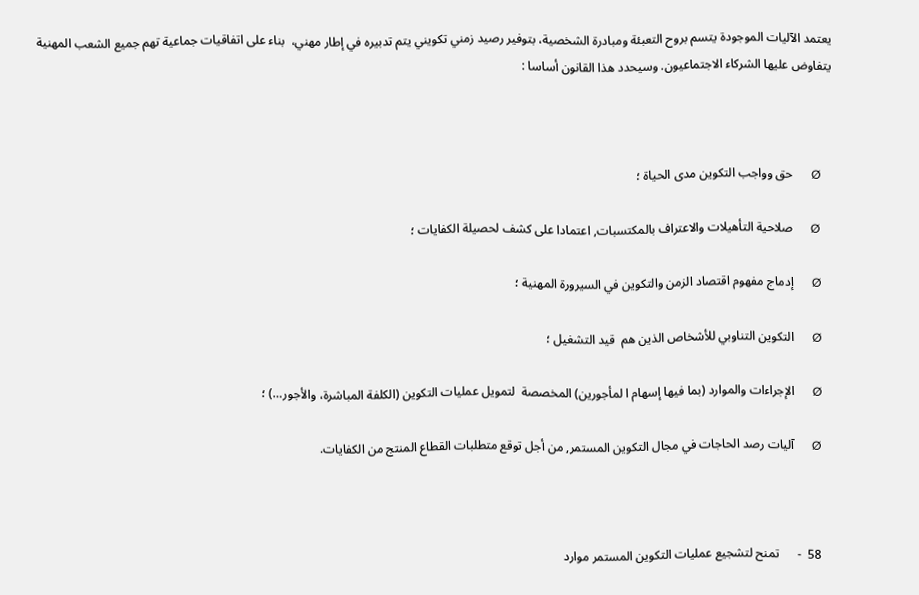يعتمد الآليات الموجودة يتسم بروح التعبئة ومبادرة الشخصية، بتوفير رصيد زمني تكويني يتم تدبيره في إطار مهني،  بناء على اتفاقيات جماعية تهم جميع الشعب المهنية  يتفاوض عليها الشركاء الاجتماعيون. وسيحدد هذا القانون أساسا :



    Ø      حق وواجب التكوين مدى الحياة ؛

    Ø      صلاحية التأهيلات والاعتراف بالمكتسبات, اعتمادا على كشف لحصيلة الكفايات ؛

    Ø      إدماج مفهوم اقتصاد الزمن والتكوين في السيرورة المهنية ؛

    Ø      التكوين التناوبي للأشخاص الذين هم  قيد التشغيل ؛

    Ø      الإجراءات والموارد (بما فيها إسهام ا لمأجورين) المخصصة  لتمويل عمليات التكوين (الكلفة المباشرة، والأجور…) ؛

    Ø      آليات رصد الحاجات في مجال التكوين المستمر, من أجل توقع متطلبات القطاع المنتج من الكفايات.



    58  -      تمنح لتشجيع عمليات التكوين المستمر موارد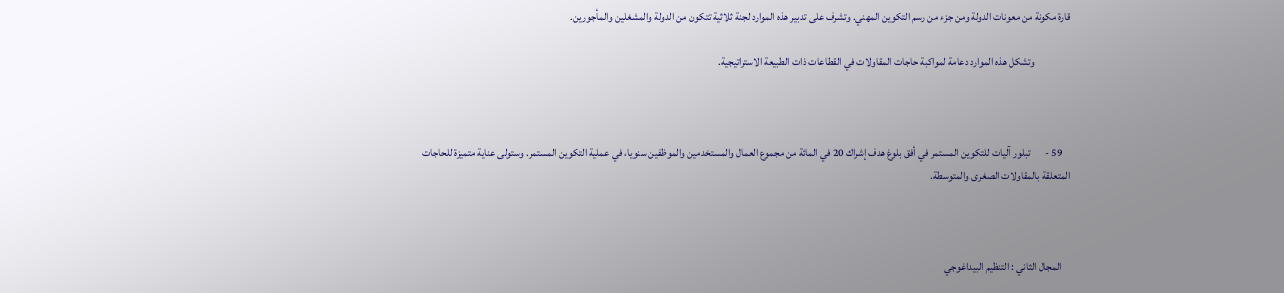قارة مكونة من معونات الدولة ومن جزء من رسم التكوين المهني. وتشرف على تدبير هذه الموارد لجنة ثلاثية تتكون من الدولة والمشغلين والمأجورين.

                 وتشكل هذه الموارد دعامة لمواكبة حاجات المقاولات في القطاعات ذات الطبيعة الاستراتيجية.



    59 -       تبلور آليات للتكوين المستمر في أفق بلوغ هدف إشراك 20 في المائة من مجموع العمال والمستخدمين والموظفين سنويا، في عملية التكوين المستمر. وستولى عناية متميزة للحاجات  المتعلقة بالمقاولات الصغرى والمتوسطة.



    المجال الثاني : التنظيم البيداغوجي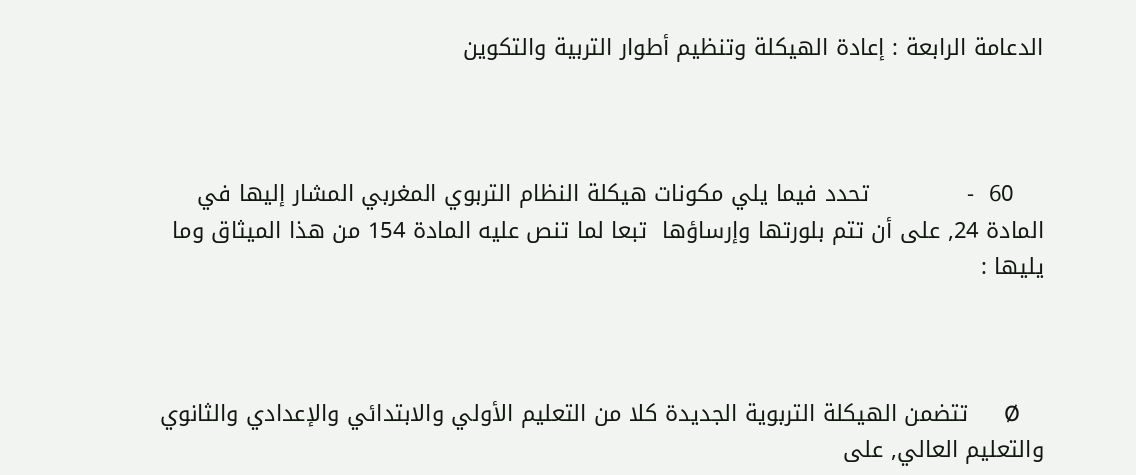الدعامة الرابعة : إعادة الهيكلة وتنظيم أطوار التربية والتكوين



    60  -             تحدد فيما يلي مكونات هيكلة النظام التربوي المغربي المشار إليها في المادة 24, على أن تتم بلورتها وإرساؤها  تبعا لما تنص عليه المادة 154 من هذا الميثاق وما يليها :



    Ø      تتضمن الهيكلة التربوية الجديدة كلا من التعليم الأولي والابتدائي والإعدادي والثانوي والتعليم العالي, على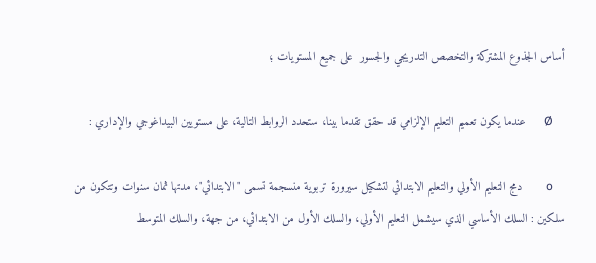أساس الجذوع المشتركة والتخصص التدريجي والجسور  على جميع المستويات ؛

    Ø      عندما يكون تعميم التعليم الإلزامي قد حقق تقدما بينا، ستحدد الروابط التالية، على مستويين البيداغوجي والإداري :

    o        دمج التعليم الأولي والتعليم الابتدائي لتشكيل سيرورة تربوية منسجمة تسمى "الابتدائي"، مدتها ثمان سنوات وتتكون من سلكين : السلك الأساسي الذي سيشمل التعليم الأولي، والسلك الأول من الابتدائي، من جهة، والسلك المتوسط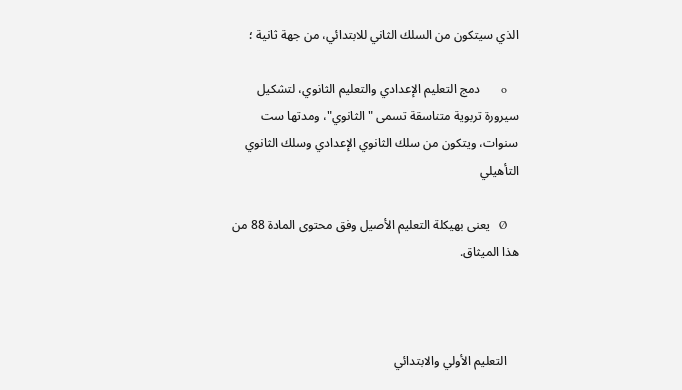الذي سيتكون من السلك الثاني للابتدائي، من جهة ثانية ؛

    o       دمج التعليم الإعدادي والتعليم الثانوي، لتشكيل سيرورة تربوية متناسقة تسمى "الثانوي"، ومدتها ست سنوات، ويتكون من سلك الثانوي الإعدادي وسلك الثانوي التأهيلي

    Ø   يعنى بهيكلة التعليم الأصيل وفق محتوى المادة 88 من هذا الميثاق.



    التعليم الأولي والابتدائي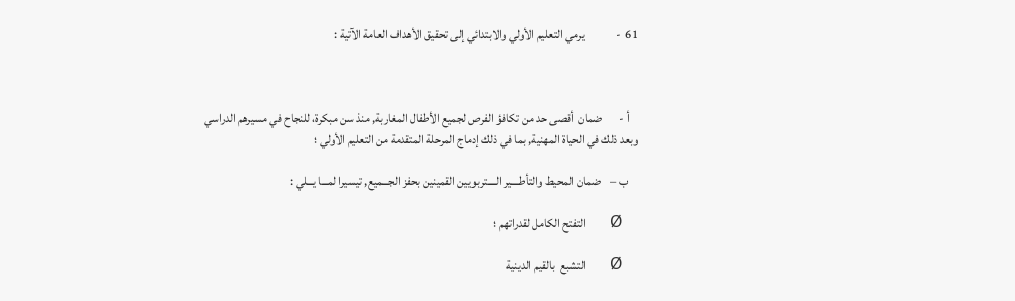61  -             يرمي التعليم الأولي والابتدائي إلى تحقيق الأهداف العامة الآتية :



    أ -       ضمان  أقصى حد من تكافؤ الفرص لجميع الأطفال المغاربة, منذ سن مبكرة، للنجاح في مسيرهم الدراسي وبعد ذلك في الحياة المهنية, بما في ذلك إدماج المرحلة المتقدمة من التعليم الأولي ؛

    ب –    ضمان المحيط والتأطــــير الــــتربويين القمينين بحفز الجـــميع, تيسيرا لمـــا يـــلي :

    Ø      التفتح الكامل لقدراتهم ؛

    Ø      التشبع  بالقيم الدينية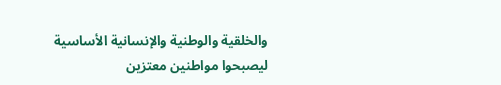والخلقية والوطنية والإنسانية الأساسية ليصبحوا مواطنين معتزين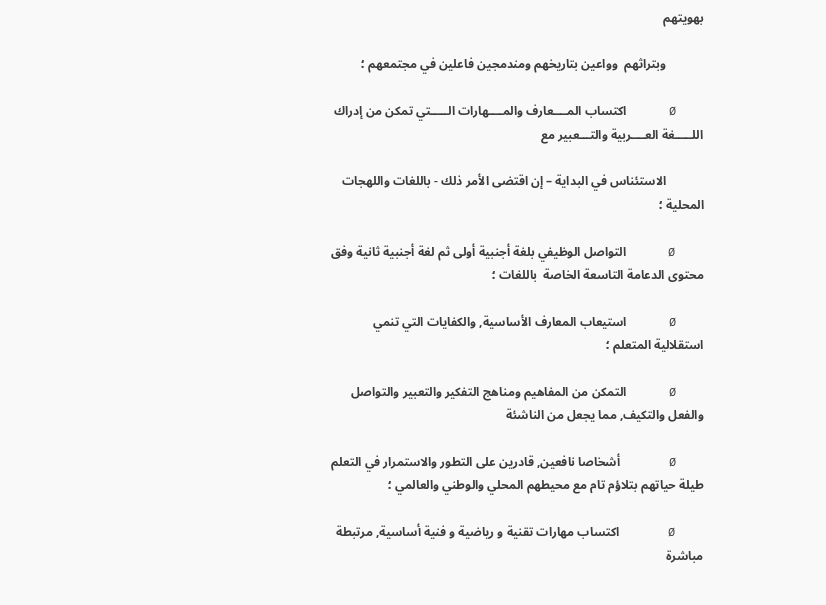بهويتهم

            وبتراثهم  وواعين بتاريخهم ومندمجين فاعلين في مجتمعهم ؛

    Ø      اكتساب المــــعارف والمــــهارات الـــــتي تمكن من إدراك  اللـــــغة العــــربية والتـــعبير مع

            الاستئناس في البداية – إن اقتضى الأمر ذلك - باللغات واللهجات المحلية ؛

    Ø      التواصل الوظيفي بلغة أجنبية أولى ثم لغة أجنبية ثانية وفق محتوى الدعامة التاسعة الخاصة  باللغات ؛

    Ø      استيعاب المعارف الأساسية, والكفايات التي تنمي استقلالية المتعلم ؛

    Ø      التمكن من المفاهيم ومناهج التفكير والتعبير والتواصل والفعل والتكيف, مما يجعل من الناشئة

    Ø       أشخاصا نافعين, قادرين على التطور والاستمرار في التعلم طيلة حياتهم بتلاؤم تام مع محيطهم المحلي والوطني والعالمي ؛

    Ø       اكتساب مهارات تقنية و رياضية و فنية أساسية, مرتبطة مباشرة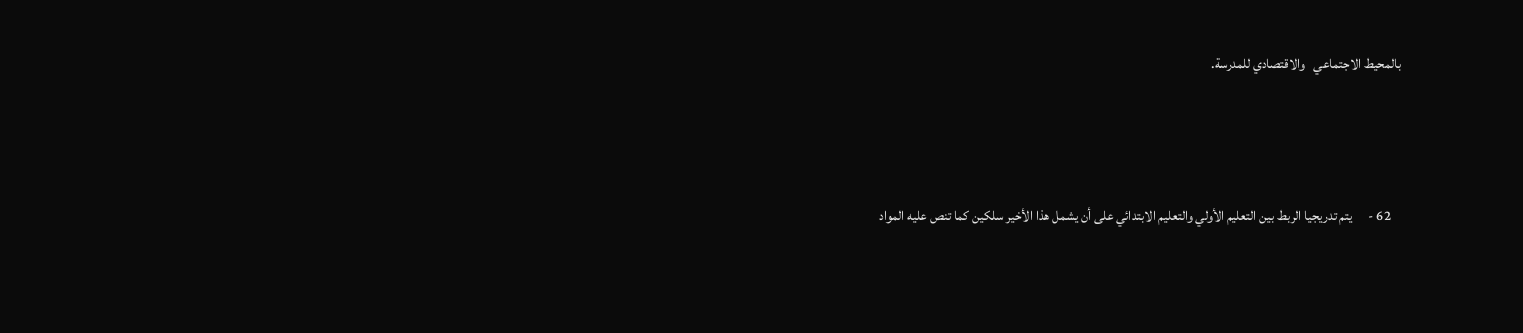بالمحيط الاجتماعي   والاقتصادي للمدرسة.



    62 -      يتم تدريجيا الربط بين التعليم الأولي والتعليم الابتدائي على أن يشمل هذا الأخير سلكين كما تنص عليه المواد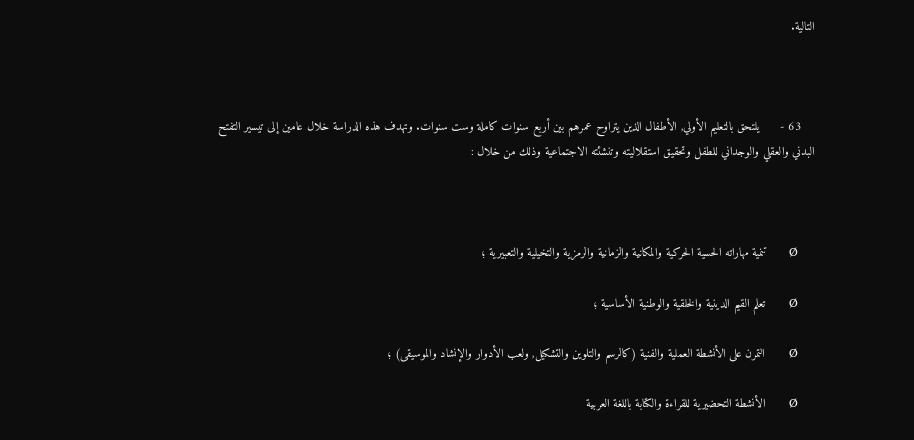التالية.



    63 -      يلتحق بالتعليم الأولي, الأطفال الذين يتراوح عمرهم بين أربع سنوات كاملة وست سنوات. وتهدف هذه الدراسة خلال عامين إلى تيسير التفتح البدني والعقلي والوجداني للطفل وتحقيق استقلاليته وتنشئته الاجتماعية وذلك من خلال :



    Ø      تنمية مهاراته الحسية الحركية والمكانية والزمانية والرمزية والتخيلية والتعبيرية ؛

    Ø      تعلم القيم الدينية والخلقية والوطنية الأساسية ؛

    Ø      التمرن على الأنشطة العملية والفنية (كالرسم والتلوين والتشكيل, ولعب الأدوار والإنشاد والموسيقى) ؛

    Ø      الأنشطة التحضيرية للقراءة والكتابة باللغة العربية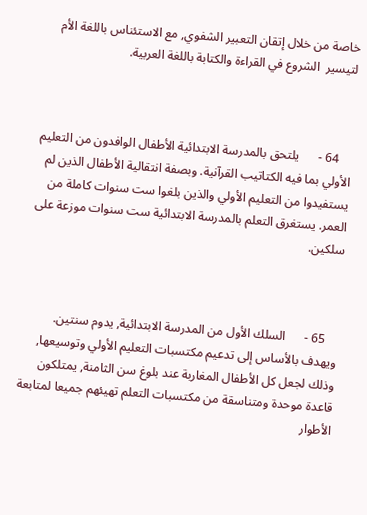خاصة من خلال إتقان التعبير الشفوي, مع الاستئناس باللغة الأم لتيسير  الشروع في القراءة والكتابة باللغة العربية.



    64 -      يلتحق بالمدرسة الابتدائية الأطفال الوافدون من التعليم الأولي بما فيه الكتاتيب القرآنية. وبصفة انتقالية الأطفال الذين لم يستفيدوا من التعليم الأولي والذين بلغوا ست سنوات كاملة من العمر. يستغرق التعلم بالمدرسة الابتدائية ست سنوات موزعة على سلكين.



    65 -      السلك الأول من المدرسة الابتدائية, يدوم سنتين. ويهدف بالأساس إلى تدعيم مكتسبات التعليم الأولي وتوسيعها, وذلك لجعل كل الأطفال المغاربة عند بلوغ سن الثامنة, يمتلكون قاعدة موحدة ومتناسقة من مكتسبات التعلم تهيئهم جميعا لمتابعة الأطوار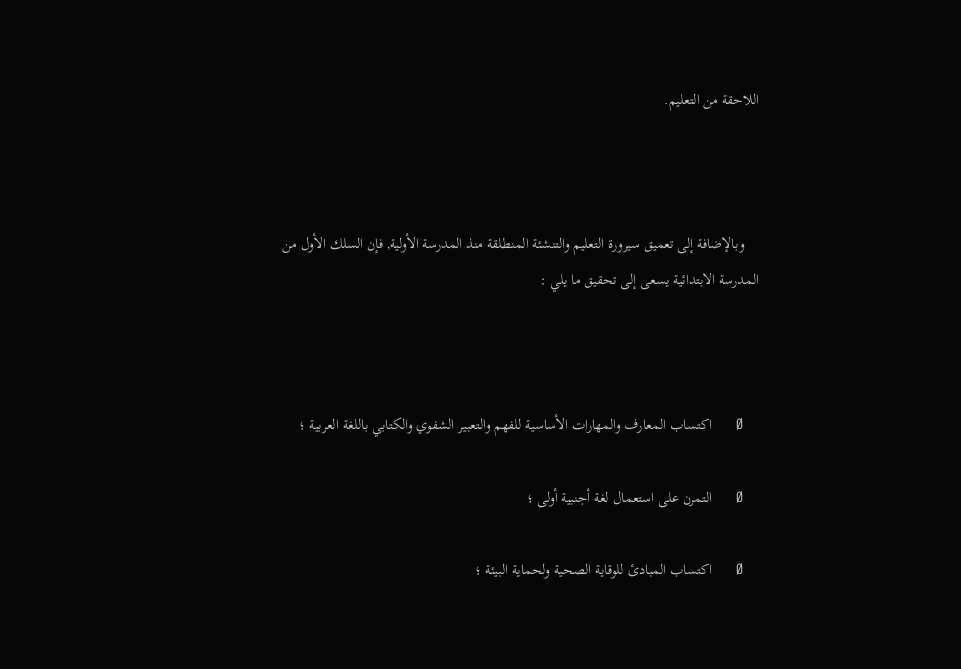اللاحقة من التعليم.



    وبالإضافة إلى تعميق سيرورة التعليم والتنشئة المنطلقة منذ المدرسة الأولية, فإن السلك الأول من المدرسة الابتدائية يسعى إلى تحقيق ما يلي :



    Ø      اكتساب المعارف والمهارات الأساسية للفهم والتعبير الشفوي والكتابي باللغة العربية ؛

    Ø      التمرن على استعمال لغة أجنبية أولى ؛

    Ø      اكتساب المبادئ للوقاية الصحية ولحماية البيئة ؛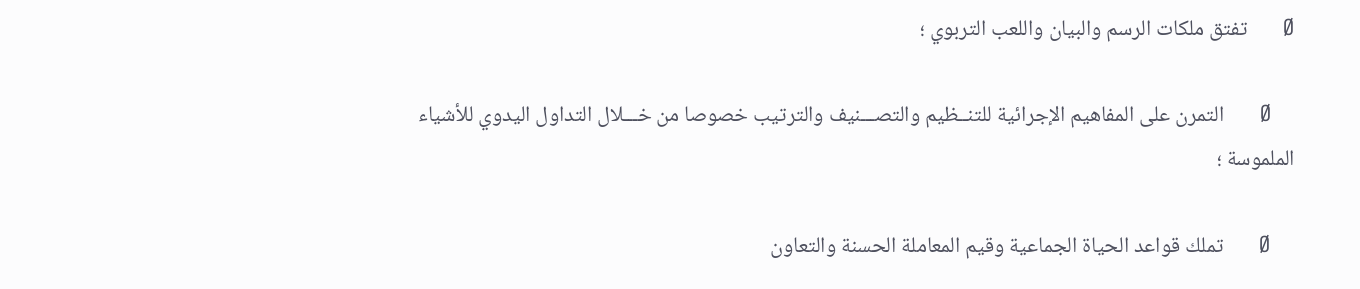Ø      تفتق ملكات الرسم والبيان واللعب التربوي ؛

    Ø      التمرن على المفاهيم الإجرائية للتنــظيم والتصـــنيف والترتيب خصوصا من خـــلال التداول اليدوي للأشياء الملموسة ؛

    Ø      تملك قواعد الحياة الجماعية وقيم المعاملة الحسنة والتعاون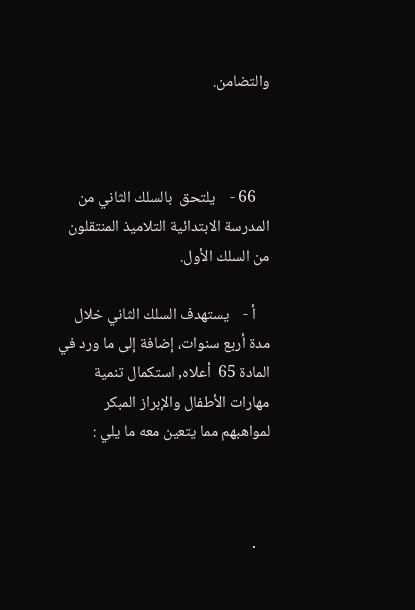والتضامن.



    66 -    يلتحق  بالسلك الثاني من المدرسة الابتدائية التلاميذ المنتقلون من السلك الأول.

    أ -    يستهدف السلك الثاني خلال مدة أربع سنوات، إضافة إلى ما ورد في المادة 65  أعلاه, استكمال تنمية مهارات الأطفال والإبراز المبكر لمواهبهم مما يتعين معه ما يلي :



    ·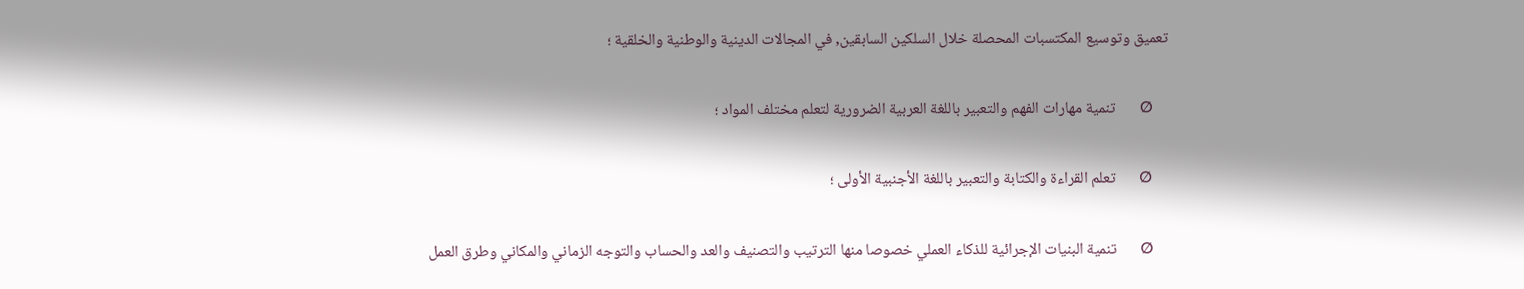تعميق وتوسيع المكتسبات المحصلة خلال السلكين السابقين, في المجالات الدينية والوطنية والخلقية ؛

    Ø      تنمية مهارات الفهم والتعبير باللغة العربية الضرورية لتعلم مختلف المواد ؛

    Ø      تعلم القراءة والكتابة والتعبير باللغة الأجنبية الأولى ؛

    Ø      تنمية البنيات الإجرائية للذكاء العملي خصوصا منها الترتيب والتصنيف والعد والحساب والتوجه الزماني والمكاني وطرق العمل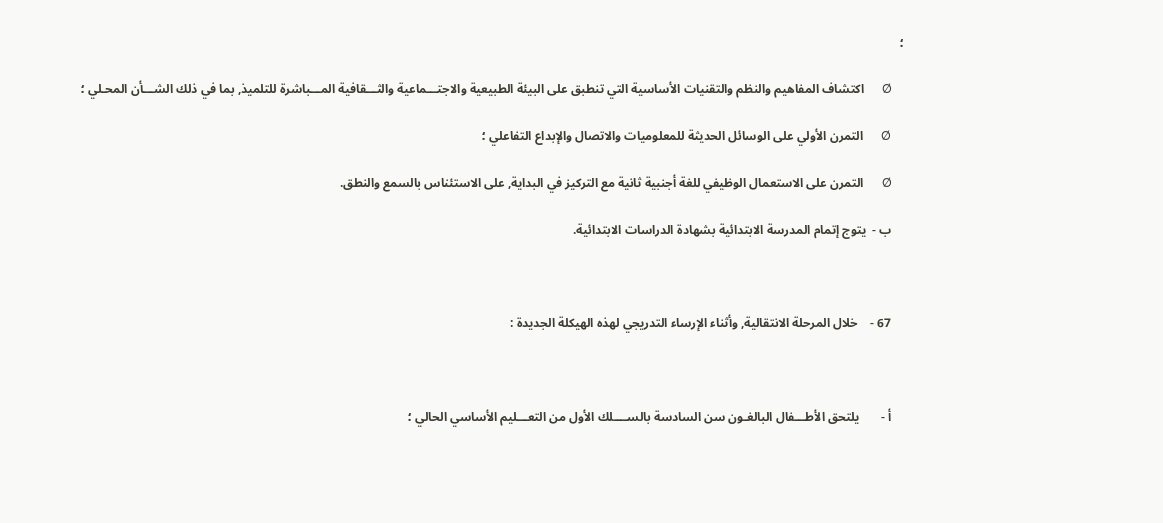؛

    Ø      اكتشاف المفاهيم والنظم والتقنيات الأساسية التي تنطبق على البيئة الطبيعية والاجتـــماعية والثـــقافية المـــباشرة للتلميذ, بما في ذلك الشـــأن المحـلي ؛

    Ø      التمرن الأولي على الوسائل الحديثة للمعلوميات والاتصال والإبداع التفاعلي ؛

    Ø      التمرن على الاستعمال الوظيفي للغة أجنبية ثانية مع التركيز في البداية, على الاستئناس بالسمع والنطق.

    ب -  يتوج إتمام المدرسة الابتدائية بشهادة الدراسات الابتدائية.



    67 -    خلال المرحلة الانتقالية, وأثناء الإرساء التدريجي لهذه الهيكلة الجديدة :



    أ -       يلتحق الأطـــفال البالغـون سن السادسة بالســــلك الأول من التعـــليم الأساسي الحالي ؛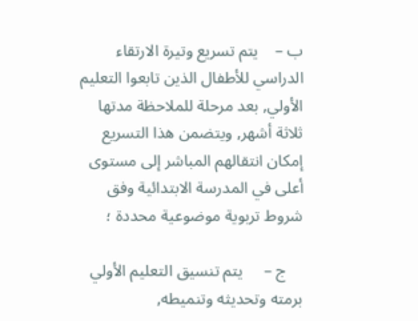ب –    يتم تسريع وتيرة الارتقاء الدراسي للأطفال الذين تابعوا التعليم  الأولي, بعد مرحلة للملاحظة مدتها ثلاثة أشهر, ويتضمن هذا التسريع إمكان انتقالهم المباشر إلى مستوى أعلى في المدرسة الابتدائية وفق شروط تربوية موضوعية محددة ؛

    ج –     يتم تنسيق التعليم الأولي  برمته وتحديثه وتنميطه,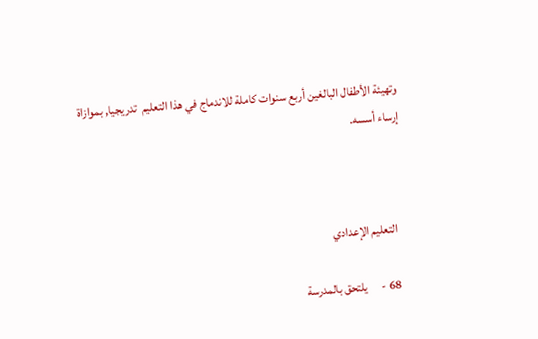وتهيئة الأطفال البالغين أربع سنوات كاملة للاندماج في هذا التعليم  تدريجيا, بموازاة إرساء أسسه.



    التعليم الإعدادي

    68 -      يلتحق بالمدرسة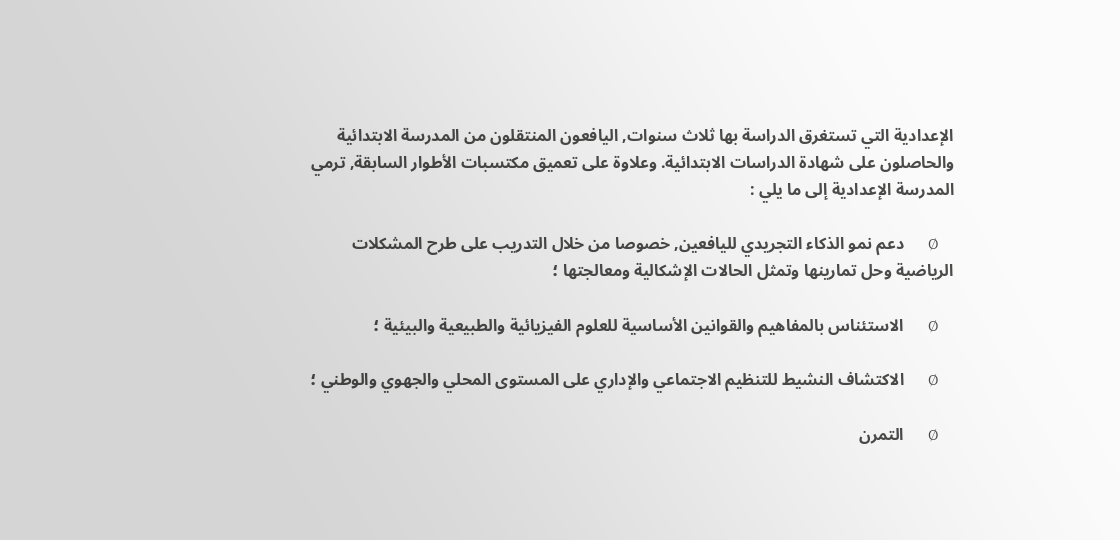الإعدادية التي تستغرق الدراسة بها ثلاث سنوات, اليافعون المنتقلون من المدرسة الابتدائية والحاصلون على شهادة الدراسات الابتدائية. وعلاوة على تعميق مكتسبات الأطوار السابقة, ترمي المدرسة الإعدادية إلى ما يلي :

    Ø      دعم نمو الذكاء التجريدي لليافعين, خصوصا من خلال التدريب على طرح المشكلات الرياضية وحل تمارينها وتمثل الحالات الإشكالية ومعالجتها ؛

    Ø      الاستئناس بالمفاهيم والقوانين الأساسية للعلوم الفيزيائية والطبيعية والبيئية ؛

    Ø      الاكتشاف النشيط للتنظيم الاجتماعي والإداري على المستوى المحلي والجهوي والوطني ؛

    Ø      التمرن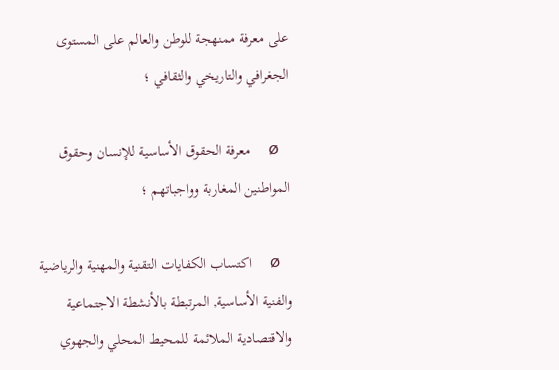على معرفة ممنهجة للوطن والعالم على المستوى الجغرافي والتاريخي والثقافي ؛

    Ø      معرفة الحقوق الأساسية للإنسان وحقوق المواطنين المغاربة وواجباتهم ؛

    Ø      اكتساب الكفايات التقنية والمهنية والرياضية والفنية الأساسية, المرتبطة بالأنشطة الاجتماعية والاقتصادية الملائمة للمحيط المحلي والجهوي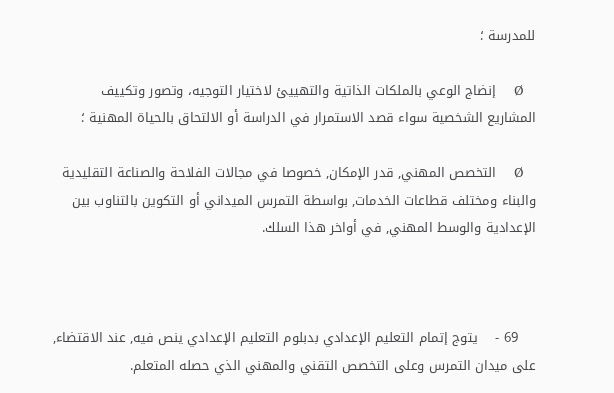للمدرسة ؛

    Ø      إنضاج الوعي بالملكات الذاتية والتهييئ لاختيار التوجيه، وتصور وتكييف المشاريع الشخصية سواء قصد الاستمرار في الدراسة أو الالتحاق بالحياة المهنية ؛

    Ø      التخصص المهني, قدر الإمكان, خصوصا في مجالات الفلاحة والصناعة التقليدية والبناء ومختلف قطاعات الخدمات, بواسطة التمرس الميداني أو التكوين بالتناوب بين الإعدادية والوسط المهني, في أواخر هذا السلك.



    69 -    يتوج إتمام التعليم الإعدادي بدبلوم التعليم الإعدادي ينص فيه, عند الاقتضاء, على ميدان التمرس وعلى التخصص التقني والمهني الذي حصله المتعلم.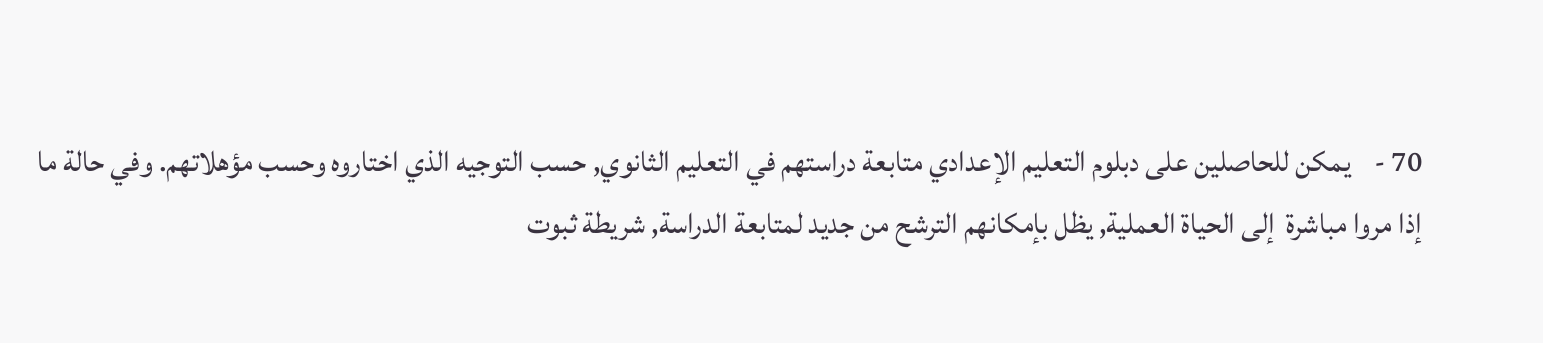70 -    يمكن للحاصلين على دبلوم التعليم الإعدادي متابعة دراستهم في التعليم الثانوي, حسب التوجيه الذي اختاروه وحسب مؤهلاتهم. وفي حالة ما إذا مروا مباشرة  إلى الحياة العملية, يظل بإمكانهم الترشح من جديد لمتابعة الدراسة, شريطة ثبوت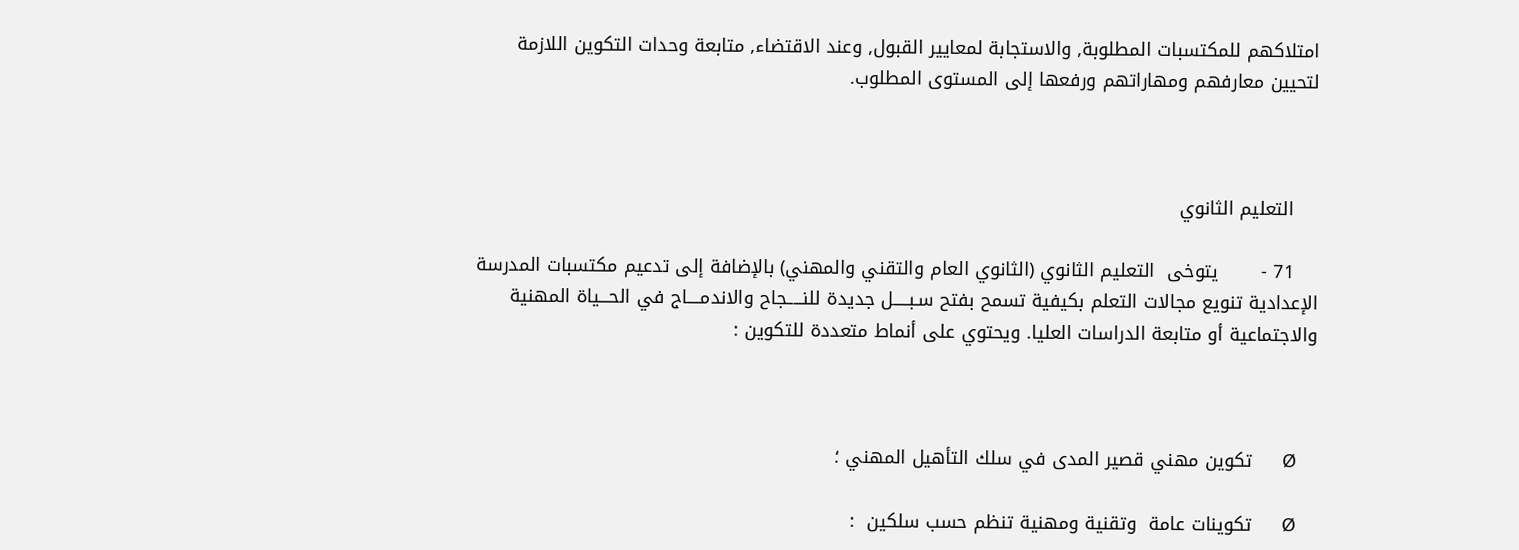امتلاكهم للمكتسبات المطلوبة, والاستجابة لمعايير القبول, وعند الاقتضاء, متابعة وحدات التكوين اللازمة لتحيين معارفهم ومهاراتهم ورفعها إلى المستوى المطلوب.



    التعليم الثانوي

    71 -       يتوخى  التعليم الثانوي (الثانوي العام والتقني والمهني) بالإضافة إلى تدعيم مكتسبات المدرسة الإعدادية تنويع مجالات التعلم بكيفية تسمح بفتح سـبـــــل جديدة للنـــــجاح والاندمــــاج في الحـــياة المهنية  والاجتماعية أو متابعة الدراسات العليا. ويحتوي على أنماط متعددة للتكوين :



    Ø      تكوين مهني قصير المدى في سلك التأهيل المهني ؛

    Ø      تكوينات عامة  وتقنية ومهنية تنظم حسب سلكين  :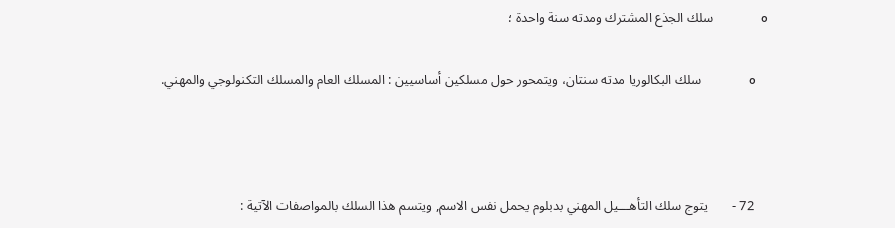o                سلك الجذع المشترك ومدته سنة واحدة ؛

    o                سلك البكالوريا مدته سنتان، ويتمحور حول مسلكين أساسيين : المسلك العام والمسلك التكنولوجي والمهني.



    72 -       يتوج سلك التأهـــيل المهني بدبلوم يحمل نفس الاسم, ويتسم هذا السلك بالمواصفات الآتية :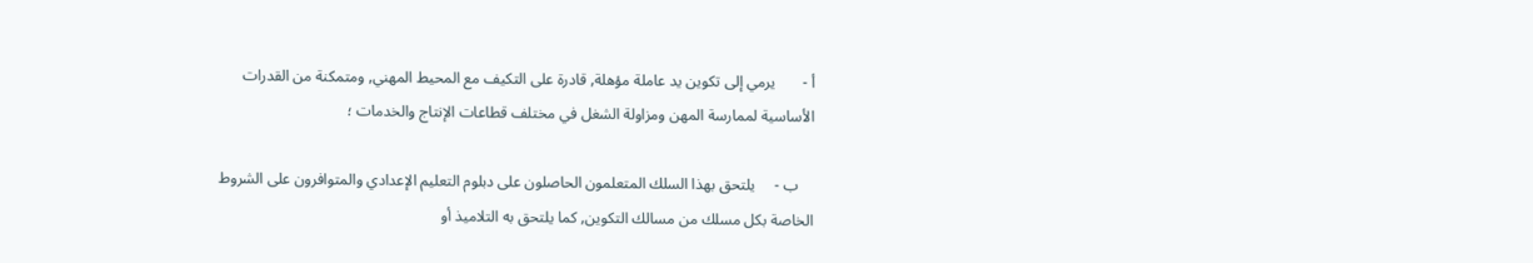أ -       يرمي إلى تكوين يد عاملة مؤهلة, قادرة على التكيف مع المحيط المهني, ومتمكنة من القدرات الأساسية لممارسة المهن ومزاولة الشغل في مختلف قطاعات الإنتاج والخدمات ؛

    ب -     يلتحق بهذا السلك المتعلمون الحاصلون على دبلوم التعليم الإعدادي والمتوافرون على الشروط الخاصة بكل مسلك من مسالك التكوين, كما يلتحق به التلاميذ أو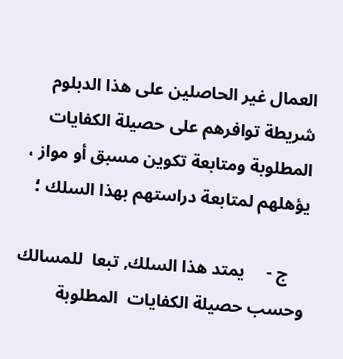العمال غير الحاصلين على هذا الدبلوم شريطة توافرهم على حصيلة الكفايات المطلوبة ومتابعة تكوين مسبق أو مواز ، يؤهلهم لمتابعة دراستهم بهذا السلك ؛

    ج -     يمتد هذا السلك, تبعا  للمسالك وحسب حصيلة الكفايات  المطلوبة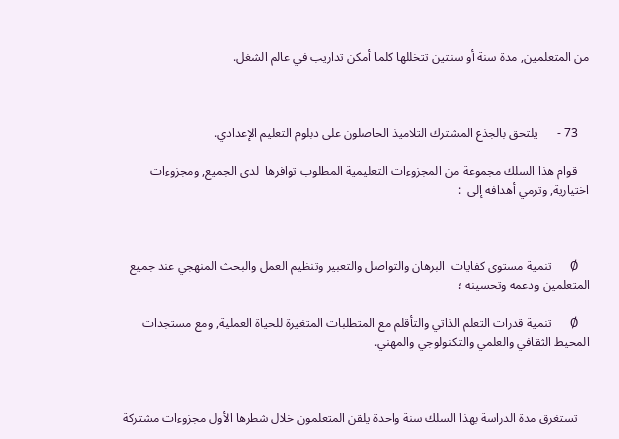من المتعلمين, مدة سنة أو سنتين تتخللها كلما أمكن تداريب في عالم الشغل.



    73 -      يلتحق بالجذع المشترك التلاميذ الحاصلون على دبلوم التعليم الإعدادي.

    قوام هذا السلك مجموعة من المجزوءات التعليمية المطلوب توافرها  لدى الجميع, ومجزوءات اختيارية, وترمي أهدافه إلى  :



    Ø      تنمية مستوى كفايات  البرهان والتواصل والتعبير وتنظيم العمل والبحث المنهجي عند جميع المتعلمين ودعمه وتحسينه ؛

    Ø      تنمية قدرات التعلم الذاتي والتأقلم مع المتطلبات المتغيرة للحياة العملية, ومع مستجدات المحيط الثقافي والعلمي والتكنولوجي والمهني.



    تستغرق مدة الدراسة بهذا السلك سنة واحدة يلقن المتعلمون خلال شطرها الأول مجزوءات مشتركة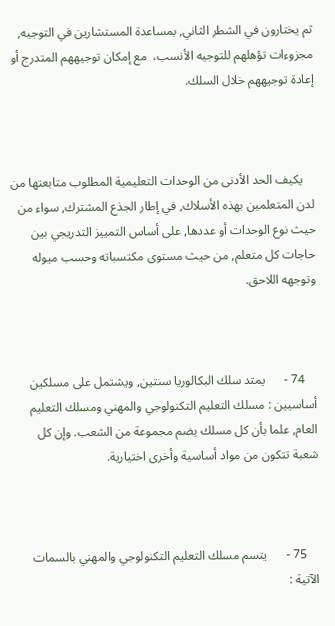ثم يختارون في الشطر الثاني, بمساعدة المستشارين في التوجيه, مجزوءات تؤهلهم للتوجيه الأنسب،  مع إمكان توجيههم المتدرج أو إعادة توجيههم خلال السلك.



    يكيف الحد الأدنى من الوحدات التعليمية المطلوب متابعتها من لدن المتعلمين بهذه الأسلاك, في إطار الجذع المشترك, سواء من حيث نوع الوحدات أو عددها, على أساس التمييز التدريجي بين حاجات كل متعلم, من حيث مستوى مكتسباته وحسب ميوله وتوجهه اللاحق.



    74 -      يمتد سلك البكالوريا سنتين, ويشتمل على مسلكين أساسيين : مسلك التعليم التكنولوجي والمهني ومسلك التعليم العام, علما بأن كل مسلك يضم مجموعة من الشعب. وإن كل شعبة تتكون من مواد أساسية وأخرى اختيارية.



    75 -      يتسم مسلك التعليم التكنولوجي والمهني بالسمات الآتية :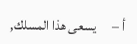أ –      يسعى هذا المسلك,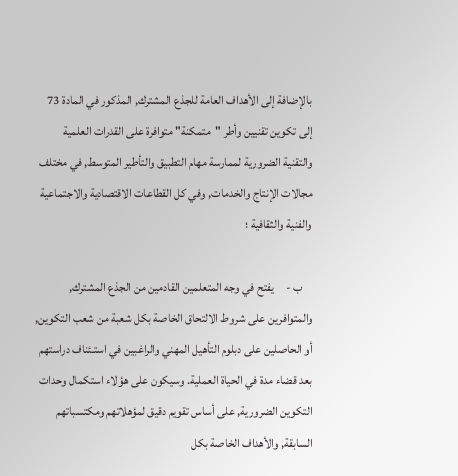بالإضافة إلى الأهداف العامة للجذع المشترك, المذكور في المادة 73  إلى تكوين تقنيين وأطر "متمكنة" متوافرة على القدرات العلمية والتقنية الضرورية لممارسة مهام التطبيق والتأطير المتوسط, في مختلف مجالات الإنتاج والخدمات, وفي كل القطاعات الاقتصادية والاجتماعية والفنية والثقافية ؛

    ب -     يفتح في وجه المتعلمين القادمين من الجذع المشترك,  والمتوافرين على شروط الالتحاق الخاصة بكل شعبة من شعب التكوين, أو الحاصلين على دبلوم التأهيل المهني والراغبين في استـئناف دراستهم بعد قضاء مدة في الحياة العملية. وسيكون على هؤلاء استكمال وحدات التكوين الضرورية, على أساس تقويم دقيق لمؤهلاتهم ومكتسباتهم السابقة, والأهداف الخاصة بكل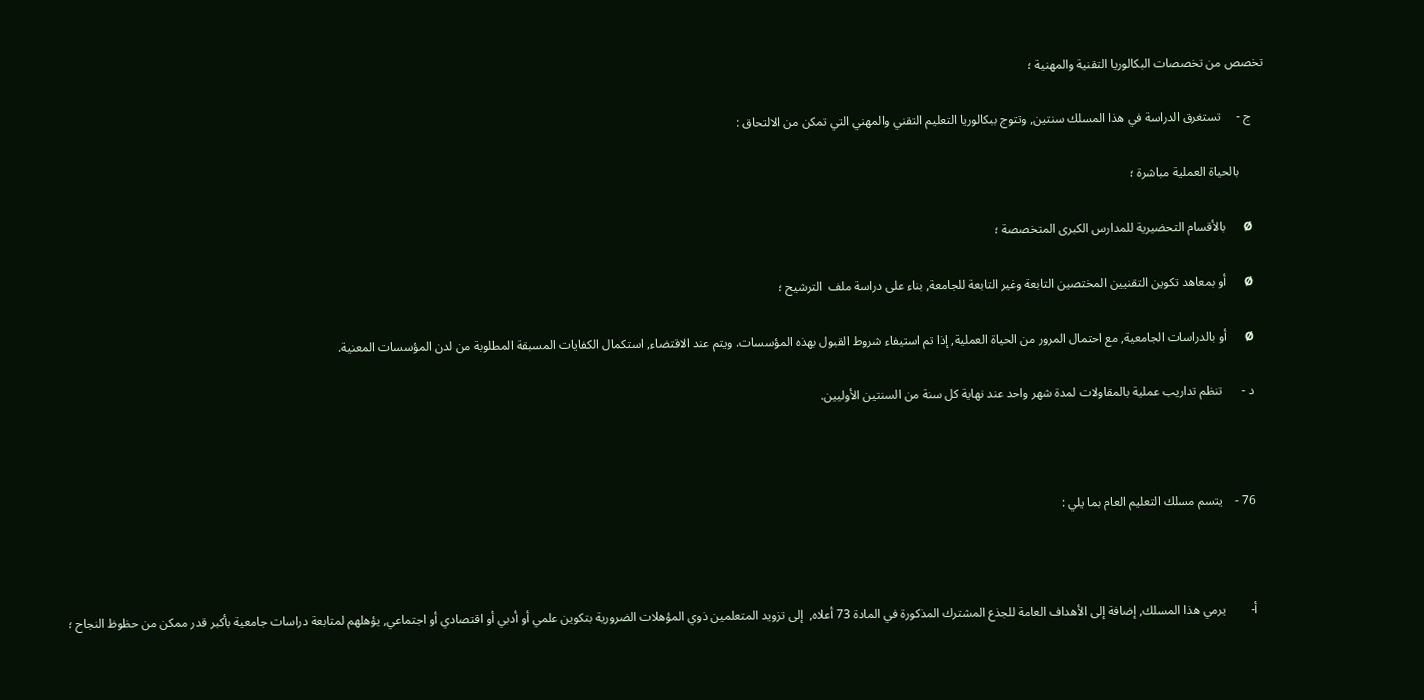تخصص من تخصصات البكالوريا التقنية والمهنية ؛

    ج -     تستغرق الدراسة في هذا المسلك سنتين, وتتوج ببكالوريا التعليم التقني والمهني التي تمكن من الالتحاق :

        بالحياة العملية مباشرة ؛

    Ø      بالأقسام التحضيرية للمدارس الكبرى المتخصصة ؛

    Ø      أو بمعاهد تكوين التقنيين المختصين التابعة وغير التابعة للجامعة, بناء على دراسة ملف  الترشيح ؛

    Ø      أو بالدراسات الجامعية, مع احتمال المرور من الحياة العملية, إذا تم استيفاء شروط القبول بهذه المؤسسات. ويتم عند الاقتضاء, استكمال الكفايات المسبقة المطلوبة من لدن المؤسسات المعنية.

    د -      تنظم تداريب عملية بالمقاولات لمدة شهر واحد عند نهاية كل سنة من السنتين الأوليين.



    76 -    يتسم مسلك التعليم العام بما يلي :



    أ-        يرمي هذا المسلك, إضافة إلى الأهداف العامة للجذع المشترك المذكورة في المادة 73 أعلاه,  إلى تزويد المتعلمين ذوي المؤهلات الضرورية بتكوين علمي أو أدبي أو اقتصادي أو اجتماعي, يؤهلهم لمتابعة دراسات جامعية بأكبر قدر ممكن من حظوظ النجاح ؛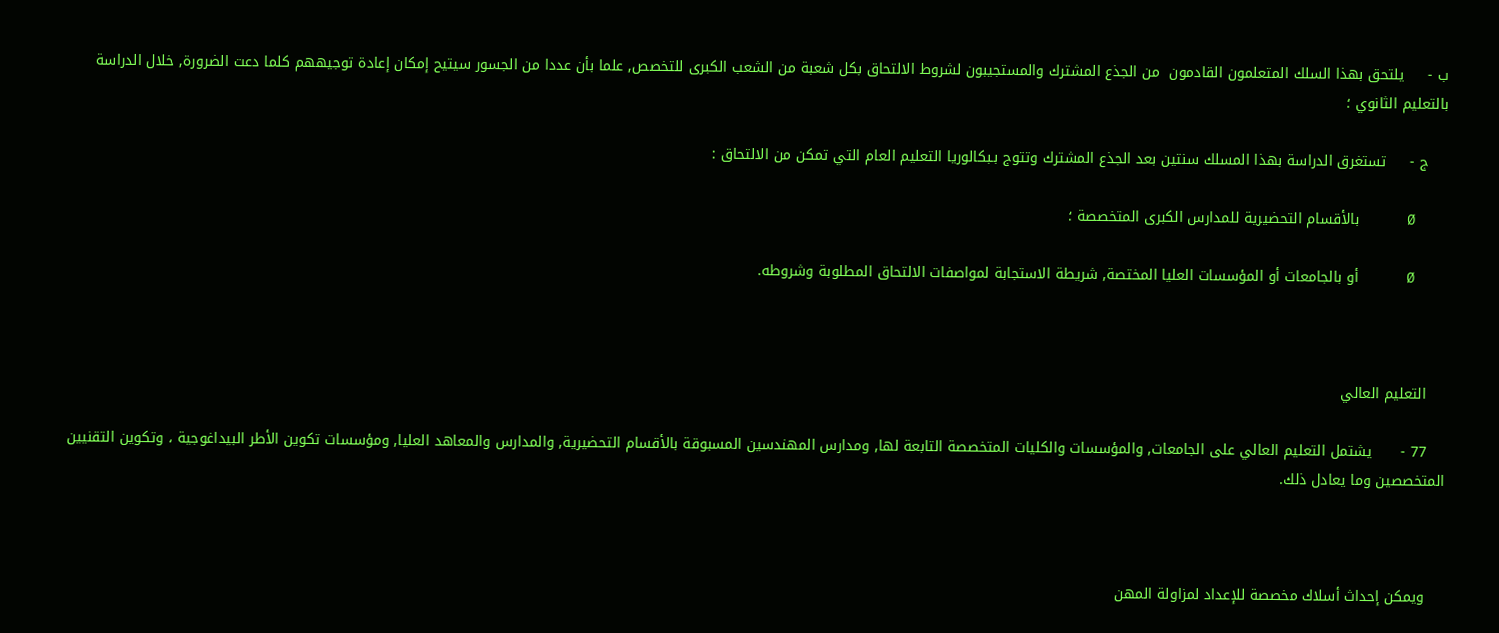ب -     يلتحق بهذا السلك المتعلمون القادمون  من الجذع المشترك والمستجيبون لشروط الالتحاق بكل شعبة من الشعب الكبرى للتخصص, علما بأن عددا من الجسور سيتيح إمكان إعادة توجيههم كلما دعت الضرورة, خلال الدراسة بالتعليم الثانوي ؛

    ج -     تستغرق الدراسة بهذا المسلك سنتين بعد الجذع المشترك وتتوج بـبكالوريا التعليم العام التي تمكن من الالتحاق :

    Ø      بالأقسام التحضيرية للمدارس الكبرى المتخصصة ؛

    Ø      أو بالجامعات أو المؤسسات العليا المختصة, شريطة الاستجابة لمواصفات الالتحاق المطلوبة وشروطه.



    التعليم العالي

    77 -      يشتمل التعليم العالي على الجامعات, والمؤسسات والكليات المتخصصة التابعة لها, ومدارس المهندسين المسبوقة بالأقسام التحضيرية, والمدارس والمعاهد العليا, ومؤسسات تكوين الأطر البيداغوجية ، وتكوين التقنيين المتخصصين وما يعادل ذلك.



    ويمكن إحداث أسلاك مخصصة للإعداد لمزاولة المهن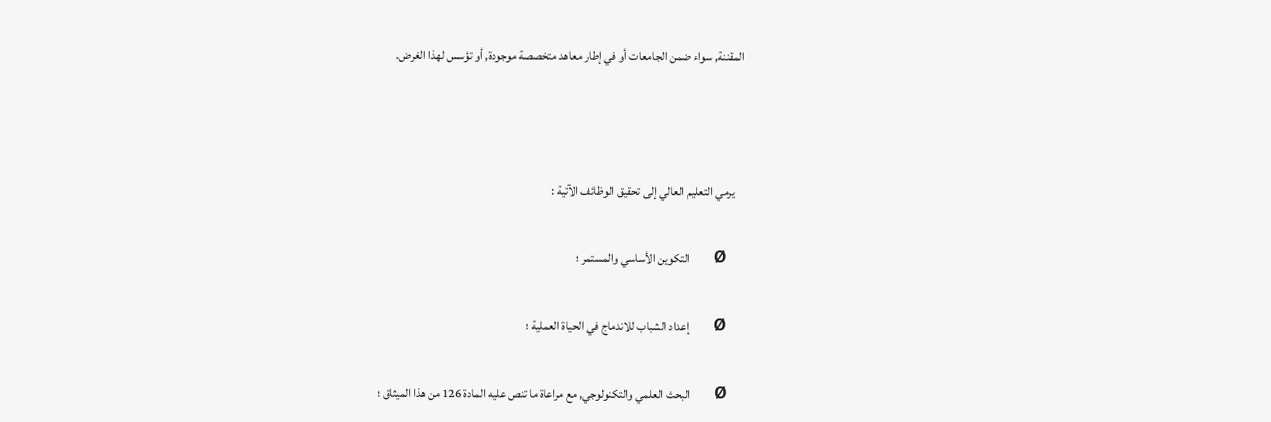المقننة, سواء ضمن الجامعات أو في إطار معاهد متخصصة موجودة, أو تؤسس لهذا الغرض.



    يرمي التعليم العالي إلى تحقيق الوظائف الآتية :

    Ø      التكوين الأساسي والمستمر ؛

    Ø      إعداد الشباب للاندماج في الحياة العملية ؛

    Ø      البحث العلمي والتكنولوجي, مع مراعاة ما تنص عليه المادة 126 من هذا الميثاق ؛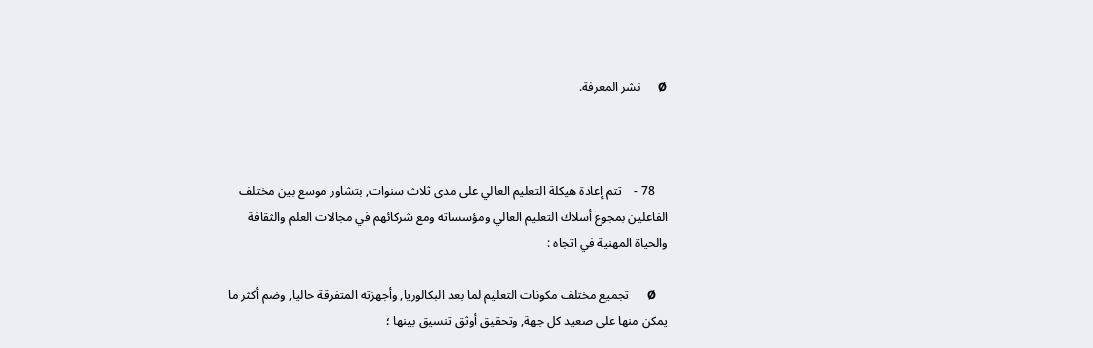Ø      نشر المعرفة.



    78 -    تتم إعادة هيكلة التعليم العالي على مدى ثلاث سنوات, بتشاور موسع بين مختلف الفاعلين بمجوع أسلاك التعليم العالي ومؤسساته ومع شركائهم في مجالات العلم والثقافة والحياة المهنية في اتجاه :

    Ø      تجميع مختلف مكونات التعليم لما بعد البكالوريا, وأجهزته المتفرقة حاليا, وضم أكثر ما يمكن منها على صعيد كل جهة, وتحقيق أوثق تنسيق بينها ؛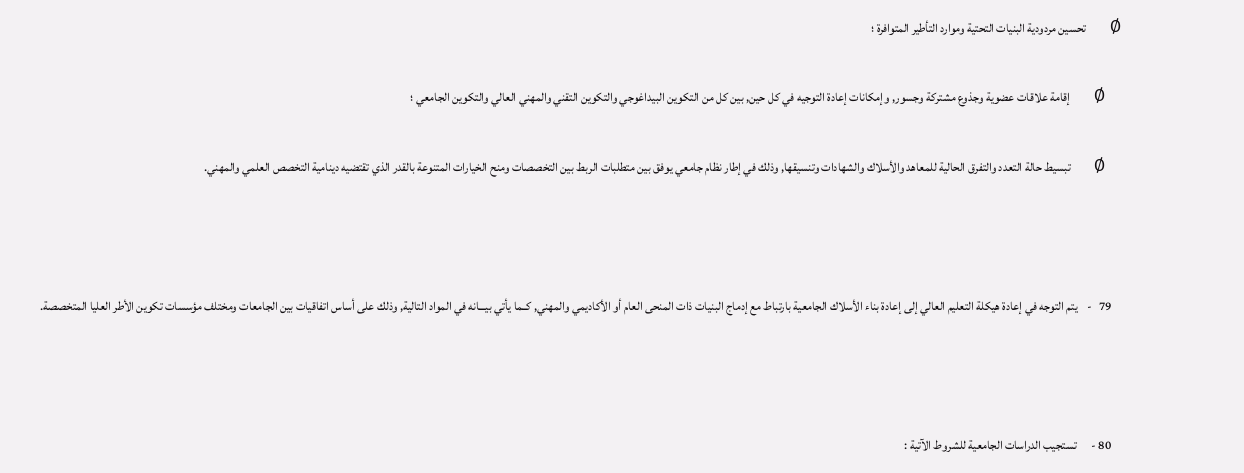Ø      تحسين مردودية البنيات التحتية وموارد التأطير المتوافرة ؛

    Ø      إقامة علاقات عضوية وجذوع مشتركة وجسور, وإمكانات إعادة التوجيه في كل حين, بين كل من التكوين البيداغوجي والتكوين التقني والمهني العالي والتكوين الجامعي ؛

    Ø      تبسيط حالة التعدد والتفرق الحالية للمعاهد والأسلاك والشهادات وتنسيقها, وذلك في إطار نظام جامعي يوفق بين متطلبات الربط بين التخصصات ومنح الخيارات المتنوعة بالقدر الذي تقتضيه دينامية التخصص العلمي والمهني.



    79   -    يتم التوجه في إعادة هيكلة التعليم العالي إلى إعادة بناء الأسلاك الجامعية بارتباط مع إدماج البنيات ذات المنحى العام أو الأكاديمي والمهني, كــما يأتي بيـــانه في المواد التالية, وذلك على أساس اتفاقيات بين الجامعات ومختلف مؤسسات تكوين الأطر العليا المتخصصة.



    80 -      تستجيب الدراسات الجامعية للشروط الآتية :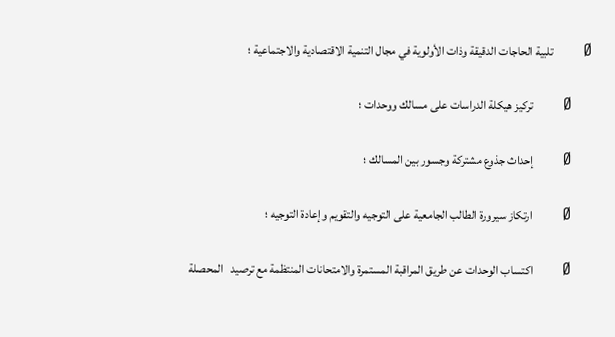Ø      تلبية الحاجات الدقيقة وذات الأولوية في مجال التنمية الاقتصادية والاجتماعية ؛

    Ø      تركيز هيكلة الدراسات على مسالك ووحدات ؛

    Ø      إحداث جذوع مشتركة وجسور بين المسالك ؛

    Ø      ارتكاز سيرورة الطالب الجامعية على التوجيه والتقويم وإعادة التوجيه ؛

    Ø      اكتساب الوحدات عن طريق المراقبة المستمرة والامتحانات المنتظمة مع ترصيد   المحصلة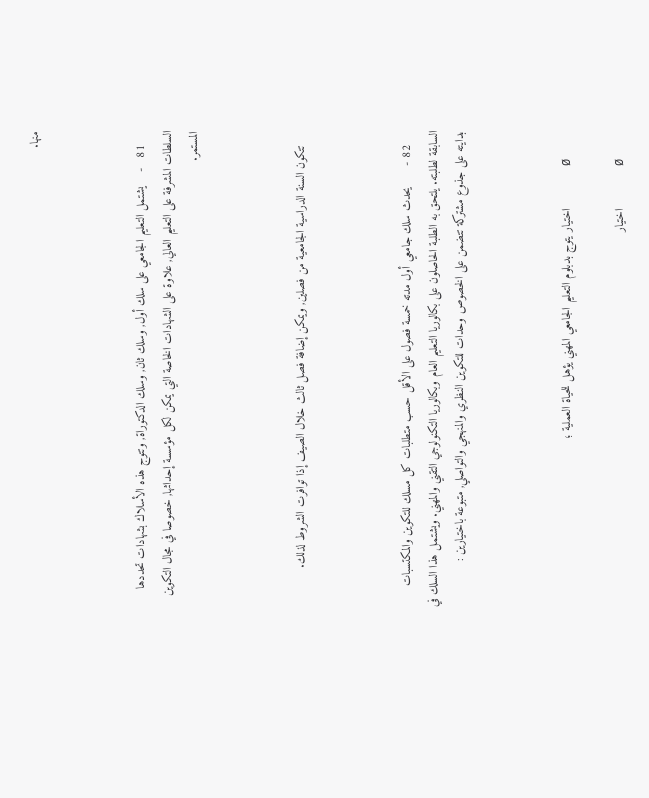منها.



    81   -    يشتمل التعليم الجامعي على سلك أول, وسلك ثان, وسلك الدكتوراة, وتتوج هذه الأسلاك بشهادات تحددها السلطات المشرفة على التعليم العالي, علاوة على الشهادات الخاصة التي يمكن لكل مؤسسة إحداثها, خصوصا في مجال التكوين المستمر.



    تتكون السنة الدراسية الجامعية من فصلين, ويمكن إضافة فصل ثالث خلال الصيف إذا توافرت الشروط لذلك.



    82 -      يحدث سلك جامعي أول مدته خمسة فصول على الأقل حسب متطلبات كل مسلك للتكوين والمكتسبات السابقة لطلبته. يلتحق به الطلبة الحاصلون على بكالوريا التعليم العام وبكالوريا التكنولوجي التقني والمهني. ويشتمل هذا السلك في بدايته على جذوع مشتركة تتضمن على الخصوص وحدات للتكوين النظري والمنهجي والتواصلي, متبوعة باختيارين :



    Ø      اختيار يتوج بدبلوم التعليم الجامعي المهني يؤهل للحياة العملية ؛

    Ø      اختيار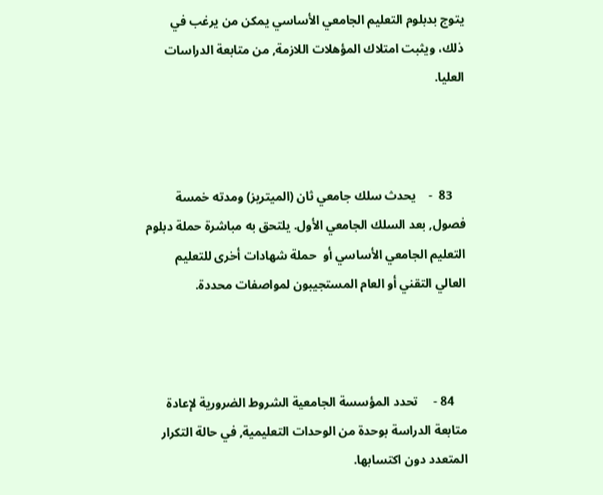يتوج بدبلوم التعليم الجامعي الأساسي يمكن من يرغب في ذلك، ويثبت امتلاك المؤهلات اللازمة, من متابعة الدراسات العليا.



    83  -    يحدث سلك جامعي ثان (الميتريز) ومدته خمسة فصول, بعد السلك الجامعي الأول. يلتحق به مباشرة حملة دبلوم التعليم الجامعي الأساسي أو  حملة شهادات أخرى للتعليم العالي التقني أو العام المستجيبون لمواصفات محددة.



    84 -     تحدد المؤسسة الجامعية الشروط الضرورية لإعادة متابعة الدراسة بوحدة من الوحدات التعليمية, في حالة التكرار المتعدد دون اكتسابها.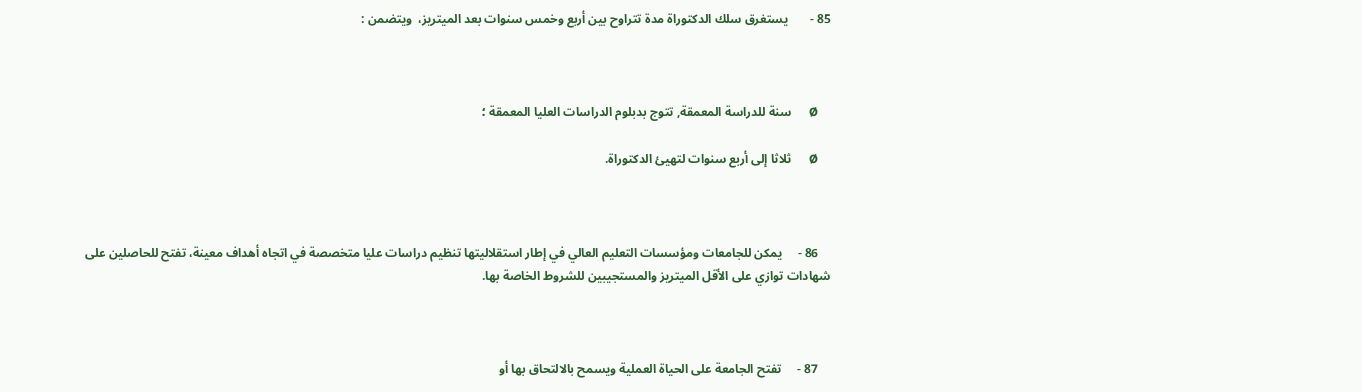85 -       يستغرق سلك الدكتوراة مدة تتراوح بين أربع وخمس سنوات بعد الميتريز،  ويتضمن :



    Ø      سنة للدراسة المعمقة, تتوج بدبلوم الدراسات العليا المعمقة ؛

    Ø      ثلاثا إلى أربع سنوات لتهيئ الدكتوراة.



    86 -     يمكن للجامعات ومؤسسات التعليم العالي في إطار استقلاليتها تنظيم دراسات عليا متخصصة في اتجاه أهداف معينة، تفتح للحاصلين على شهادات توازي على الأقل الميتريز والمستجيبين للشروط الخاصة بها.



    87 -     تفتح الجامعة على الحياة العملية ويسمح بالالتحاق بها أو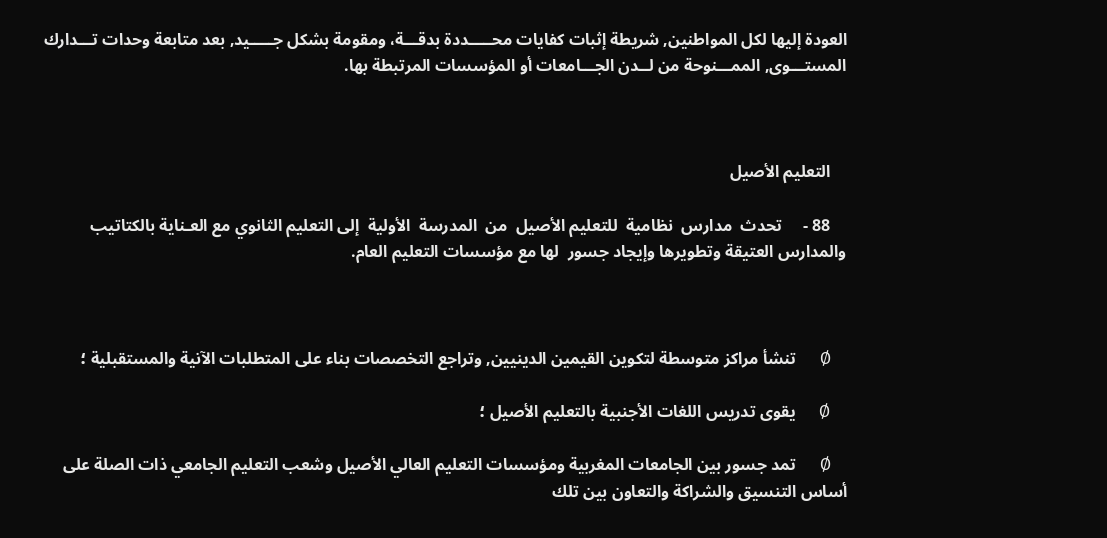العودة إليها لكل المواطنين, شريطة إثبات كفايات محـــــددة بدقـــة، ومقومة بشكل جـــــيد, بعد متابعة وحدات تـــدارك المستـــوى, الممـــنوحة من لــدن الجـــامعات أو المؤسسات المرتبطة بها.



    التعليم الأصيل

    88 -     تحدث  مدارس  نظامية  للتعليم الأصيل  من  المدرسة  الأولية  إلى التعليم الثانوي مع العـناية بالكتاتيب والمدارس العتيقة وتطويرها وإيجاد جسور  لها مع مؤسسات التعليم العام.



    Ø      تنشأ مراكز متوسطة لتكوين القيمين الدينيين, وتراجع التخصصات بناء على المتطلبات الآنية والمستقبلية ؛

    Ø      يقوى تدريس اللغات الأجنبية بالتعليم الأصيل ؛

    Ø      تمد جسور بين الجامعات المغربية ومؤسسات التعليم العالي الأصيل وشعب التعليم الجامعي ذات الصلة على أساس التنسيق والشراكة والتعاون بين تلك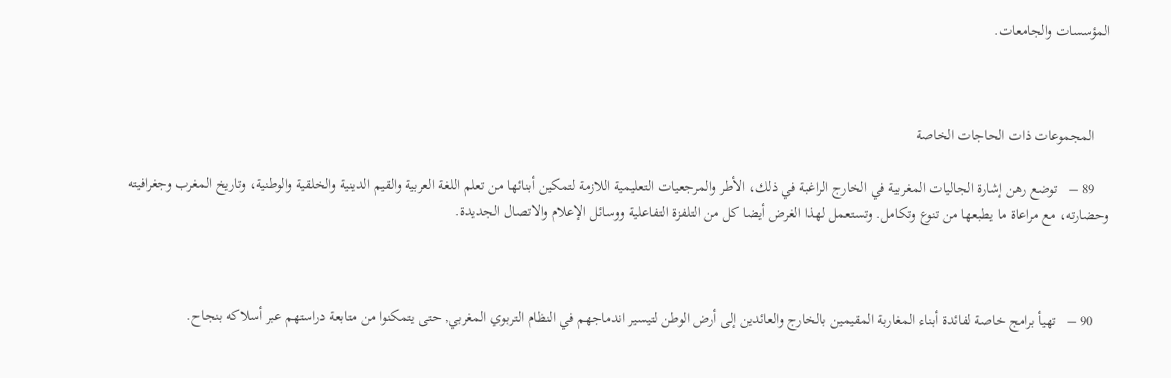المؤسسات والجامعات.



    المجموعات ذات الحاجات الخاصة

    89 –   توضع رهن إشارة الجاليات المغربية في الخارج الراغبة في ذلك، الأطر والمرجعيات التعليمية اللازمة لتمكين أبنائها من تعلم اللغة العربية والقيم الدينية والخلقية والوطنية، وتاريخ المغرب وجغرافيته وحضارته، مع مراعاة ما يطبعها من تنوع وتكامل. وتستعمل لهذا الغرض أيضا كل من التلفزة التفاعلية ووسائل الإعلام والاتصال الجديدة.



    90 –   تهيأ برامج خاصة لفائدة أبناء المغاربة المقيمين بالخارج والعائدين إلى أرض الوطن لتيسير اندماجهم في النظام التربوي المغربي, حتى يتمكنوا من متابعة دراستهم عبر أسلاكه بنجاح.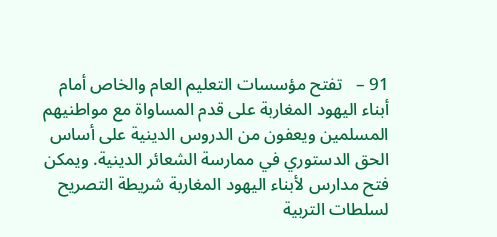91 –   تفتح مؤسسات التعليم العام والخاص أمام أبناء اليهود المغاربة على قدم المساواة مع مواطنيهم المسلمين ويعفون من الدروس الدينية على أساس الحق الدستوري في ممارسة الشعائر الدينية. ويمكن فتح مدارس لأبناء اليهود المغاربة شريطة التصريح لسلطات التربية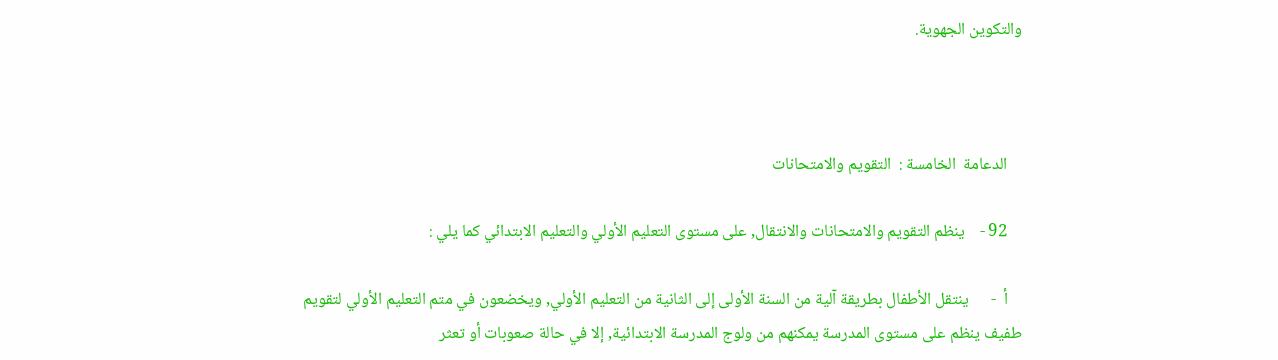والتكوين الجهوية.



    الدعامة  الخامسة :  التقويم والامتحانات

    92 -    ينظم التقويم والامتحانات والانتقال, على مستوى التعليم الأولي والتعليم الابتدائي كما يلي :

    أ  -      ينتقل الأطفال بطريقة آلية من السنة الأولى إلى الثانية من التعليم الأولي, ويخضعون في متم التعليم الأولي لتقويم طفيف ينظم على مستوى المدرسة يمكنهم من ولوج المدرسة الابتدائية, إلا في حالة صعوبات أو تعثر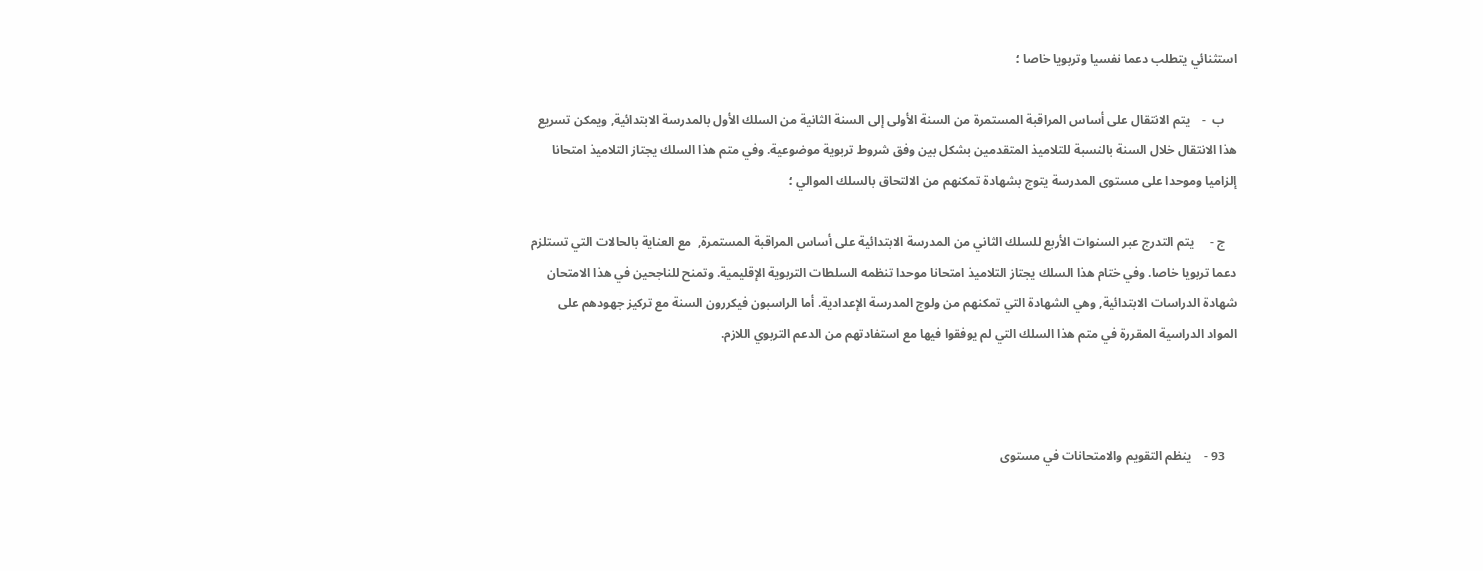استثنائي يتطلب دعما نفسيا وتربويا خاصا ؛

    ب  -    يتم الانتقال على أساس المراقبة المستمرة من السنة الأولى إلى السنة الثانية من السلك الأول بالمدرسة الابتدائية, ويمكن تسريع هذا الانتقال خلال السنة بالنسبة للتلاميذ المتقدمين بشكل بين وفق شروط تربوية موضوعية. وفي متم هذا السلك يجتاز التلاميذ امتحانا إلزاميا وموحدا على مستوى المدرسة يتوج بشهادة تمكنهم من الالتحاق بالسلك الموالي ؛

    ج -     يتم التدرج عبر السنوات الأربع للسلك الثاني من المدرسة الابتدائية على أساس المراقبة المستمرة,  مع العناية بالحالات التي تستلزم دعما تربويا خاصا. وفي ختام هذا السلك يجتاز التلاميذ امتحانا موحدا تنظمه السلطات التربوية الإقليمية. وتمنح للناجحين في هذا الامتحان شهادة الدراسات الابتدائية, وهي الشهادة التي تمكنهم من ولوج المدرسة الإعدادية. أما الراسبون فيكررون السنة مع تركيز جهودهم على المواد الدراسية المقررة في متم هذا السلك التي لم يوفقوا فيها مع استفادتهم من الدعم التربوي اللازم.



    93 -    ينظم التقويم والامتحانات في مستوى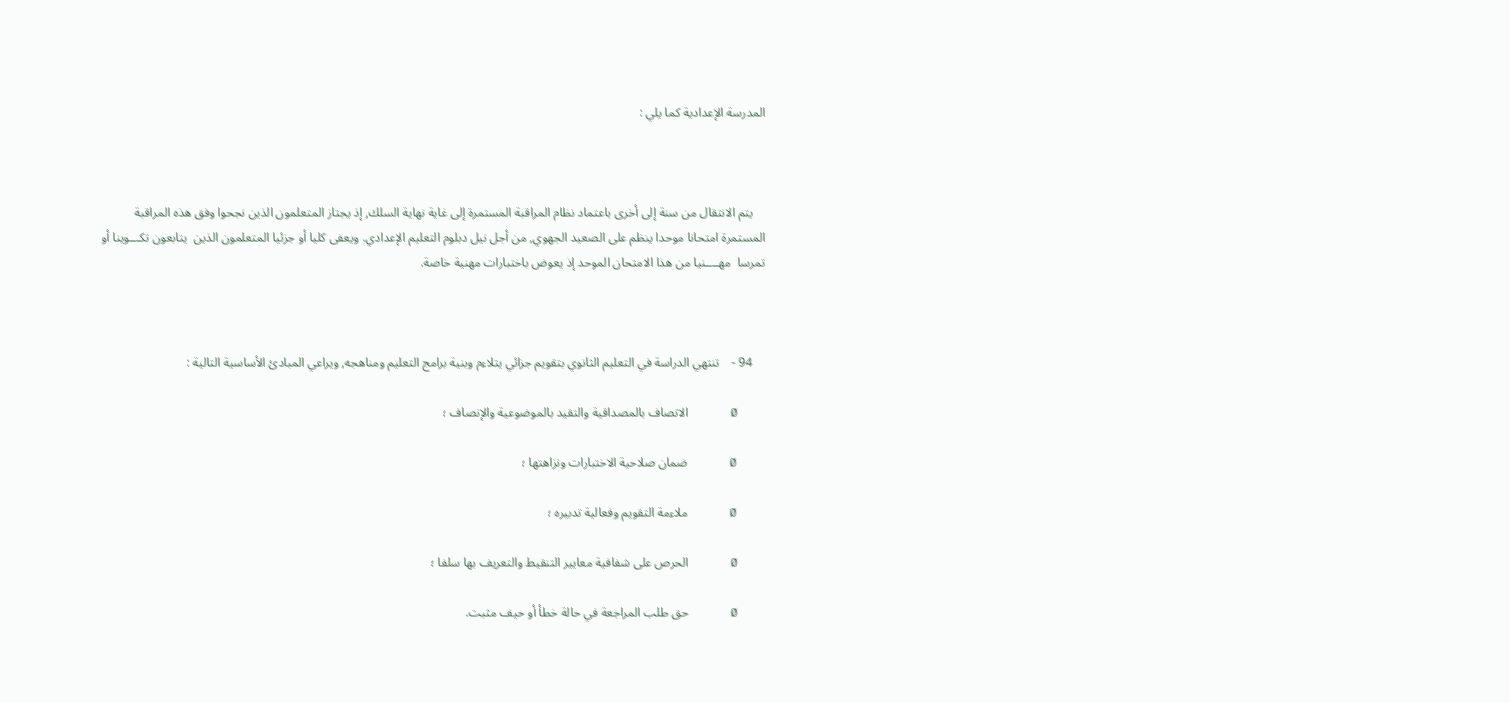المدرسة الإعدادية كما يلي :



    يتم الانتقال من سنة إلى أخرى باعتماد نظام المراقبة المستمرة إلى غاية نهاية السلك, إذ يجتاز المتعلمون الذين نجحوا وفق هذه المراقبة المستمرة امتحانا موحدا ينظم على الصعيد الجهوي, من أجل نيل دبلوم التعليم الإعدادي. ويعفى كليا أو جزئيا المتعلمون الذين  يتابعون تكـــوينا أو تمرسا  مهــــنيا من هذا الامتحان الموحد إذ يعوض باختبارات مهنية خاصة.



    94 -    تنتهي الدراسة في التعليم الثانوي بتقويم جزائي يتلاءم وبنية برامج التعليم ومناهجه, ويراعي المبادئ الأساسية التالية :

    Ø      الاتصاف بالمصداقية والتقيد بالموضوعية والإنصاف ؛

    Ø      ضمان صلاحية الاختبارات ونزاهتها ؛

    Ø      ملاءمة التقويم وفعالية تدبيره ؛

    Ø      الحرص على شفافية معايير التنقيط والتعريف بها سلفا ؛

    Ø      حق طلب المراجعة في حالة خطأ أو حيف مثبت.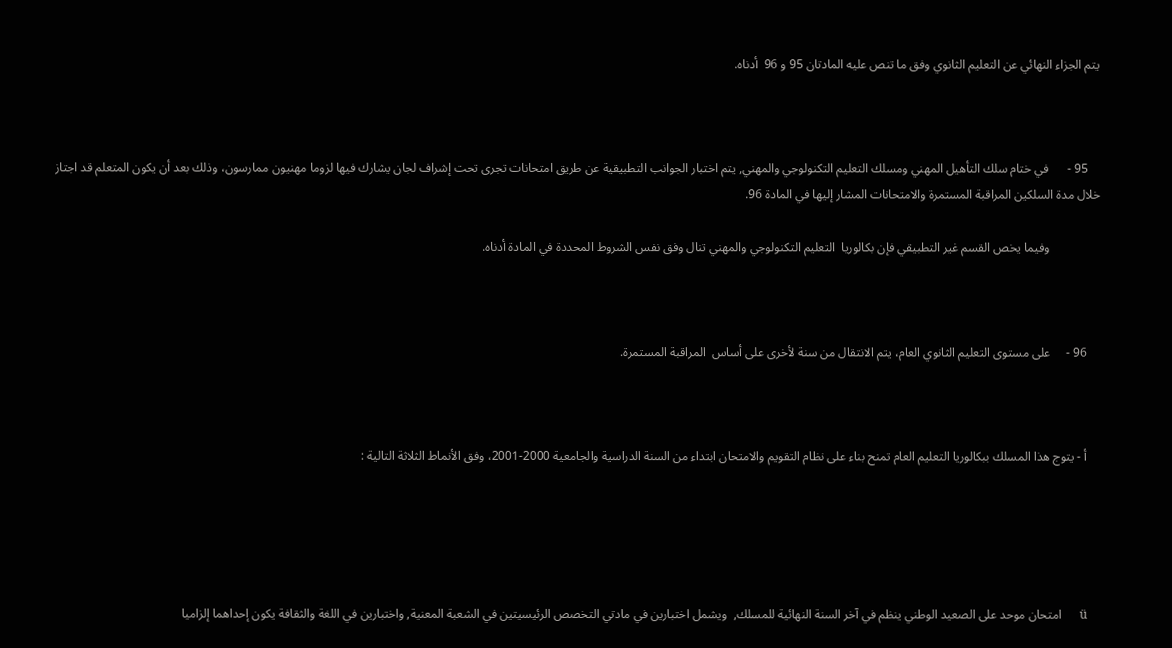يتم الجزاء النهائي عن التعليم الثانوي وفق ما تنص عليه المادتان 95 و 96  أدناه.



    95 -      في ختام سلك التأهيل المهني ومسلك التعليم التكنولوجي والمهني, يتم اختبار الجوانب التطبيقية عن طريق امتحانات تجرى تحت إشراف لجان يشارك فيها لزوما مهنيون ممارسون، وذلك بعد أن يكون المتعلم قد اجتاز  خلال مدة السلكين المراقبة المستمرة والامتحانات المشار إليها في المادة 96.

                وفيما يخص القسم غير التطبيقي فإن بكالوريا  التعليم التكنولوجي والمهني تنال وفق نفس الشروط المحددة في المادة أدناه.



    96 -     على مستوى التعليم الثانوي العام، يتم الانتقال من سنة لأخرى على أساس  المراقبة المستمرة.



    أ - يتوج هذا المسلك ببكالوريا التعليم العام تمنح بناء على نظام التقويم والامتحان ابتداء من السنة الدراسية والجامعية 2000-2001، وفق الأنماط الثلاثة التالية :





    ü      امتحان موحد على الصعيد الوطني ينظم في آخر السنة النهائية للمسلك,  ويشمل اختبارين في مادتي التخصص الرئيسيتين في الشعبة المعنية, واختبارين في اللغة والثقافة يكون إحداهما إلزاميا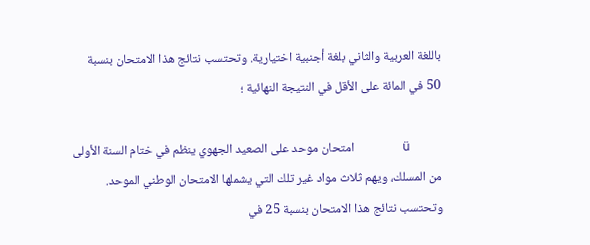باللغة العربية والثاني بلغة أجنبية اختيارية. وتحتسب نتائج هذا الامتحان بنسبة 50 في المائة على الأقل في النتيجة النهائية ؛

    ü      امتحان موحد على الصعيد الجهوي ينظم في ختام السنة الأولى من المسلك، ويهم ثلاث مواد غير تلك التي يشملها الامتحان الوطني الموحد. وتحتسب نتائج هذا الامتحان بنسبة 25 في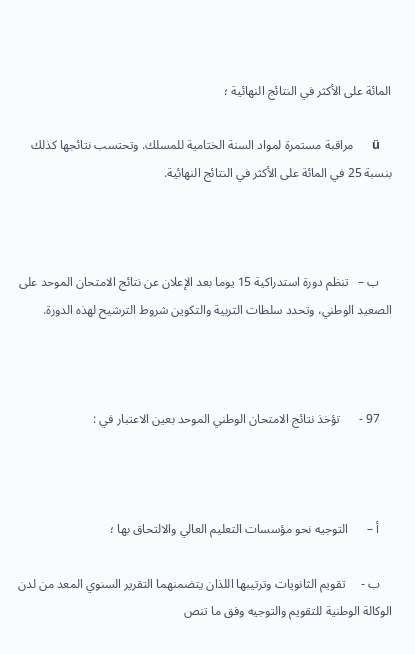المائة على الأكثر في النتائج النهائية ؛

    ü      مراقبة مستمرة لمواد السنة الختامية للمسلك. وتحتسب نتائجها كذلك بنسبة 25 في المائة على الأكثر في النتائج النهائية.



    ب –   تنظم دورة استدراكية 15 يوما بعد الإعلان عن نتائج الامتحان الموحد على الصعيد الوطني، وتحدد سلطات التربية والتكوين شروط الترشيح لهذه الدورة.



    97 -      تؤخذ نتائج الامتحان الوطني الموحد بعين الاعتبار في :



    أ –      التوجيه نحو مؤسسات التعليم العالي والالتحاق بها ؛

    ب -     تقويم الثانويات وترتيبها اللذان يتضمنهما التقرير السنوي المعد من لدن الوكالة الوطنية للتقويم والتوجيه وفق ما تنص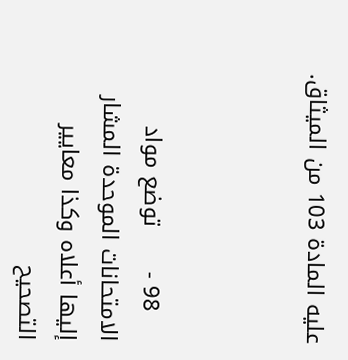عليه المادة 103 من الميثاق.



    98 -      توضع مواد الامتحانات الموحدة المشار إليها أعلاه وكذا معايير التصحيح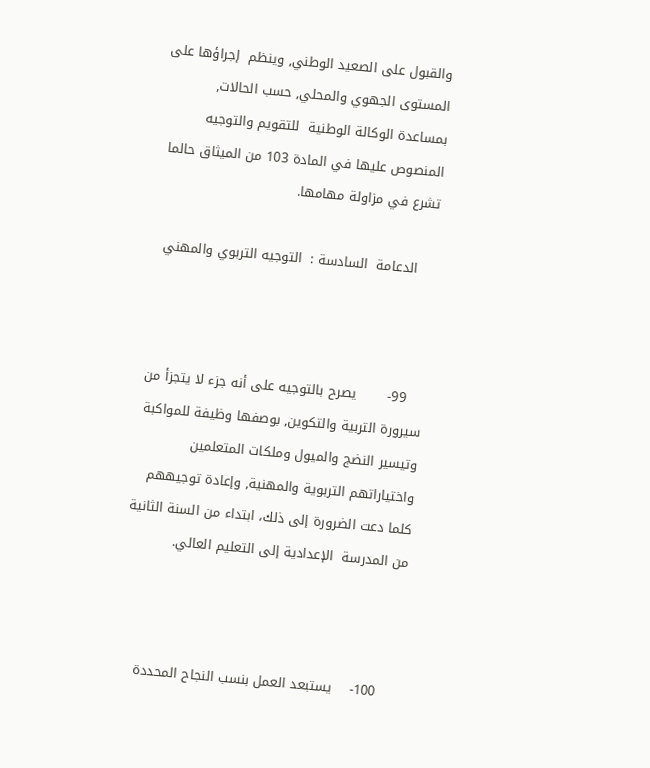والقبول على الصعيد الوطني, وينظم  إجراؤها على المستوى الجهوي والمحلي, حسب الحالات, بمساعدة الوكالة الوطنية  للتقويم والتوجيه المنصوص عليها في المادة 103 من الميثاق حالما تشرع في مزاولة مهامها.

    الدعامة  السادسة :  التوجيه التربوي والمهني



    99-       يصرح بالتوجيه على أنه جزء لا يتجزأ من سيرورة التربية والتكوين, بوصفها وظيفة للمواكبة وتيسير النضج والميول وملكات المتعلمين واختياراتهم التربوية والمهنية, وإعادة توجيههم كلما دعت الضرورة إلى ذلك، ابتداء من السنة الثانية من المدرسة  الإعدادية إلى التعليم العالي.



     100-    يستبعد العمل بنسب النجاح المحددة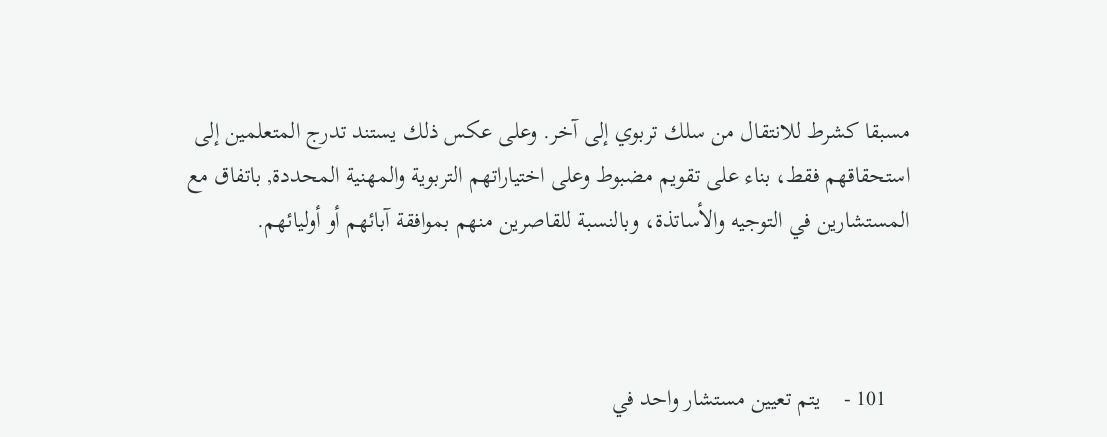مسبقا كشرط للانتقال من سلك تربوي إلى آخر. وعلى عكس ذلك يستند تدرج المتعلمين إلى استحقاقهم فقط، بناء على تقويم مضبوط وعلى اختياراتهم التربوية والمهنية المحددة, باتفاق مع المستشارين في التوجيه والأساتذة، وبالنسبة للقاصرين منهم بموافقة آبائهم أو أوليائهم.



    101 -    يتم تعيين مستشار واحد في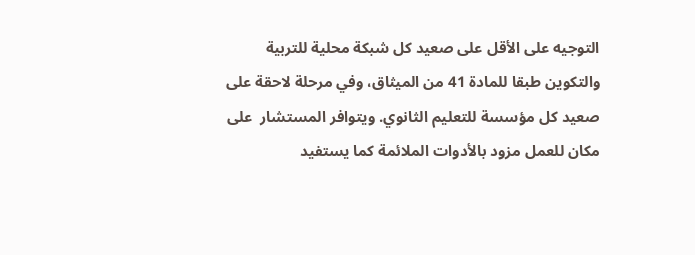التوجيه على الأقل على صعيد كل شبكة محلية للتربية والتكوين طبقا للمادة 41 من الميثاق، وفي مرحلة لاحقة على صعيد كل مؤسسة للتعليم الثانوي. ويتوافر المستشار  على مكان للعمل مزود بالأدوات الملائمة كما يستفيد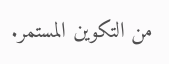من التكوين المستمر.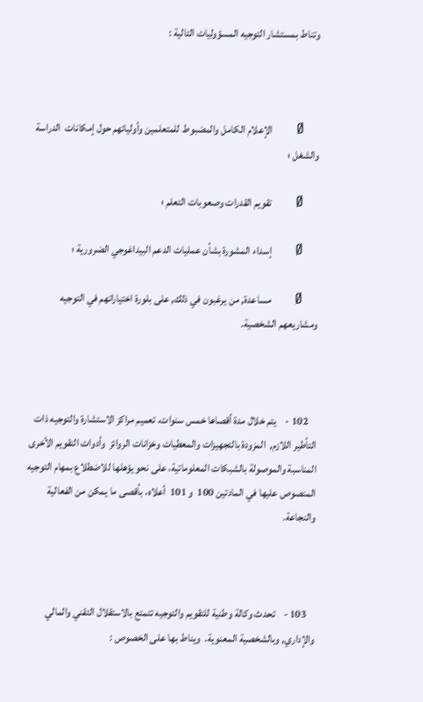وتناط بمستشار التوجيه المسؤوليات التالية :



    Ø      الإعلام الكامل والمضبوط للمتعلمين وأوليائهم حول إمكانات  الدراسة والشغل ؛

    Ø      تقويم القدرات وصعوبات التعلم ؛

    Ø      إسداء المشورة بشأن عمليات الدعم البيداغوجي الضرورية ؛

    Ø      مساعدة, من يرغبون في ذلك, على بلورة اختياراتهم في التوجيه ومشاريعهم الشخصية.



    102 -    يتم خلال مدة أقصاها خمس سنوات، تعميم مراكز الاستشارة والتوجيه ذات التأطير اللازم,  المزودة بالتجهيزات والمعطيات وخزانات الروائز  وأدوات التقويم الأخرى المناسبة والموصولة بالشبكات المعلوماتية، على نحو يؤهلها للاضطلاع بمهام التوجيه المنصوص عليها في المادتين 100  و 101  أعلاه، بأقصى ما يمكن من الفعالية والنجاعة.



    103 -    تحدث وكالة وطنية للتقويم والتوجيه تتمتع بالاستقلال التقني والمالي والإداري, وبالشخصية المعنوية.  ويناط بها على الخصوص :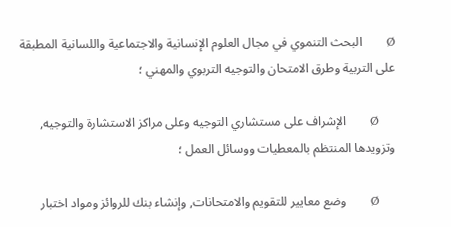Ø      البحث التنموي في مجال العلوم الإنسانية والاجتماعية واللسانية المطبقة على التربية وطرق الامتحان والتوجيه التربوي والمهني ؛

    Ø      الإشراف على مستشاري التوجيه وعلى مراكز الاستشارة والتوجيه, وتزويدها المنتظم بالمعطيات ووسائل العمل ؛

    Ø      وضع معايير للتقويم والامتحانات, وإنشاء بنك للروائز ومواد اختبار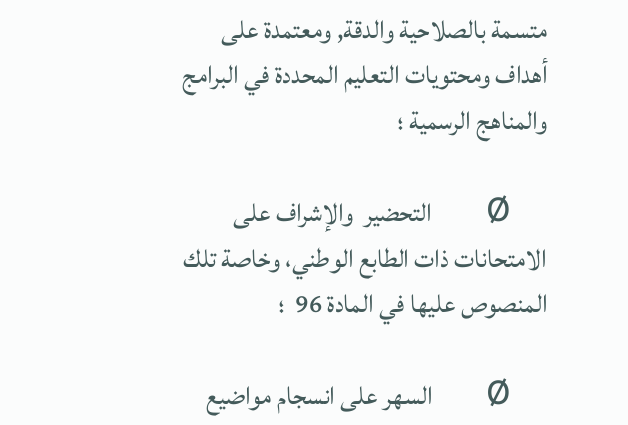متسمة بالصلاحية والدقة, ومعتمدة على أهداف ومحتويات التعليم المحددة في البرامج والمناهج الرسمية ؛

    Ø      التحضير  والإشراف على الامتحانات ذات الطابع الوطني، وخاصة تلك المنصوص عليها في المادة 96  ؛

    Ø      السهر على انسجام مواضيع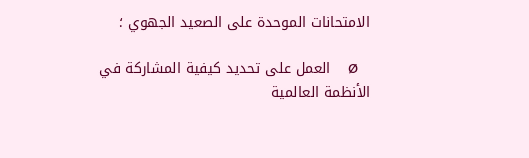الامتحانات الموحدة على الصعيد الجهوي ؛

    Ø      العمل على تحديد كيفية المشاركة في الأنظمة العالمية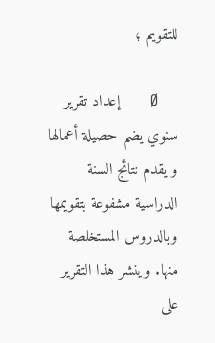للتقويم ؛

    Ø      إعداد تقرير سنوي يضم حصيلة أعمالها و يقدم نتائج السنة الدراسية مشفوعة بتقويمها وبالدروس المستخلصة منها. وينشر هذا التقرير على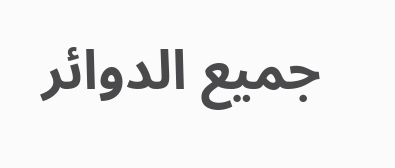جميع الدوائر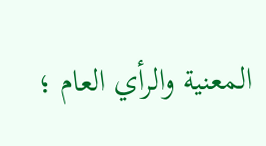المعنية والرأي العام ؛